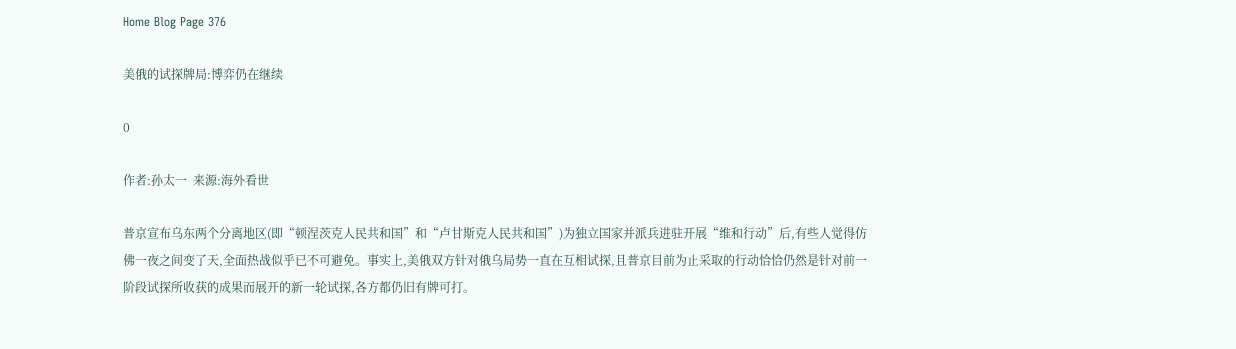Home Blog Page 376

美俄的试探牌局:博弈仍在继续

0

作者:孙太一  来源:海外看世

普京宣布乌东两个分离地区(即“顿涅茨克人民共和国”和“卢甘斯克人民共和国”)为独立国家并派兵进驻开展“维和行动”后,有些人觉得仿佛一夜之间变了天,全面热战似乎已不可避免。事实上,美俄双方针对俄乌局势一直在互相试探,且普京目前为止采取的行动恰恰仍然是针对前一阶段试探所收获的成果而展开的新一轮试探,各方都仍旧有牌可打。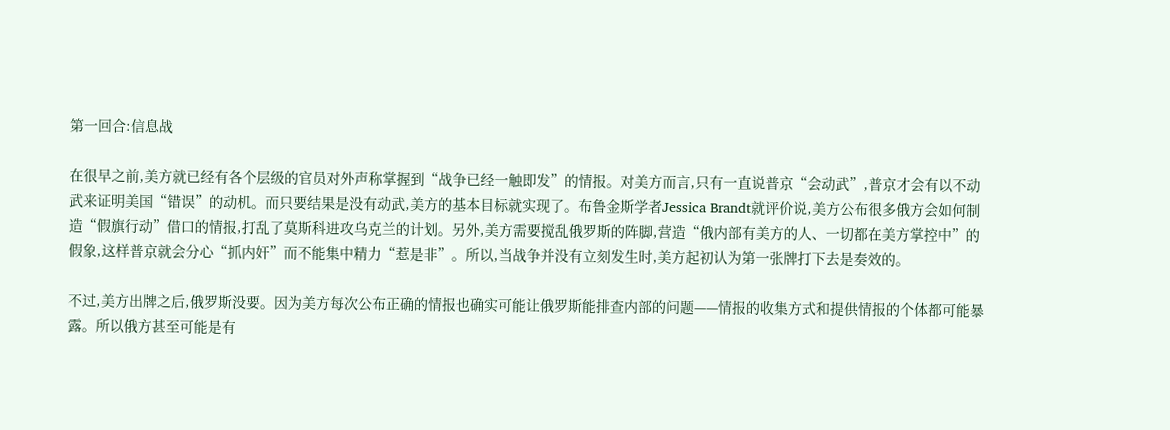第一回合:信息战

在很早之前,美方就已经有各个层级的官员对外声称掌握到“战争已经一触即发”的情报。对美方而言,只有一直说普京“会动武”,普京才会有以不动武来证明美国“错误”的动机。而只要结果是没有动武,美方的基本目标就实现了。布鲁金斯学者Jessica Brandt就评价说,美方公布很多俄方会如何制造“假旗行动”借口的情报,打乱了莫斯科进攻乌克兰的计划。另外,美方需要搅乱俄罗斯的阵脚,营造“俄内部有美方的人、一切都在美方掌控中”的假象,这样普京就会分心“抓内奸”而不能集中精力“惹是非”。所以,当战争并没有立刻发生时,美方起初认为第一张牌打下去是奏效的。

不过,美方出牌之后,俄罗斯没要。因为美方每次公布正确的情报也确实可能让俄罗斯能排查内部的问题——情报的收集方式和提供情报的个体都可能暴露。所以俄方甚至可能是有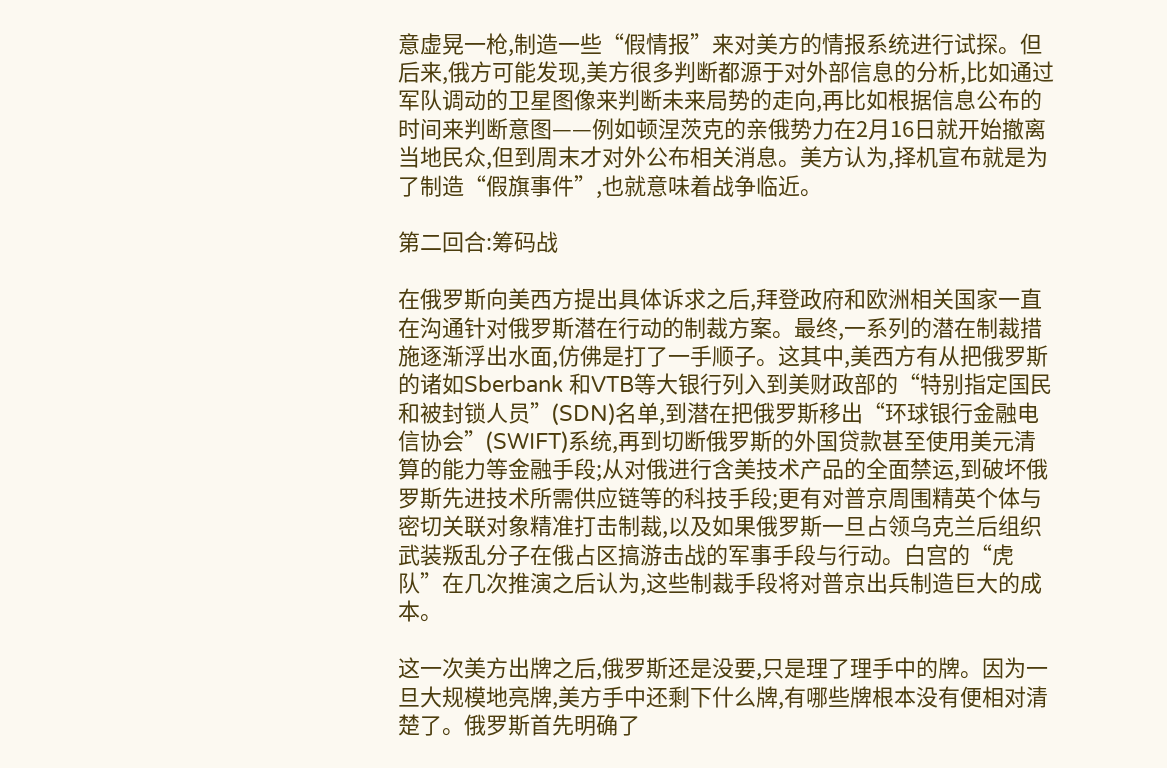意虚晃一枪,制造一些“假情报”来对美方的情报系统进行试探。但后来,俄方可能发现,美方很多判断都源于对外部信息的分析,比如通过军队调动的卫星图像来判断未来局势的走向,再比如根据信息公布的时间来判断意图——例如顿涅茨克的亲俄势力在2月16日就开始撤离当地民众,但到周末才对外公布相关消息。美方认为,择机宣布就是为了制造“假旗事件”,也就意味着战争临近。

第二回合:筹码战

在俄罗斯向美西方提出具体诉求之后,拜登政府和欧洲相关国家一直在沟通针对俄罗斯潜在行动的制裁方案。最终,一系列的潜在制裁措施逐渐浮出水面,仿佛是打了一手顺子。这其中,美西方有从把俄罗斯的诸如Sberbank 和VTB等大银行列入到美财政部的“特别指定国民和被封锁人员”(SDN)名单,到潜在把俄罗斯移出“环球银行金融电信协会”(SWIFT)系统,再到切断俄罗斯的外国贷款甚至使用美元清算的能力等金融手段;从对俄进行含美技术产品的全面禁运,到破坏俄罗斯先进技术所需供应链等的科技手段;更有对普京周围精英个体与密切关联对象精准打击制裁,以及如果俄罗斯一旦占领乌克兰后组织武装叛乱分子在俄占区搞游击战的军事手段与行动。白宫的“虎队”在几次推演之后认为,这些制裁手段将对普京出兵制造巨大的成本。

这一次美方出牌之后,俄罗斯还是没要,只是理了理手中的牌。因为一旦大规模地亮牌,美方手中还剩下什么牌,有哪些牌根本没有便相对清楚了。俄罗斯首先明确了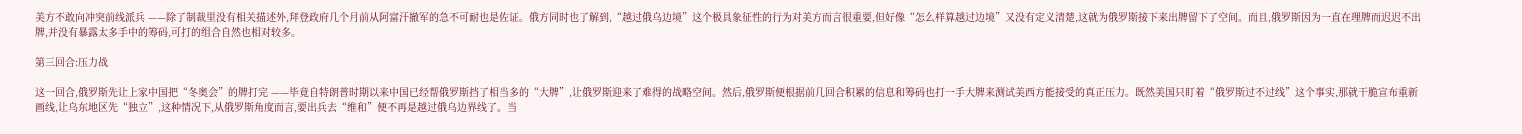美方不敢向冲突前线派兵 ——除了制裁里没有相关描述外,拜登政府几个月前从阿富汗撤军的急不可耐也是佐证。俄方同时也了解到,“越过俄乌边境”这个极具象征性的行为对美方而言很重要,但好像“怎么样算越过边境”又没有定义清楚,这就为俄罗斯接下来出牌留下了空间。而且,俄罗斯因为一直在理牌而迟迟不出牌,并没有暴露太多手中的筹码,可打的组合自然也相对较多。

第三回合:压力战

这一回合,俄罗斯先让上家中国把“冬奥会”的牌打完 ——毕竟自特朗普时期以来中国已经帮俄罗斯挡了相当多的“大牌”,让俄罗斯迎来了难得的战略空间。然后,俄罗斯便根据前几回合积累的信息和筹码也打一手大牌来测试美西方能接受的真正压力。既然美国只盯着“俄罗斯过不过线”这个事实,那就干脆宣布重新画线,让乌东地区先“独立”,这种情况下,从俄罗斯角度而言,要出兵去“维和”便不再是越过俄乌边界线了。当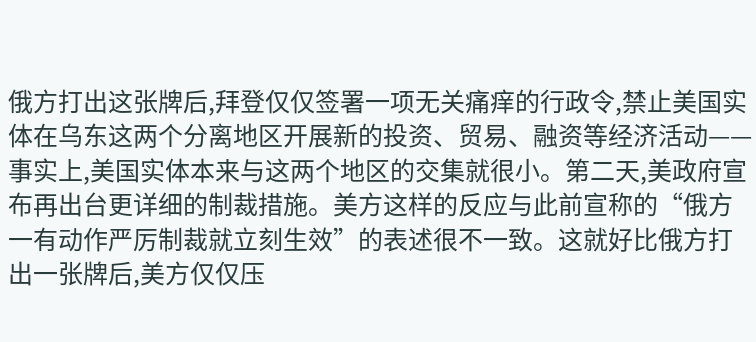俄方打出这张牌后,拜登仅仅签署一项无关痛痒的行政令,禁止美国实体在乌东这两个分离地区开展新的投资、贸易、融资等经济活动—— 事实上,美国实体本来与这两个地区的交集就很小。第二天,美政府宣布再出台更详细的制裁措施。美方这样的反应与此前宣称的“俄方一有动作严厉制裁就立刻生效”的表述很不一致。这就好比俄方打出一张牌后,美方仅仅压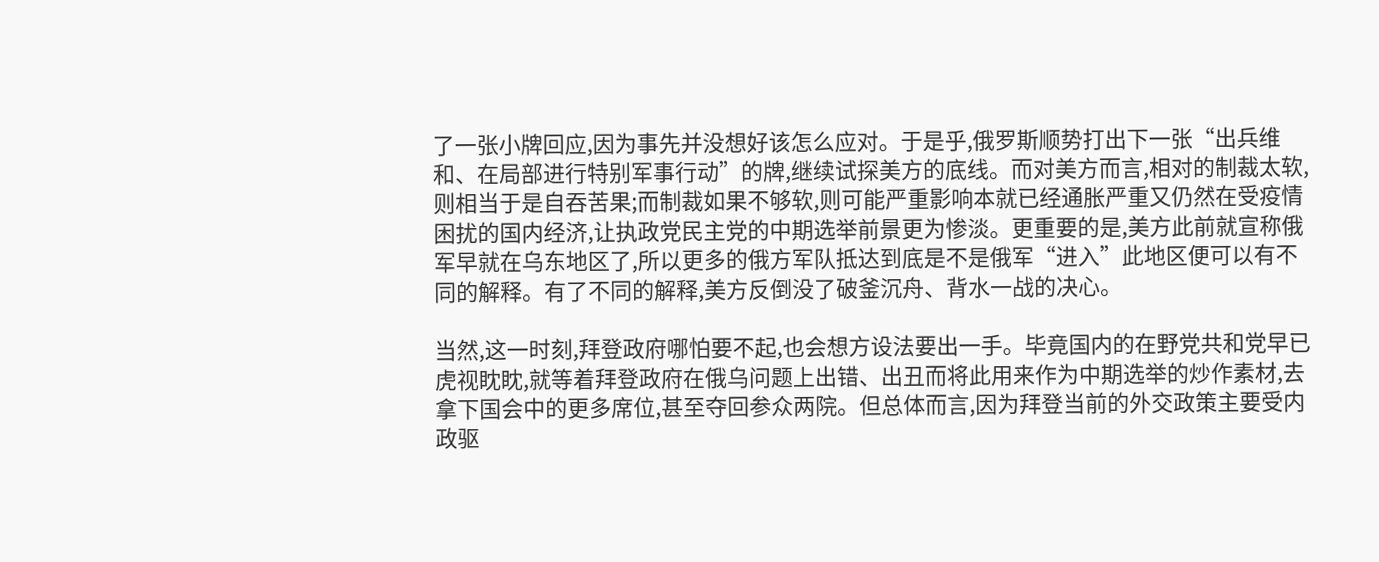了一张小牌回应,因为事先并没想好该怎么应对。于是乎,俄罗斯顺势打出下一张“出兵维和、在局部进行特别军事行动”的牌,继续试探美方的底线。而对美方而言,相对的制裁太软,则相当于是自吞苦果;而制裁如果不够软,则可能严重影响本就已经通胀严重又仍然在受疫情困扰的国内经济,让执政党民主党的中期选举前景更为惨淡。更重要的是,美方此前就宣称俄军早就在乌东地区了,所以更多的俄方军队抵达到底是不是俄军“进入”此地区便可以有不同的解释。有了不同的解释,美方反倒没了破釜沉舟、背水一战的决心。

当然,这一时刻,拜登政府哪怕要不起,也会想方设法要出一手。毕竟国内的在野党共和党早已虎视眈眈,就等着拜登政府在俄乌问题上出错、出丑而将此用来作为中期选举的炒作素材,去拿下国会中的更多席位,甚至夺回参众两院。但总体而言,因为拜登当前的外交政策主要受内政驱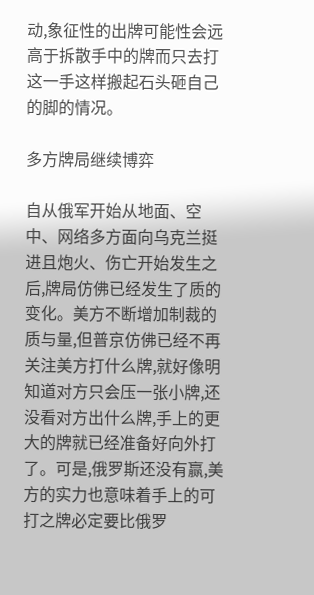动,象征性的出牌可能性会远高于拆散手中的牌而只去打这一手这样搬起石头砸自己的脚的情况。

多方牌局继续博弈

自从俄军开始从地面、空中、网络多方面向乌克兰挺进且炮火、伤亡开始发生之后,牌局仿佛已经发生了质的变化。美方不断增加制裁的质与量,但普京仿佛已经不再关注美方打什么牌,就好像明知道对方只会压一张小牌,还没看对方出什么牌,手上的更大的牌就已经准备好向外打了。可是,俄罗斯还没有赢,美方的实力也意味着手上的可打之牌必定要比俄罗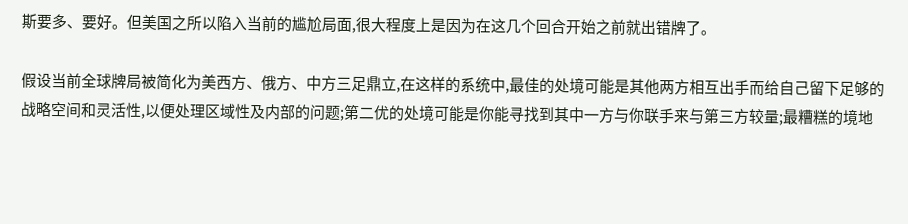斯要多、要好。但美国之所以陷入当前的尴尬局面,很大程度上是因为在这几个回合开始之前就出错牌了。

假设当前全球牌局被简化为美西方、俄方、中方三足鼎立,在这样的系统中,最佳的处境可能是其他两方相互出手而给自己留下足够的战略空间和灵活性,以便处理区域性及内部的问题;第二优的处境可能是你能寻找到其中一方与你联手来与第三方较量;最糟糕的境地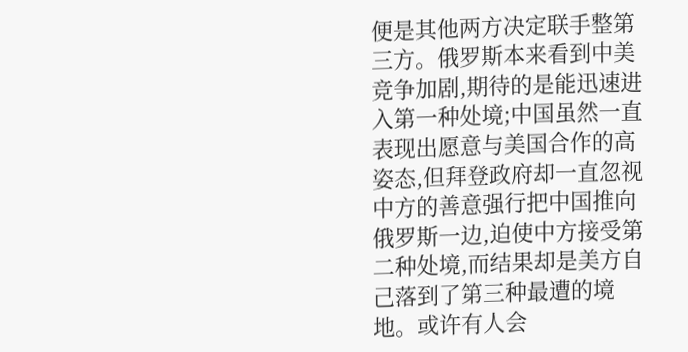便是其他两方决定联手整第三方。俄罗斯本来看到中美竞争加剧,期待的是能迅速进入第一种处境;中国虽然一直表现出愿意与美国合作的高姿态,但拜登政府却一直忽视中方的善意强行把中国推向俄罗斯一边,迫使中方接受第二种处境,而结果却是美方自己落到了第三种最遭的境地。或许有人会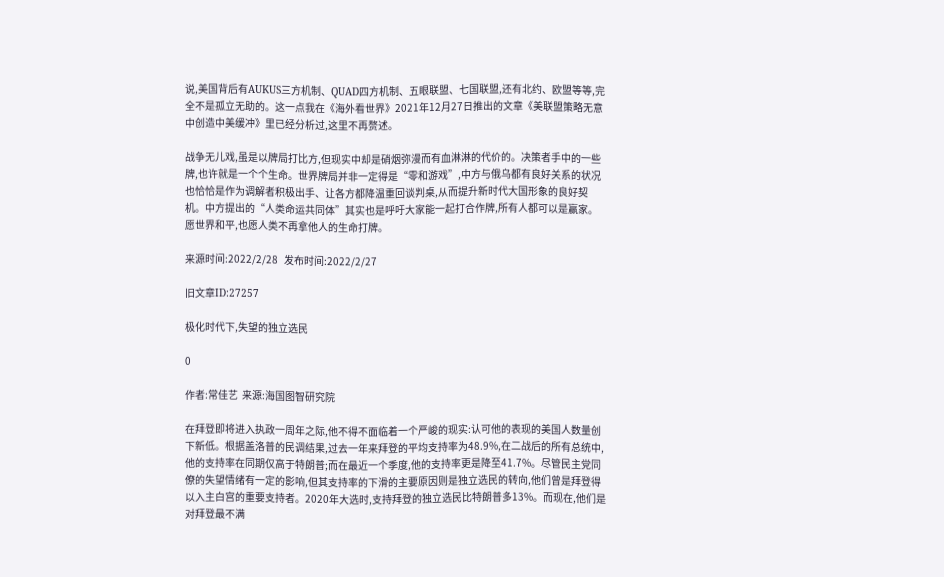说,美国背后有AUKUS三方机制、QUAD四方机制、五眼联盟、七国联盟,还有北约、欧盟等等,完全不是孤立无助的。这一点我在《海外看世界》2021年12月27日推出的文章《美联盟策略无意中创造中美缓冲》里已经分析过,这里不再赘述。

战争无儿戏,虽是以牌局打比方,但现实中却是硝烟弥漫而有血淋淋的代价的。决策者手中的一些牌,也许就是一个个生命。世界牌局并非一定得是“零和游戏”,中方与俄乌都有良好关系的状况也恰恰是作为调解者积极出手、让各方都降温重回谈判桌,从而提升新时代大国形象的良好契机。中方提出的“人类命运共同体”其实也是呼吁大家能一起打合作牌,所有人都可以是赢家。愿世界和平,也愿人类不再拿他人的生命打牌。

来源时间:2022/2/28   发布时间:2022/2/27

旧文章ID:27257

极化时代下,失望的独立选民

0

作者:常佳艺  来源:海国图智研究院

在拜登即将进入执政一周年之际,他不得不面临着一个严峻的现实:认可他的表现的美国人数量创下新低。根据盖洛普的民调结果,过去一年来拜登的平均支持率为48.9%,在二战后的所有总统中,他的支持率在同期仅高于特朗普;而在最近一个季度,他的支持率更是降至41.7%。尽管民主党同僚的失望情绪有一定的影响,但其支持率的下滑的主要原因则是独立选民的转向,他们曾是拜登得以入主白宫的重要支持者。2020年大选时,支持拜登的独立选民比特朗普多13%。而现在,他们是对拜登最不满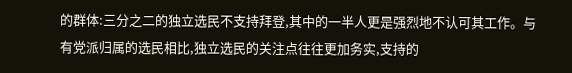的群体:三分之二的独立选民不支持拜登,其中的一半人更是强烈地不认可其工作。与有党派归属的选民相比,独立选民的关注点往往更加务实,支持的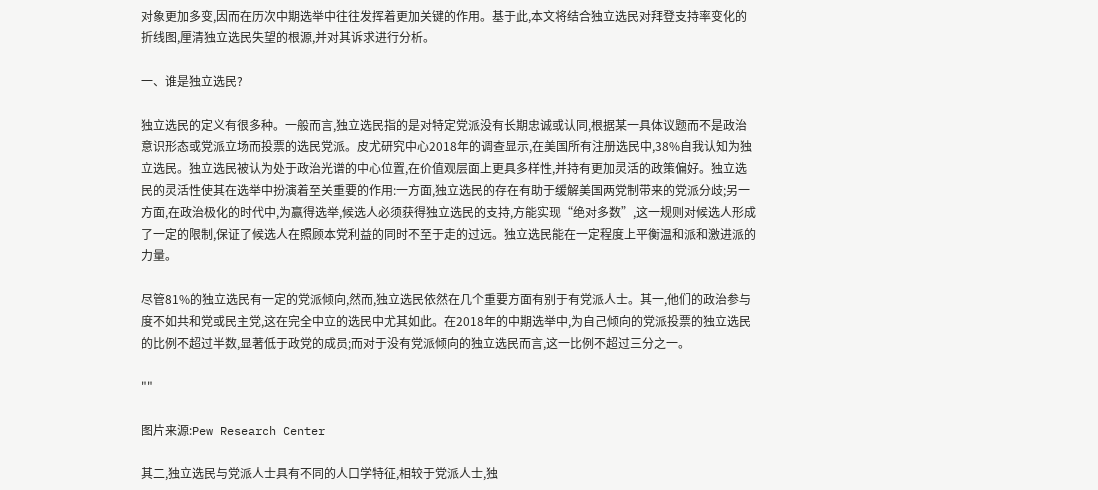对象更加多变,因而在历次中期选举中往往发挥着更加关键的作用。基于此,本文将结合独立选民对拜登支持率变化的折线图,厘清独立选民失望的根源,并对其诉求进行分析。

一、谁是独立选民?

独立选民的定义有很多种。一般而言,独立选民指的是对特定党派没有长期忠诚或认同,根据某一具体议题而不是政治意识形态或党派立场而投票的选民党派。皮尤研究中心2018年的调查显示,在美国所有注册选民中,38%自我认知为独立选民。独立选民被认为处于政治光谱的中心位置,在价值观层面上更具多样性,并持有更加灵活的政策偏好。独立选民的灵活性使其在选举中扮演着至关重要的作用:一方面,独立选民的存在有助于缓解美国两党制带来的党派分歧;另一方面,在政治极化的时代中,为赢得选举,候选人必须获得独立选民的支持,方能实现“绝对多数”,这一规则对候选人形成了一定的限制,保证了候选人在照顾本党利益的同时不至于走的过远。独立选民能在一定程度上平衡温和派和激进派的力量。

尽管81%的独立选民有一定的党派倾向,然而,独立选民依然在几个重要方面有别于有党派人士。其一,他们的政治参与度不如共和党或民主党,这在完全中立的选民中尤其如此。在2018年的中期选举中,为自己倾向的党派投票的独立选民的比例不超过半数,显著低于政党的成员;而对于没有党派倾向的独立选民而言,这一比例不超过三分之一。

""

图片来源:Pew Research Center

其二,独立选民与党派人士具有不同的人口学特征,相较于党派人士,独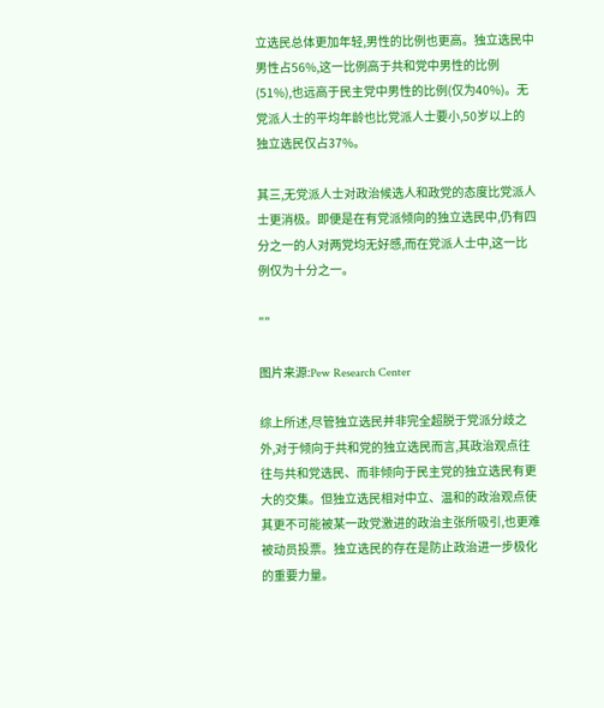立选民总体更加年轻,男性的比例也更高。独立选民中男性占56%,这一比例高于共和党中男性的比例(51%),也远高于民主党中男性的比例(仅为40%)。无党派人士的平均年龄也比党派人士要小,50岁以上的独立选民仅占37%。

其三,无党派人士对政治候选人和政党的态度比党派人士更消极。即便是在有党派倾向的独立选民中,仍有四分之一的人对两党均无好感,而在党派人士中,这一比例仅为十分之一。

""

图片来源:Pew Research Center

综上所述,尽管独立选民并非完全超脱于党派分歧之外,对于倾向于共和党的独立选民而言,其政治观点往往与共和党选民、而非倾向于民主党的独立选民有更大的交集。但独立选民相对中立、温和的政治观点使其更不可能被某一政党激进的政治主张所吸引,也更难被动员投票。独立选民的存在是防止政治进一步极化的重要力量。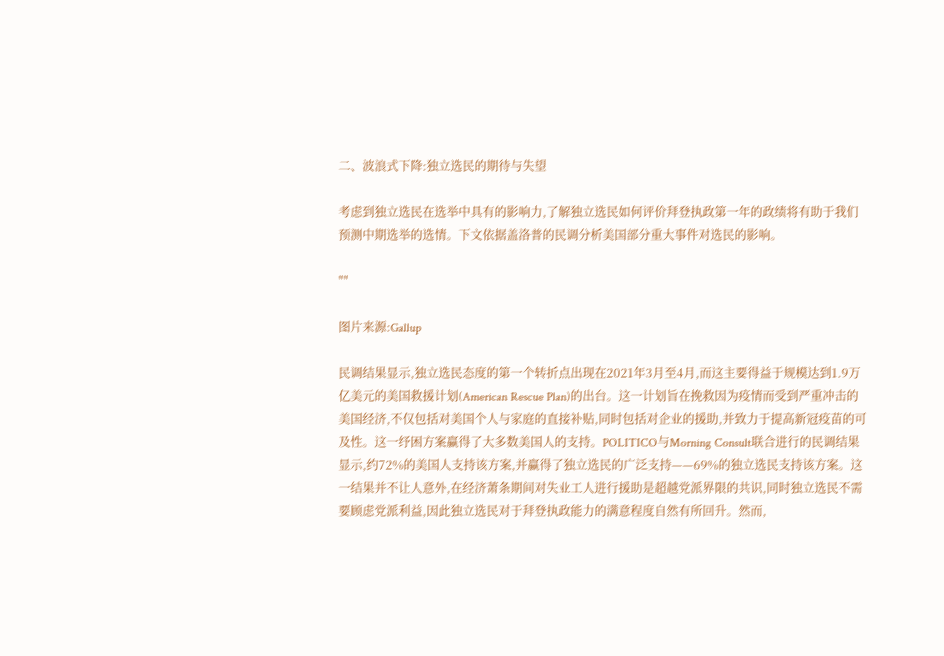二、波浪式下降:独立选民的期待与失望

考虑到独立选民在选举中具有的影响力,了解独立选民如何评价拜登执政第一年的政绩将有助于我们预测中期选举的选情。下文依据盖洛普的民调分析美国部分重大事件对选民的影响。

""

图片来源:Gallup

民调结果显示,独立选民态度的第一个转折点出现在2021年3月至4月,而这主要得益于规模达到1.9万亿美元的美国救援计划(American Rescue Plan)的出台。这一计划旨在挽救因为疫情而受到严重冲击的美国经济,不仅包括对美国个人与家庭的直接补贴,同时包括对企业的援助,并致力于提高新冠疫苗的可及性。这一纾困方案赢得了大多数美国人的支持。POLITICO与Morning Consult联合进行的民调结果显示,约72%的美国人支持该方案,并赢得了独立选民的广泛支持——69%的独立选民支持该方案。这一结果并不让人意外,在经济萧条期间对失业工人进行援助是超越党派界限的共识,同时独立选民不需要顾虑党派利益,因此独立选民对于拜登执政能力的满意程度自然有所回升。然而,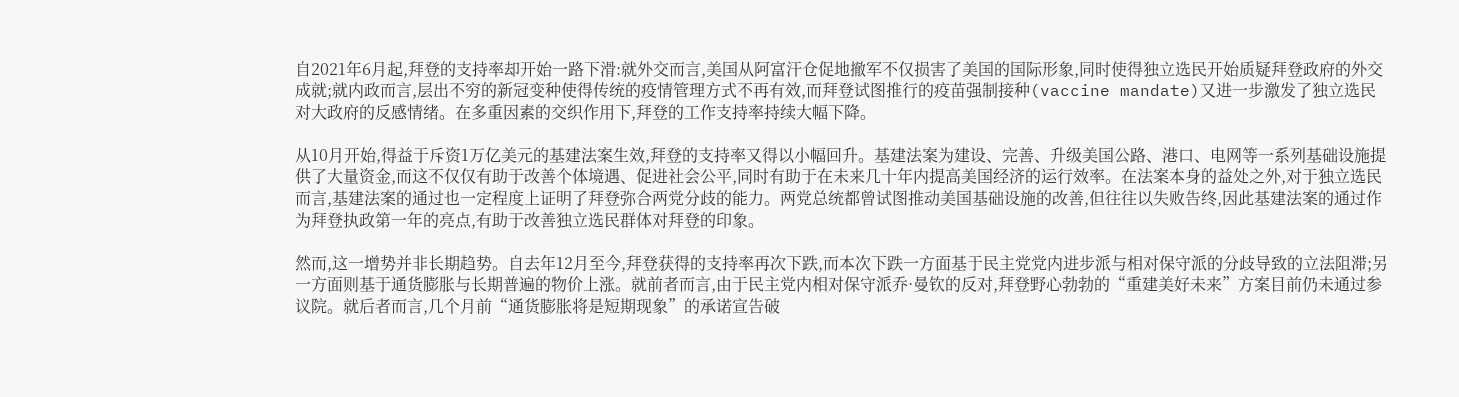自2021年6月起,拜登的支持率却开始一路下滑:就外交而言,美国从阿富汗仓促地撤军不仅损害了美国的国际形象,同时使得独立选民开始质疑拜登政府的外交成就;就内政而言,层出不穷的新冠变种使得传统的疫情管理方式不再有效,而拜登试图推行的疫苗强制接种(vaccine mandate)又进一步激发了独立选民对大政府的反感情绪。在多重因素的交织作用下,拜登的工作支持率持续大幅下降。

从10月开始,得益于斥资1万亿美元的基建法案生效,拜登的支持率又得以小幅回升。基建法案为建设、完善、升级美国公路、港口、电网等一系列基础设施提供了大量资金,而这不仅仅有助于改善个体境遇、促进社会公平,同时有助于在未来几十年内提高美国经济的运行效率。在法案本身的益处之外,对于独立选民而言,基建法案的通过也一定程度上证明了拜登弥合两党分歧的能力。两党总统都曾试图推动美国基础设施的改善,但往往以失败告终,因此基建法案的通过作为拜登执政第一年的亮点,有助于改善独立选民群体对拜登的印象。

然而,这一增势并非长期趋势。自去年12月至今,拜登获得的支持率再次下跌,而本次下跌一方面基于民主党党内进步派与相对保守派的分歧导致的立法阻滞;另一方面则基于通货膨胀与长期普遍的物价上涨。就前者而言,由于民主党内相对保守派乔·曼钦的反对,拜登野心勃勃的“重建美好未来”方案目前仍未通过参议院。就后者而言,几个月前“通货膨胀将是短期现象”的承诺宣告破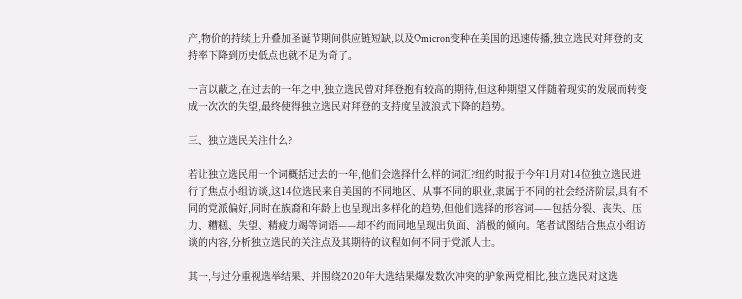产,物价的持续上升叠加圣诞节期间供应链短缺,以及Omicron变种在美国的迅速传播,独立选民对拜登的支持率下降到历史低点也就不足为奇了。

一言以蔽之,在过去的一年之中,独立选民曾对拜登抱有较高的期待,但这种期望又伴随着现实的发展而转变成一次次的失望,最终使得独立选民对拜登的支持度呈波浪式下降的趋势。

三、独立选民关注什么?

若让独立选民用一个词概括过去的一年,他们会选择什么样的词汇?纽约时报于今年1月对14位独立选民进行了焦点小组访谈,这14位选民来自美国的不同地区、从事不同的职业,隶属于不同的社会经济阶层,具有不同的党派偏好,同时在族裔和年龄上也呈现出多样化的趋势,但他们选择的形容词——包括分裂、丧失、压力、糟糕、失望、精疲力竭等词语——却不约而同地呈现出负面、消极的倾向。笔者试图结合焦点小组访谈的内容,分析独立选民的关注点及其期待的议程如何不同于党派人士。

其一,与过分重视选举结果、并围绕2020年大选结果爆发数次冲突的驴象两党相比,独立选民对这选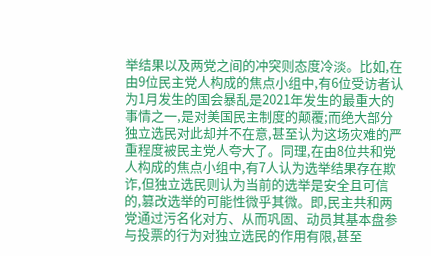举结果以及两党之间的冲突则态度冷淡。比如,在由9位民主党人构成的焦点小组中,有6位受访者认为1月发生的国会暴乱是2021年发生的最重大的事情之一,是对美国民主制度的颠覆;而绝大部分独立选民对此却并不在意,甚至认为这场灾难的严重程度被民主党人夸大了。同理,在由8位共和党人构成的焦点小组中,有7人认为选举结果存在欺诈,但独立选民则认为当前的选举是安全且可信的,篡改选举的可能性微乎其微。即,民主共和两党通过污名化对方、从而巩固、动员其基本盘参与投票的行为对独立选民的作用有限,甚至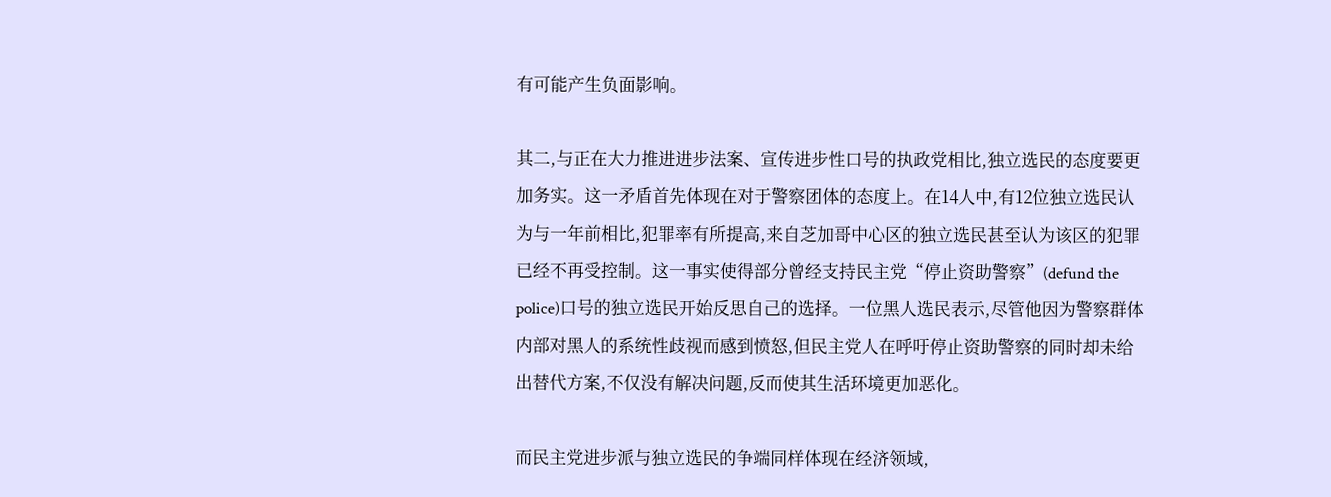有可能产生负面影响。

其二,与正在大力推进进步法案、宣传进步性口号的执政党相比,独立选民的态度要更加务实。这一矛盾首先体现在对于警察团体的态度上。在14人中,有12位独立选民认为与一年前相比,犯罪率有所提高,来自芝加哥中心区的独立选民甚至认为该区的犯罪已经不再受控制。这一事实使得部分曾经支持民主党“停止资助警察”(defund the police)口号的独立选民开始反思自己的选择。一位黑人选民表示,尽管他因为警察群体内部对黑人的系统性歧视而感到愤怒,但民主党人在呼吁停止资助警察的同时却未给出替代方案,不仅没有解决问题,反而使其生活环境更加恶化。

而民主党进步派与独立选民的争端同样体现在经济领域,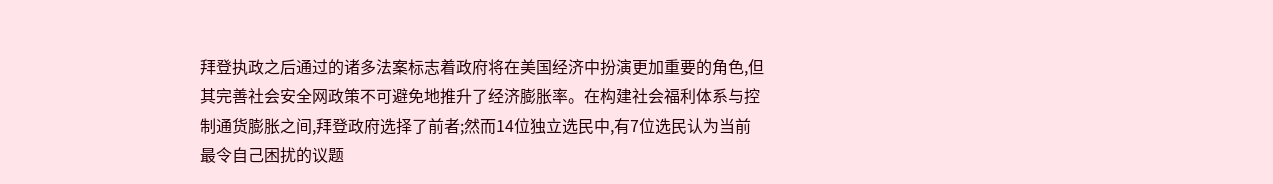拜登执政之后通过的诸多法案标志着政府将在美国经济中扮演更加重要的角色,但其完善社会安全网政策不可避免地推升了经济膨胀率。在构建社会福利体系与控制通货膨胀之间,拜登政府选择了前者;然而14位独立选民中,有7位选民认为当前最令自己困扰的议题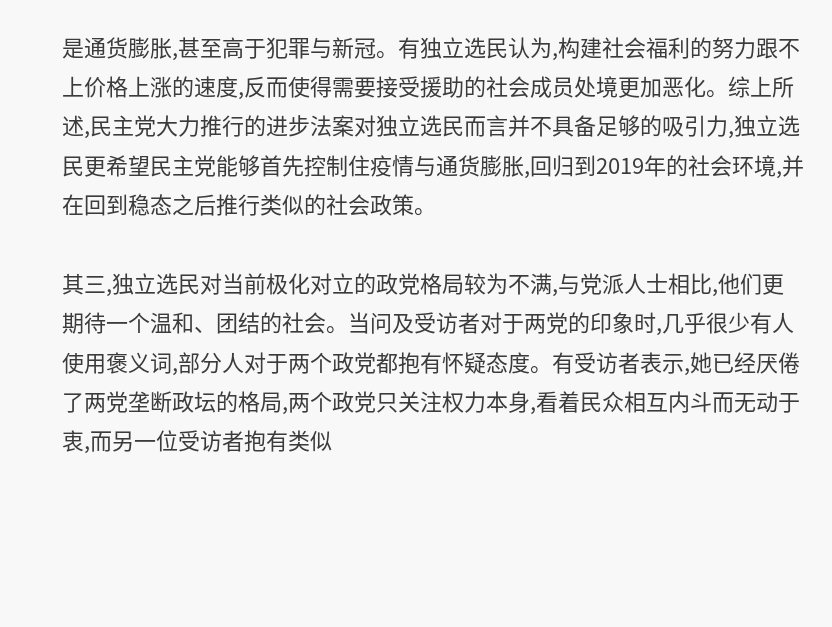是通货膨胀,甚至高于犯罪与新冠。有独立选民认为,构建社会福利的努力跟不上价格上涨的速度,反而使得需要接受援助的社会成员处境更加恶化。综上所述,民主党大力推行的进步法案对独立选民而言并不具备足够的吸引力,独立选民更希望民主党能够首先控制住疫情与通货膨胀,回归到2019年的社会环境,并在回到稳态之后推行类似的社会政策。

其三,独立选民对当前极化对立的政党格局较为不满,与党派人士相比,他们更期待一个温和、团结的社会。当问及受访者对于两党的印象时,几乎很少有人使用褒义词,部分人对于两个政党都抱有怀疑态度。有受访者表示,她已经厌倦了两党垄断政坛的格局,两个政党只关注权力本身,看着民众相互内斗而无动于衷,而另一位受访者抱有类似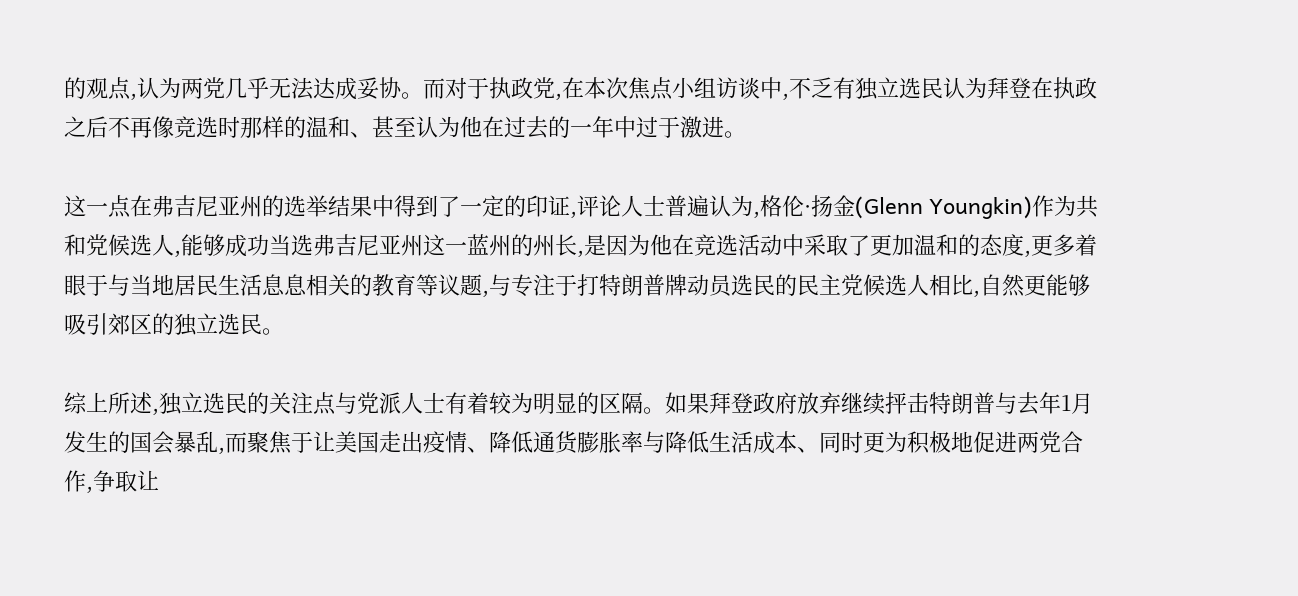的观点,认为两党几乎无法达成妥协。而对于执政党,在本次焦点小组访谈中,不乏有独立选民认为拜登在执政之后不再像竞选时那样的温和、甚至认为他在过去的一年中过于激进。

这一点在弗吉尼亚州的选举结果中得到了一定的印证,评论人士普遍认为,格伦·扬金(Glenn Youngkin)作为共和党候选人,能够成功当选弗吉尼亚州这一蓝州的州长,是因为他在竞选活动中采取了更加温和的态度,更多着眼于与当地居民生活息息相关的教育等议题,与专注于打特朗普牌动员选民的民主党候选人相比,自然更能够吸引郊区的独立选民。

综上所述,独立选民的关注点与党派人士有着较为明显的区隔。如果拜登政府放弃继续抨击特朗普与去年1月发生的国会暴乱,而聚焦于让美国走出疫情、降低通货膨胀率与降低生活成本、同时更为积极地促进两党合作,争取让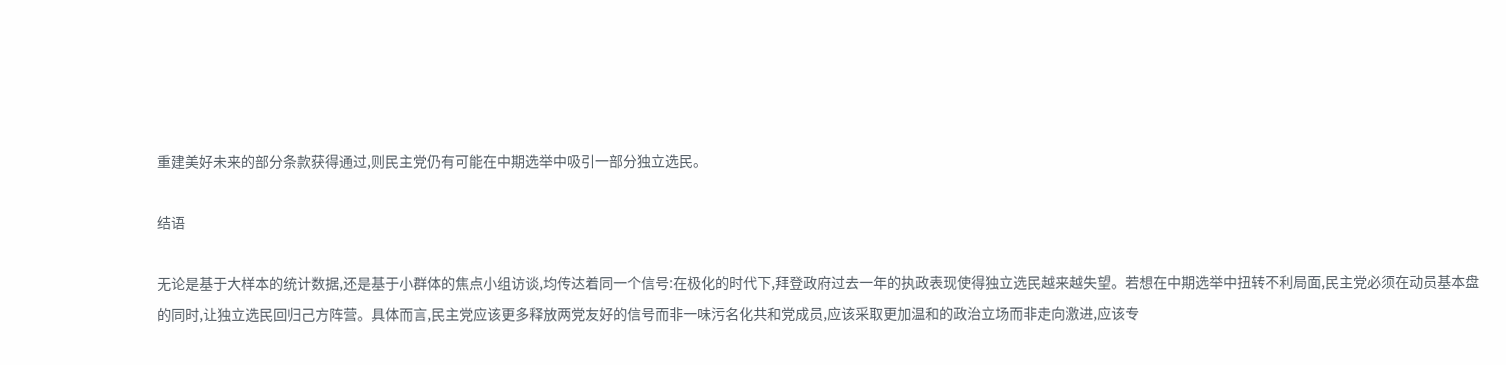重建美好未来的部分条款获得通过,则民主党仍有可能在中期选举中吸引一部分独立选民。

结语

无论是基于大样本的统计数据,还是基于小群体的焦点小组访谈,均传达着同一个信号:在极化的时代下,拜登政府过去一年的执政表现使得独立选民越来越失望。若想在中期选举中扭转不利局面,民主党必须在动员基本盘的同时,让独立选民回归己方阵营。具体而言,民主党应该更多释放两党友好的信号而非一味污名化共和党成员,应该采取更加温和的政治立场而非走向激进,应该专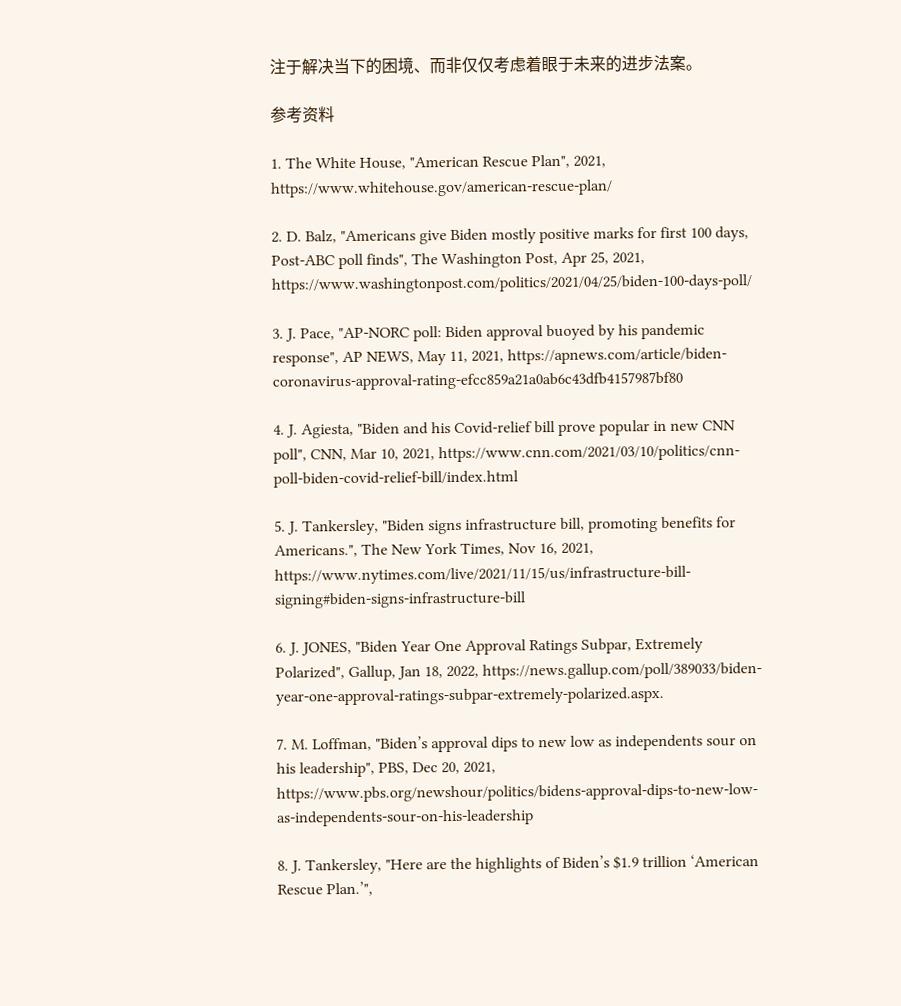注于解决当下的困境、而非仅仅考虑着眼于未来的进步法案。

参考资料

1. The White House, "American Rescue Plan", 2021, https://www.whitehouse.gov/american-rescue-plan/

2. D. Balz, "Americans give Biden mostly positive marks for first 100 days, Post-ABC poll finds", The Washington Post, Apr 25, 2021, https://www.washingtonpost.com/politics/2021/04/25/biden-100-days-poll/

3. J. Pace, "AP-NORC poll: Biden approval buoyed by his pandemic response", AP NEWS, May 11, 2021, https://apnews.com/article/biden-coronavirus-approval-rating-efcc859a21a0ab6c43dfb4157987bf80

4. J. Agiesta, "Biden and his Covid-relief bill prove popular in new CNN poll", CNN, Mar 10, 2021, https://www.cnn.com/2021/03/10/politics/cnn-poll-biden-covid-relief-bill/index.html

5. J. Tankersley, "Biden signs infrastructure bill, promoting benefits for Americans.", The New York Times, Nov 16, 2021, https://www.nytimes.com/live/2021/11/15/us/infrastructure-bill-signing#biden-signs-infrastructure-bill

6. J. JONES, "Biden Year One Approval Ratings Subpar, Extremely Polarized", Gallup, Jan 18, 2022, https://news.gallup.com/poll/389033/biden-year-one-approval-ratings-subpar-extremely-polarized.aspx.

7. M. Loffman, "Biden’s approval dips to new low as independents sour on his leadership", PBS, Dec 20, 2021, https://www.pbs.org/newshour/politics/bidens-approval-dips-to-new-low-as-independents-sour-on-his-leadership

8. J. Tankersley, "Here are the highlights of Biden’s $1.9 trillion ‘American Rescue Plan.’",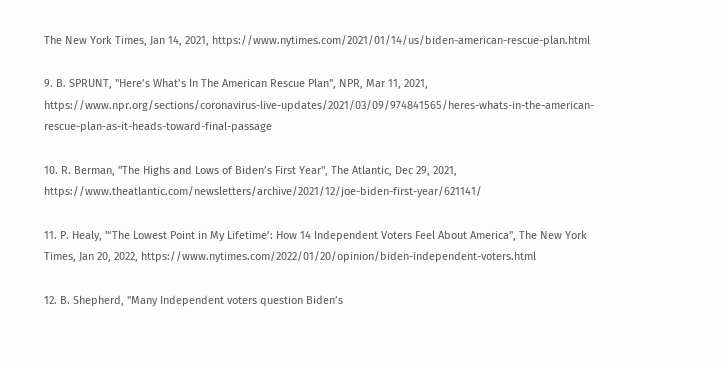The New York Times, Jan 14, 2021, https://www.nytimes.com/2021/01/14/us/biden-american-rescue-plan.html

9. B. SPRUNT, "Here’s What’s In The American Rescue Plan", NPR, Mar 11, 2021, https://www.npr.org/sections/coronavirus-live-updates/2021/03/09/974841565/heres-whats-in-the-american-rescue-plan-as-it-heads-toward-final-passage

10. R. Berman, "The Highs and Lows of Biden’s First Year", The Atlantic, Dec 29, 2021, https://www.theatlantic.com/newsletters/archive/2021/12/joe-biden-first-year/621141/

11. P. Healy, "‘The Lowest Point in My Lifetime’: How 14 Independent Voters Feel About America", The New York Times, Jan 20, 2022, https://www.nytimes.com/2022/01/20/opinion/biden-independent-voters.html

12. B. Shepherd, "Many Independent voters question Biden’s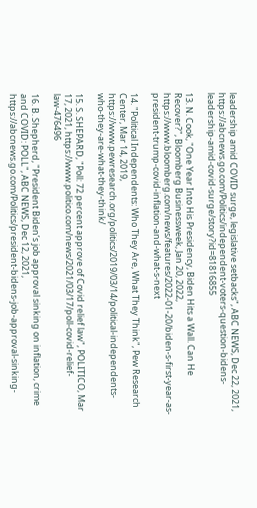leadership amid COVID surge, legislative setbacks", ABC NEWS, Dec 22, 2021, https://abcnews.go.com/Politics/independent-voters-question-bidens-leadership-amid-covid-surge/story?id=81816855

13. N. Cook, "One Year Into His Presidency, Biden Hits a Wall. Can He Recover?", Bloomberg Businessweek, Jan 20, 2022, https://www.bloomberg.com/news/features/2022-01-20/biden-s-first-year-as-president-trump-covid-inflation-and-what-s-next

14. "Political Independents: Who They Are, What They Think", Pew Research Center, Mar 14, 2019, https://www.pewresearch.org/politics/2019/03/14/political-independents-who-they-are-what-they-think/

15. S. SHEPARD, "Poll: 72 percent approve of Covid relief law", POLITICO, Mar 17, 2021, https://www.politico.com/news/2021/03/17/poll-covid-relief-law-476496

16. B. Shepherd, "President Biden’s job approval sinking on inflation, crime and COVID: POLL", ABC NEWS, Dec 12, 2021, https://abcnews.go.com/Politics/president-bidens-job-approval-sinking-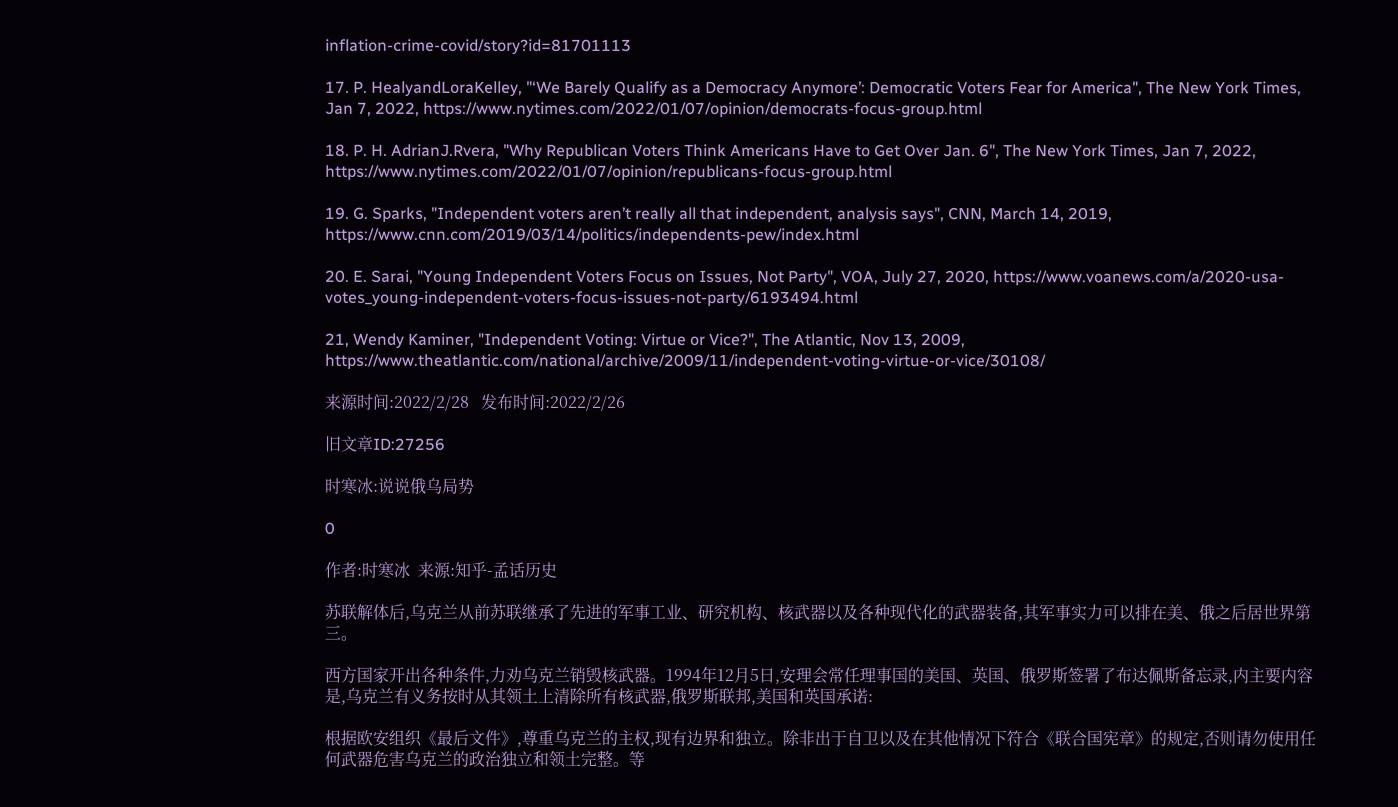inflation-crime-covid/story?id=81701113

17. P. HealyandLoraKelley, "‘We Barely Qualify as a Democracy Anymore’: Democratic Voters Fear for America", The New York Times, Jan 7, 2022, https://www.nytimes.com/2022/01/07/opinion/democrats-focus-group.html

18. P. H. AdrianJ.Rvera, "Why Republican Voters Think Americans Have to Get Over Jan. 6", The New York Times, Jan 7, 2022, https://www.nytimes.com/2022/01/07/opinion/republicans-focus-group.html

19. G. Sparks, "Independent voters aren’t really all that independent, analysis says", CNN, March 14, 2019, https://www.cnn.com/2019/03/14/politics/independents-pew/index.html

20. E. Sarai, "Young Independent Voters Focus on Issues, Not Party", VOA, July 27, 2020, https://www.voanews.com/a/2020-usa-votes_young-independent-voters-focus-issues-not-party/6193494.html

21, Wendy Kaminer, "Independent Voting: Virtue or Vice?", The Atlantic, Nov 13, 2009, https://www.theatlantic.com/national/archive/2009/11/independent-voting-virtue-or-vice/30108/

来源时间:2022/2/28   发布时间:2022/2/26

旧文章ID:27256

时寒冰:说说俄乌局势

0

作者:时寒冰  来源:知乎-孟话历史

苏联解体后,乌克兰从前苏联继承了先进的军事工业、研究机构、核武器以及各种现代化的武器装备,其军事实力可以排在美、俄之后居世界第三。

西方国家开出各种条件,力劝乌克兰销毁核武器。1994年12月5日,安理会常任理事国的美国、英国、俄罗斯签署了布达佩斯备忘录,内主要内容是,乌克兰有义务按时从其领土上清除所有核武器,俄罗斯联邦,美国和英国承诺:

根据欧安组织《最后文件》,尊重乌克兰的主权,现有边界和独立。除非出于自卫以及在其他情况下符合《联合国宪章》的规定,否则请勿使用任何武器危害乌克兰的政治独立和领土完整。等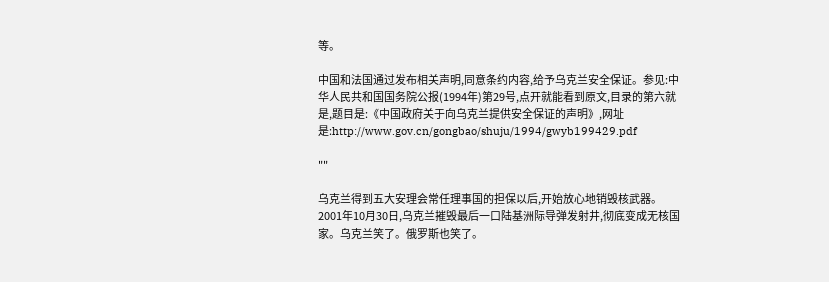等。

中国和法国通过发布相关声明,同意条约内容,给予乌克兰安全保证。参见:中华人民共和国国务院公报(1994年)第29号,点开就能看到原文,目录的第六就是,题目是:《中国政府关于向乌克兰提供安全保证的声明》,网址是:http://www.gov.cn/gongbao/shuju/1994/gwyb199429.pdf

""

乌克兰得到五大安理会常任理事国的担保以后,开始放心地销毁核武器。2001年10月30日,乌克兰摧毁最后一口陆基洲际导弹发射井,彻底变成无核国家。乌克兰笑了。俄罗斯也笑了。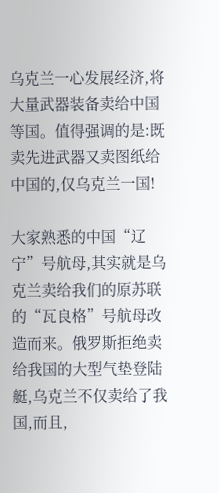乌克兰一心发展经济,将大量武器装备卖给中国等国。值得强调的是:既卖先进武器又卖图纸给中国的,仅乌克兰一国!

大家熟悉的中国“辽宁”号航母,其实就是乌克兰卖给我们的原苏联的“瓦良格”号航母改造而来。俄罗斯拒绝卖给我国的大型气垫登陆艇,乌克兰不仅卖给了我国,而且,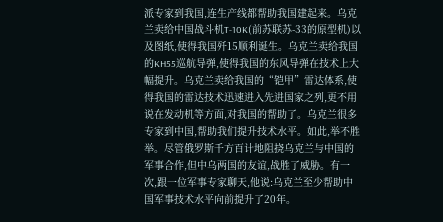派专家到我国,连生产线都帮助我国建起来。乌克兰卖给中国战斗机T-10K(前苏联苏-33的原型机)以及图纸,使得我国歼15顺利诞生。乌克兰卖给我国的KH55巡航导弹,使得我国的东风导弹在技术上大幅提升。乌克兰卖给我国的“铠甲”雷达体系,使得我国的雷达技术迅速进入先进国家之列,更不用说在发动机等方面,对我国的帮助了。乌克兰很多专家到中国,帮助我们提升技术水平。如此,举不胜举。尽管俄罗斯千方百计地阻挠乌克兰与中国的军事合作,但中乌两国的友谊,战胜了威胁。有一次,跟一位军事专家聊天,他说:乌克兰至少帮助中国军事技术水平向前提升了20年。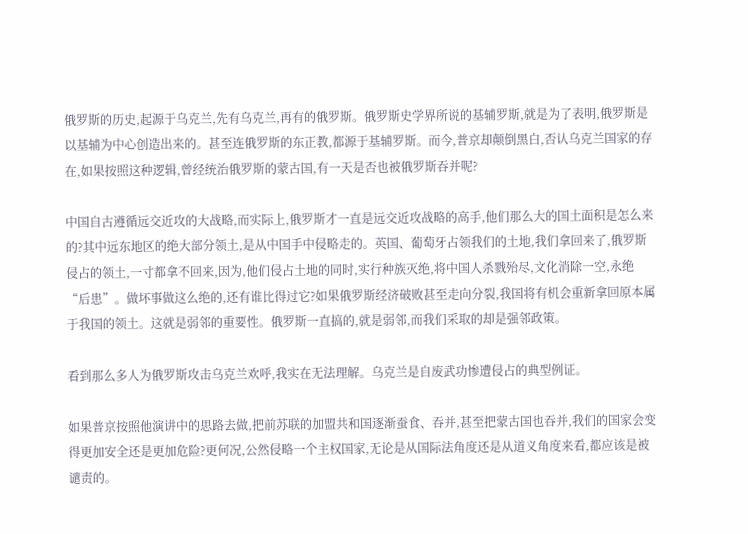俄罗斯的历史,起源于乌克兰,先有乌克兰,再有的俄罗斯。俄罗斯史学界所说的基辅罗斯,就是为了表明,俄罗斯是以基辅为中心创造出来的。甚至连俄罗斯的东正教,都源于基辅罗斯。而今,普京却颠倒黑白,否认乌克兰国家的存在,如果按照这种逻辑,曾经统治俄罗斯的蒙古国,有一天是否也被俄罗斯吞并呢?

中国自古遵循远交近攻的大战略,而实际上,俄罗斯才一直是远交近攻战略的高手,他们那么大的国土面积是怎么来的?其中远东地区的绝大部分领土,是从中国手中侵略走的。英国、葡萄牙占领我们的土地,我们拿回来了,俄罗斯侵占的领土,一寸都拿不回来,因为,他们侵占土地的同时,实行种族灭绝,将中国人杀戮殆尽,文化消除一空,永绝“后患”。做坏事做这么绝的,还有谁比得过它?如果俄罗斯经济破败甚至走向分裂,我国将有机会重新拿回原本属于我国的领土。这就是弱邻的重要性。俄罗斯一直搞的,就是弱邻,而我们采取的却是强邻政策。

看到那么多人为俄罗斯攻击乌克兰欢呼,我实在无法理解。乌克兰是自废武功惨遭侵占的典型例证。

如果普京按照他演讲中的思路去做,把前苏联的加盟共和国逐渐蚕食、吞并,甚至把蒙古国也吞并,我们的国家会变得更加安全还是更加危险?更何况,公然侵略一个主权国家,无论是从国际法角度还是从道义角度来看,都应该是被谴责的。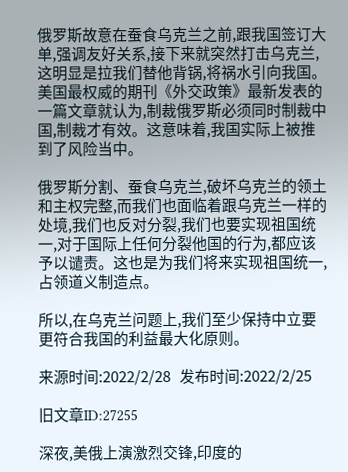俄罗斯故意在蚕食乌克兰之前,跟我国签订大单,强调友好关系,接下来就突然打击乌克兰,这明显是拉我们替他背锅,将祸水引向我国。美国最权威的期刊《外交政策》最新发表的一篇文章就认为,制裁俄罗斯必须同时制裁中国,制裁才有效。这意味着,我国实际上被推到了风险当中。

俄罗斯分割、蚕食乌克兰,破坏乌克兰的领土和主权完整,而我们也面临着跟乌克兰一样的处境,我们也反对分裂,我们也要实现祖国统一,对于国际上任何分裂他国的行为,都应该予以谴责。这也是为我们将来实现祖国统一,占领道义制造点。

所以,在乌克兰问题上,我们至少保持中立要更符合我国的利益最大化原则。

来源时间:2022/2/28   发布时间:2022/2/25

旧文章ID:27255

深夜,美俄上演激烈交锋,印度的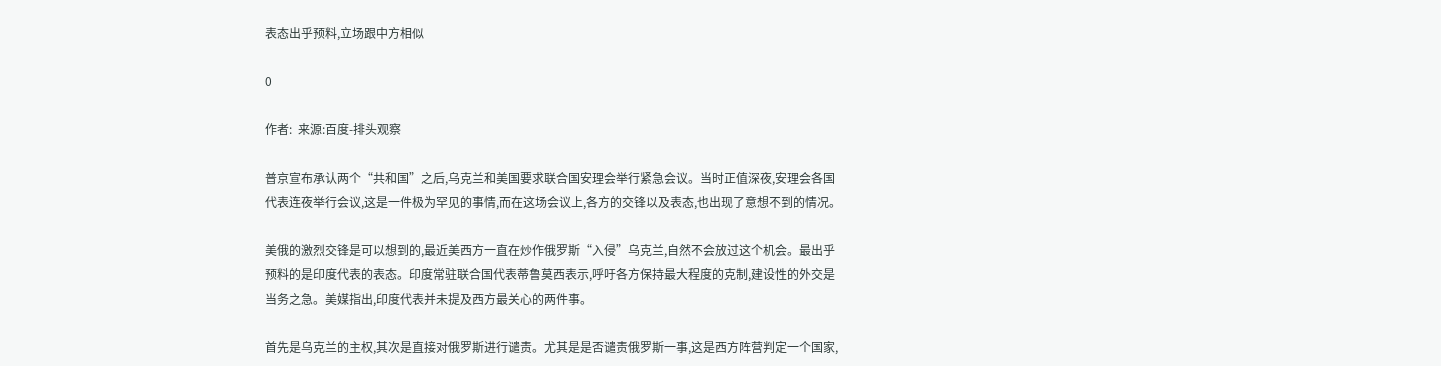表态出乎预料,立场跟中方相似

0

作者:  来源:百度-排头观察

普京宣布承认两个“共和国”之后,乌克兰和美国要求联合国安理会举行紧急会议。当时正值深夜,安理会各国代表连夜举行会议,这是一件极为罕见的事情,而在这场会议上,各方的交锋以及表态,也出现了意想不到的情况。

美俄的激烈交锋是可以想到的,最近美西方一直在炒作俄罗斯“入侵”乌克兰,自然不会放过这个机会。最出乎预料的是印度代表的表态。印度常驻联合国代表蒂鲁莫西表示,呼吁各方保持最大程度的克制,建设性的外交是当务之急。美媒指出,印度代表并未提及西方最关心的两件事。

首先是乌克兰的主权,其次是直接对俄罗斯进行谴责。尤其是是否谴责俄罗斯一事,这是西方阵营判定一个国家,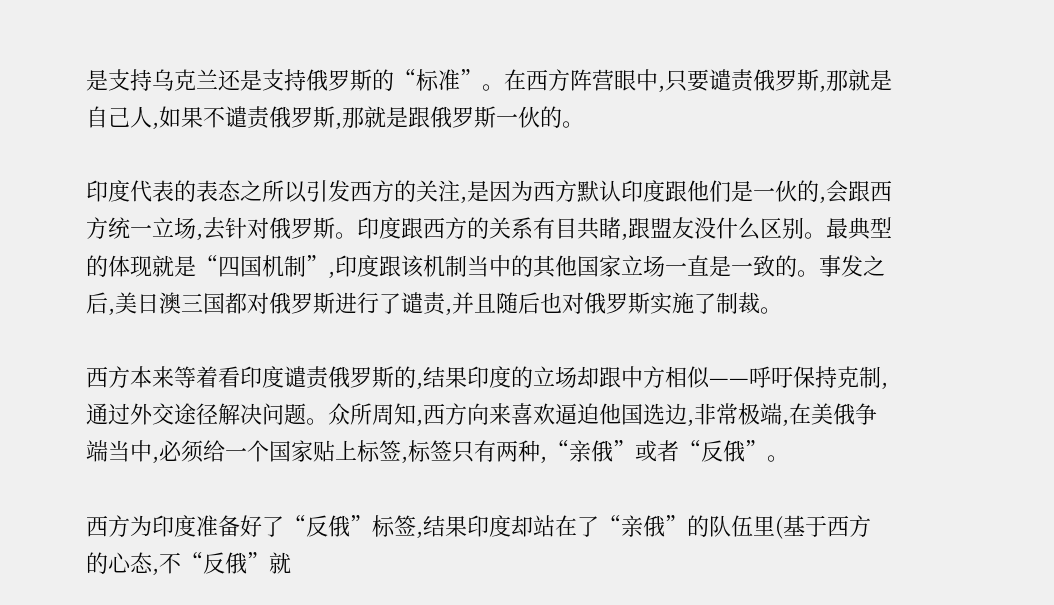是支持乌克兰还是支持俄罗斯的“标准”。在西方阵营眼中,只要谴责俄罗斯,那就是自己人,如果不谴责俄罗斯,那就是跟俄罗斯一伙的。

印度代表的表态之所以引发西方的关注,是因为西方默认印度跟他们是一伙的,会跟西方统一立场,去针对俄罗斯。印度跟西方的关系有目共睹,跟盟友没什么区别。最典型的体现就是“四国机制”,印度跟该机制当中的其他国家立场一直是一致的。事发之后,美日澳三国都对俄罗斯进行了谴责,并且随后也对俄罗斯实施了制裁。

西方本来等着看印度谴责俄罗斯的,结果印度的立场却跟中方相似——呼吁保持克制,通过外交途径解决问题。众所周知,西方向来喜欢逼迫他国选边,非常极端,在美俄争端当中,必须给一个国家贴上标签,标签只有两种,“亲俄”或者“反俄”。

西方为印度准备好了“反俄”标签,结果印度却站在了“亲俄”的队伍里(基于西方的心态,不“反俄”就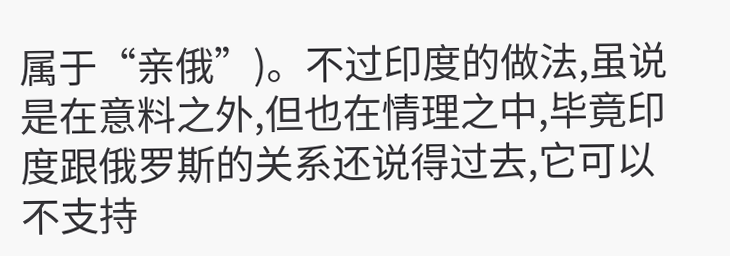属于“亲俄”)。不过印度的做法,虽说是在意料之外,但也在情理之中,毕竟印度跟俄罗斯的关系还说得过去,它可以不支持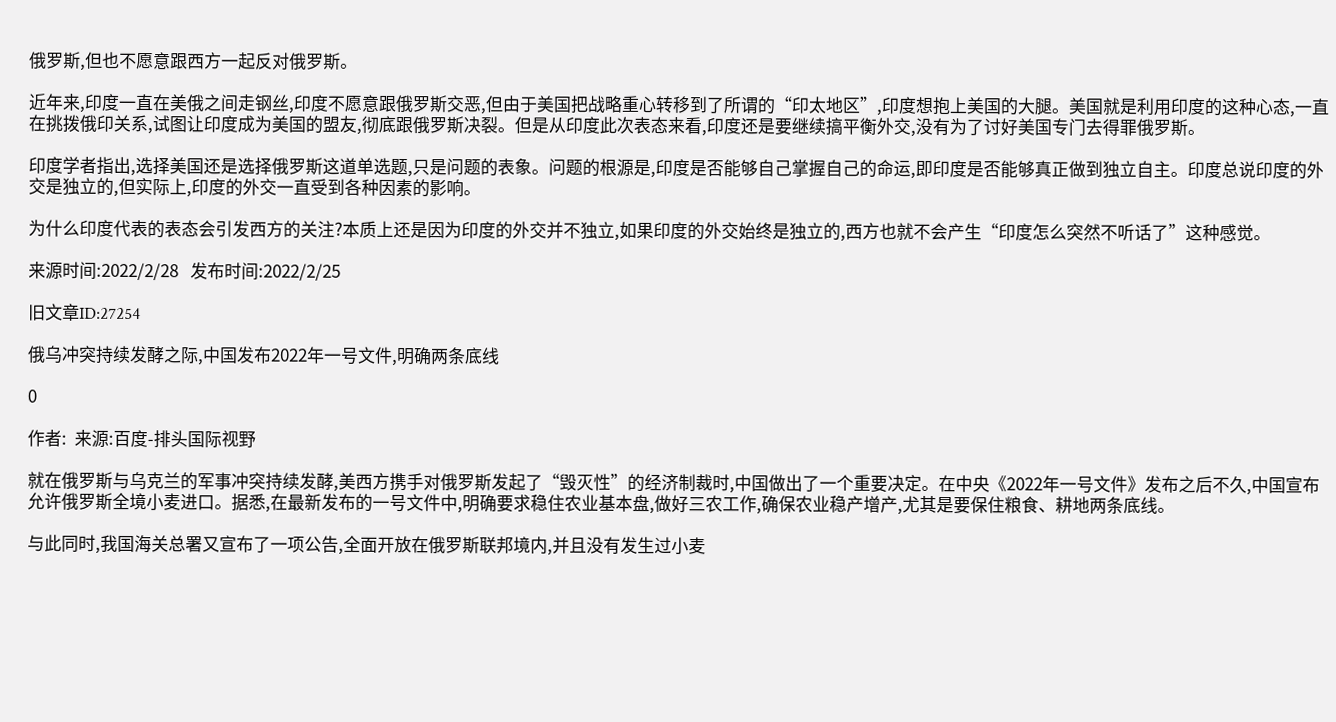俄罗斯,但也不愿意跟西方一起反对俄罗斯。

近年来,印度一直在美俄之间走钢丝,印度不愿意跟俄罗斯交恶,但由于美国把战略重心转移到了所谓的“印太地区”,印度想抱上美国的大腿。美国就是利用印度的这种心态,一直在挑拨俄印关系,试图让印度成为美国的盟友,彻底跟俄罗斯决裂。但是从印度此次表态来看,印度还是要继续搞平衡外交,没有为了讨好美国专门去得罪俄罗斯。

印度学者指出,选择美国还是选择俄罗斯这道单选题,只是问题的表象。问题的根源是,印度是否能够自己掌握自己的命运,即印度是否能够真正做到独立自主。印度总说印度的外交是独立的,但实际上,印度的外交一直受到各种因素的影响。

为什么印度代表的表态会引发西方的关注?本质上还是因为印度的外交并不独立,如果印度的外交始终是独立的,西方也就不会产生“印度怎么突然不听话了”这种感觉。

来源时间:2022/2/28   发布时间:2022/2/25

旧文章ID:27254

俄乌冲突持续发酵之际,中国发布2022年一号文件,明确两条底线

0

作者:  来源:百度-排头国际视野

就在俄罗斯与乌克兰的军事冲突持续发酵,美西方携手对俄罗斯发起了“毁灭性”的经济制裁时,中国做出了一个重要决定。在中央《2022年一号文件》发布之后不久,中国宣布允许俄罗斯全境小麦进口。据悉,在最新发布的一号文件中,明确要求稳住农业基本盘,做好三农工作,确保农业稳产增产,尤其是要保住粮食、耕地两条底线。

与此同时,我国海关总署又宣布了一项公告,全面开放在俄罗斯联邦境内,并且没有发生过小麦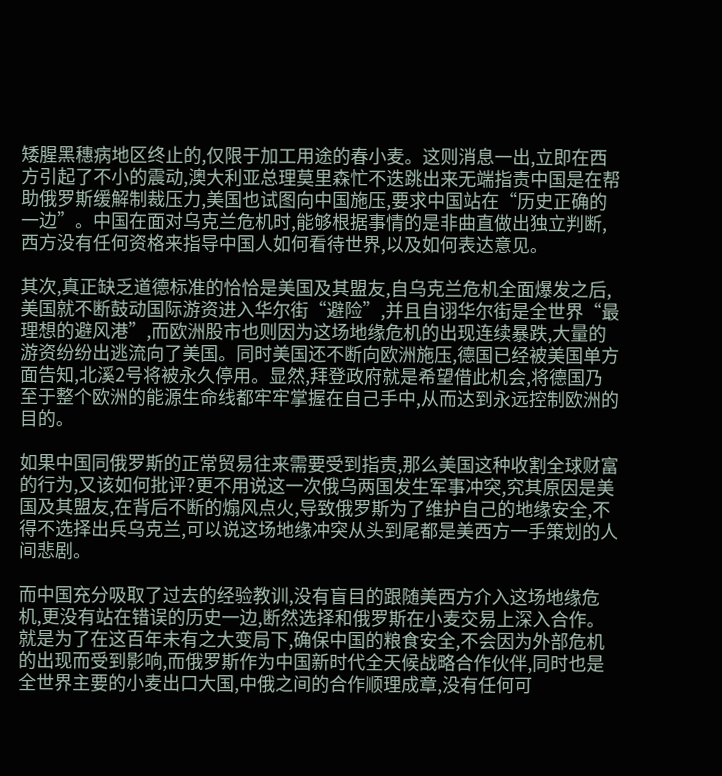矮腥黑穗病地区终止的,仅限于加工用途的春小麦。这则消息一出,立即在西方引起了不小的震动,澳大利亚总理莫里森忙不迭跳出来无端指责中国是在帮助俄罗斯缓解制裁压力,美国也试图向中国施压,要求中国站在“历史正确的一边”。中国在面对乌克兰危机时,能够根据事情的是非曲直做出独立判断,西方没有任何资格来指导中国人如何看待世界,以及如何表达意见。

其次,真正缺乏道德标准的恰恰是美国及其盟友,自乌克兰危机全面爆发之后,美国就不断鼓动国际游资进入华尔街“避险”,并且自诩华尔街是全世界“最理想的避风港”,而欧洲股市也则因为这场地缘危机的出现连续暴跌,大量的游资纷纷出逃流向了美国。同时美国还不断向欧洲施压,德国已经被美国单方面告知,北溪2号将被永久停用。显然,拜登政府就是希望借此机会,将德国乃至于整个欧洲的能源生命线都牢牢掌握在自己手中,从而达到永远控制欧洲的目的。

如果中国同俄罗斯的正常贸易往来需要受到指责,那么美国这种收割全球财富的行为,又该如何批评?更不用说这一次俄乌两国发生军事冲突,究其原因是美国及其盟友,在背后不断的煽风点火,导致俄罗斯为了维护自己的地缘安全,不得不选择出兵乌克兰,可以说这场地缘冲突从头到尾都是美西方一手策划的人间悲剧。

而中国充分吸取了过去的经验教训,没有盲目的跟随美西方介入这场地缘危机,更没有站在错误的历史一边,断然选择和俄罗斯在小麦交易上深入合作。就是为了在这百年未有之大变局下,确保中国的粮食安全,不会因为外部危机的出现而受到影响,而俄罗斯作为中国新时代全天候战略合作伙伴,同时也是全世界主要的小麦出口大国,中俄之间的合作顺理成章,没有任何可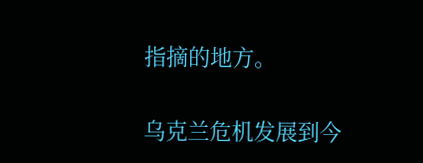指摘的地方。

乌克兰危机发展到今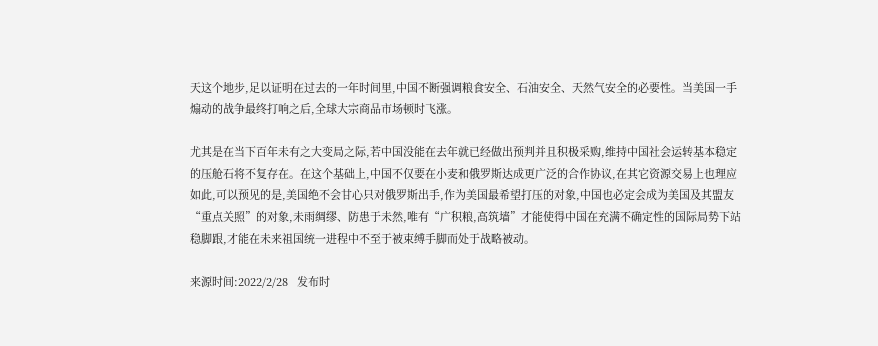天这个地步,足以证明在过去的一年时间里,中国不断强调粮食安全、石油安全、天然气安全的必要性。当美国一手煽动的战争最终打响之后,全球大宗商品市场顿时飞涨。

尤其是在当下百年未有之大变局之际,若中国没能在去年就已经做出预判并且积极采购,维持中国社会运转基本稳定的压舱石将不复存在。在这个基础上,中国不仅要在小麦和俄罗斯达成更广泛的合作协议,在其它资源交易上也理应如此,可以预见的是,美国绝不会甘心只对俄罗斯出手,作为美国最希望打压的对象,中国也必定会成为美国及其盟友“重点关照”的对象,未雨绸缪、防患于未然,唯有“广积粮,高筑墙”才能使得中国在充满不确定性的国际局势下站稳脚跟,才能在未来祖国统一进程中不至于被束缚手脚而处于战略被动。

来源时间:2022/2/28   发布时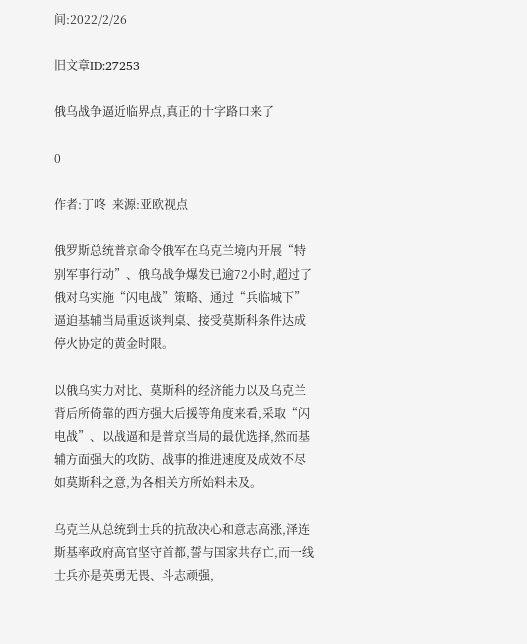间:2022/2/26

旧文章ID:27253

俄乌战争逼近临界点,真正的十字路口来了

0

作者:丁咚  来源:亚欧视点

俄罗斯总统普京命令俄军在乌克兰境内开展“特别军事行动”、俄乌战争爆发已逾72小时,超过了俄对乌实施“闪电战”策略、通过“兵临城下”逼迫基辅当局重返谈判桌、接受莫斯科条件达成停火协定的黄金时限。

以俄乌实力对比、莫斯科的经济能力以及乌克兰背后所倚靠的西方强大后援等角度来看,采取“闪电战”、以战逼和是普京当局的最优选择,然而基辅方面强大的攻防、战事的推进速度及成效不尽如莫斯科之意,为各相关方所始料未及。

乌克兰从总统到士兵的抗敌决心和意志高涨,泽连斯基率政府高官坚守首都,誓与国家共存亡,而一线士兵亦是英勇无畏、斗志顽强,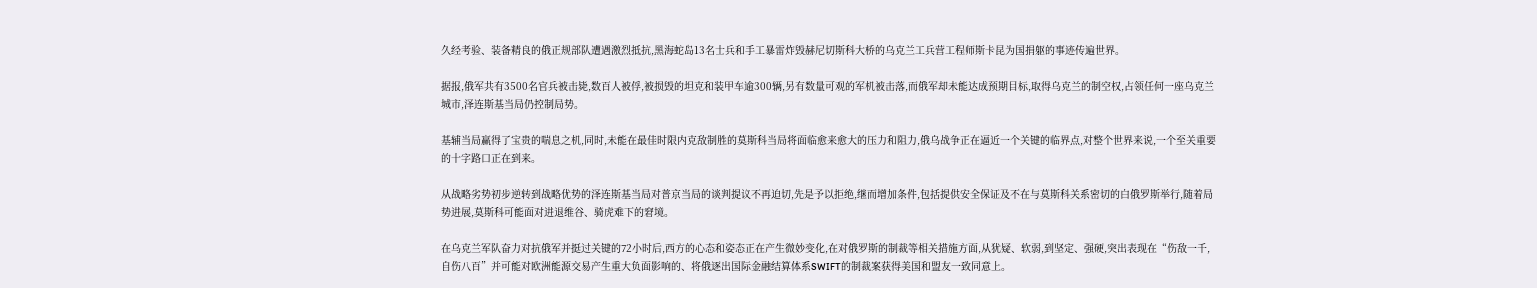久经考验、装备精良的俄正规部队遭遇激烈抵抗,黑海蛇岛13名士兵和手工暴雷炸毁赫尼切斯科大桥的乌克兰工兵营工程师斯卡昆为国捐躯的事迹传遍世界。

据报,俄军共有3500名官兵被击毙,数百人被俘,被损毁的坦克和装甲车逾300辆,另有数量可观的军机被击落,而俄军却未能达成预期目标,取得乌克兰的制空权,占领任何一座乌克兰城市,泽连斯基当局仍控制局势。

基辅当局赢得了宝贵的喘息之机,同时,未能在最佳时限内克敌制胜的莫斯科当局将面临愈来愈大的压力和阻力,俄乌战争正在逼近一个关键的临界点,对整个世界来说,一个至关重要的十字路口正在到来。

从战略劣势初步逆转到战略优势的泽连斯基当局对普京当局的谈判提议不再迫切,先是予以拒绝,继而增加条件,包括提供安全保证及不在与莫斯科关系密切的白俄罗斯举行,随着局势进展,莫斯科可能面对进退维谷、骑虎难下的窘境。

在乌克兰军队奋力对抗俄军并挺过关键的72小时后,西方的心态和姿态正在产生微妙变化,在对俄罗斯的制裁等相关措施方面,从犹疑、软弱,到坚定、强硬,突出表现在“伤敌一千,自伤八百”并可能对欧洲能源交易产生重大负面影响的、将俄逐出国际金融结算体系SWIFT的制裁案获得美国和盟友一致同意上。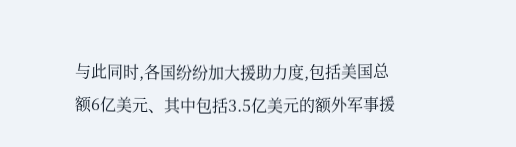与此同时,各国纷纷加大援助力度,包括美国总额6亿美元、其中包括3.5亿美元的额外军事援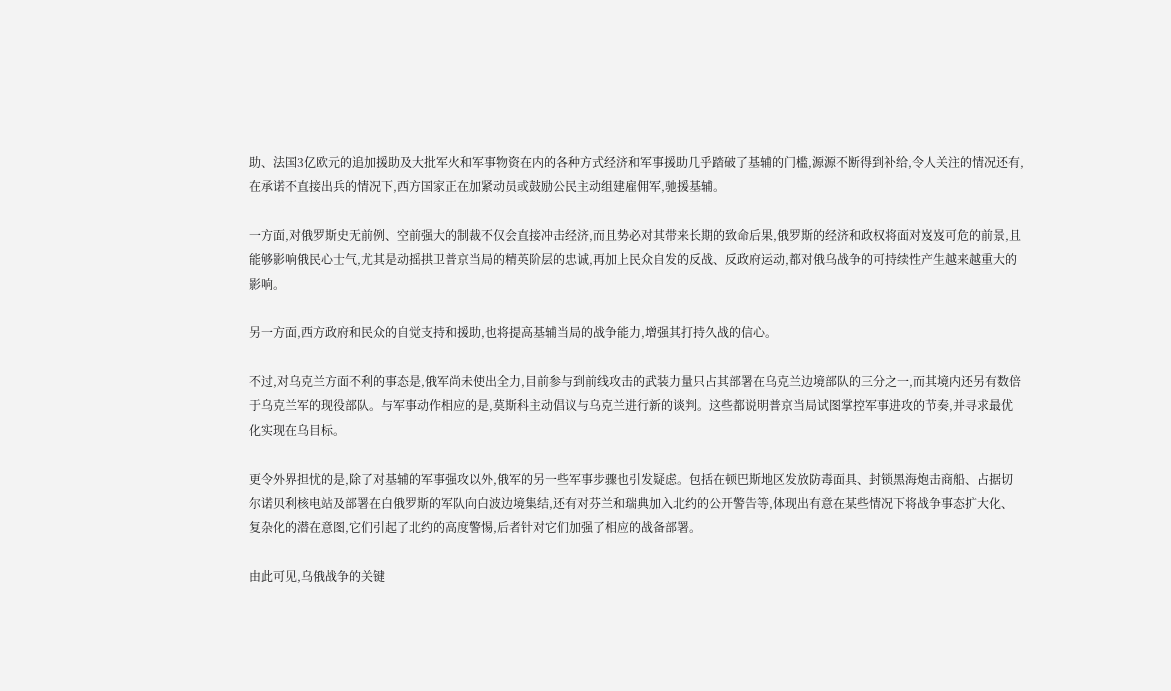助、法国3亿欧元的追加援助及大批军火和军事物资在内的各种方式经济和军事援助几乎踏破了基辅的门槛,源源不断得到补给,令人关注的情况还有,在承诺不直接出兵的情况下,西方国家正在加紧动员或鼓励公民主动组建雇佣军,驰援基辅。

一方面,对俄罗斯史无前例、空前强大的制裁不仅会直接冲击经济,而且势必对其带来长期的致命后果,俄罗斯的经济和政权将面对岌岌可危的前景,且能够影响俄民心士气,尤其是动摇拱卫普京当局的精英阶层的忠诚,再加上民众自发的反战、反政府运动,都对俄乌战争的可持续性产生越来越重大的影响。

另一方面,西方政府和民众的自觉支持和援助,也将提高基辅当局的战争能力,增强其打持久战的信心。

不过,对乌克兰方面不利的事态是,俄军尚未使出全力,目前参与到前线攻击的武装力量只占其部署在乌克兰边境部队的三分之一,而其境内还另有数倍于乌克兰军的现役部队。与军事动作相应的是,莫斯科主动倡议与乌克兰进行新的谈判。这些都说明普京当局试图掌控军事进攻的节奏,并寻求最优化实现在乌目标。

更令外界担忧的是,除了对基辅的军事强攻以外,俄军的另一些军事步骤也引发疑虑。包括在顿巴斯地区发放防毒面具、封锁黑海炮击商船、占据切尔诺贝利核电站及部署在白俄罗斯的军队向白波边境集结,还有对芬兰和瑞典加入北约的公开警告等,体现出有意在某些情况下将战争事态扩大化、复杂化的潜在意图,它们引起了北约的高度警惕,后者针对它们加强了相应的战备部署。

由此可见,乌俄战争的关键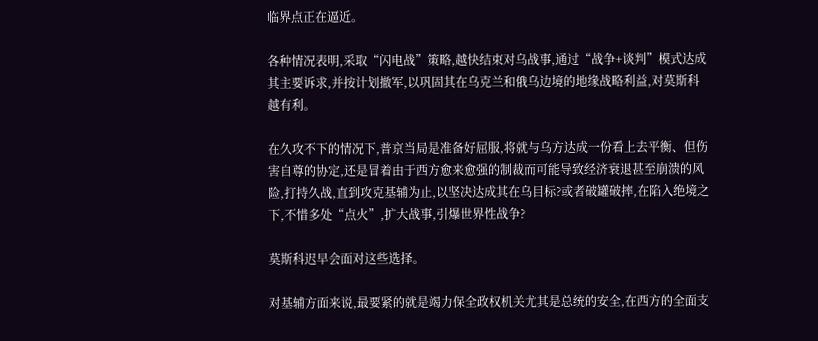临界点正在逼近。

各种情况表明,采取“闪电战”策略,越快结束对乌战事,通过“战争+谈判”模式达成其主要诉求,并按计划撤军,以巩固其在乌克兰和俄乌边境的地缘战略利益,对莫斯科越有利。

在久攻不下的情况下,普京当局是准备好屈服,将就与乌方达成一份看上去平衡、但伤害自尊的协定,还是冒着由于西方愈来愈强的制裁而可能导致经济衰退甚至崩溃的风险,打持久战,直到攻克基辅为止,以坚决达成其在乌目标?或者破罐破摔,在陷入绝境之下,不惜多处“点火”,扩大战事,引爆世界性战争?

莫斯科迟早会面对这些选择。

对基辅方面来说,最要紧的就是竭力保全政权机关尤其是总统的安全,在西方的全面支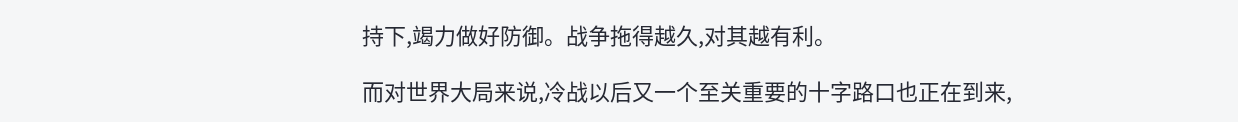持下,竭力做好防御。战争拖得越久,对其越有利。

而对世界大局来说,冷战以后又一个至关重要的十字路口也正在到来,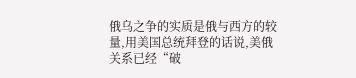俄乌之争的实质是俄与西方的较量,用美国总统拜登的话说,美俄关系已经“破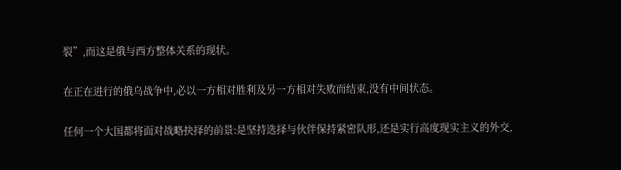裂”,而这是俄与西方整体关系的现状。

在正在进行的俄乌战争中,必以一方相对胜利及另一方相对失败而结束,没有中间状态。

任何一个大国都将面对战略抉择的前景:是坚持选择与伙伴保持紧密队形,还是实行高度现实主义的外交,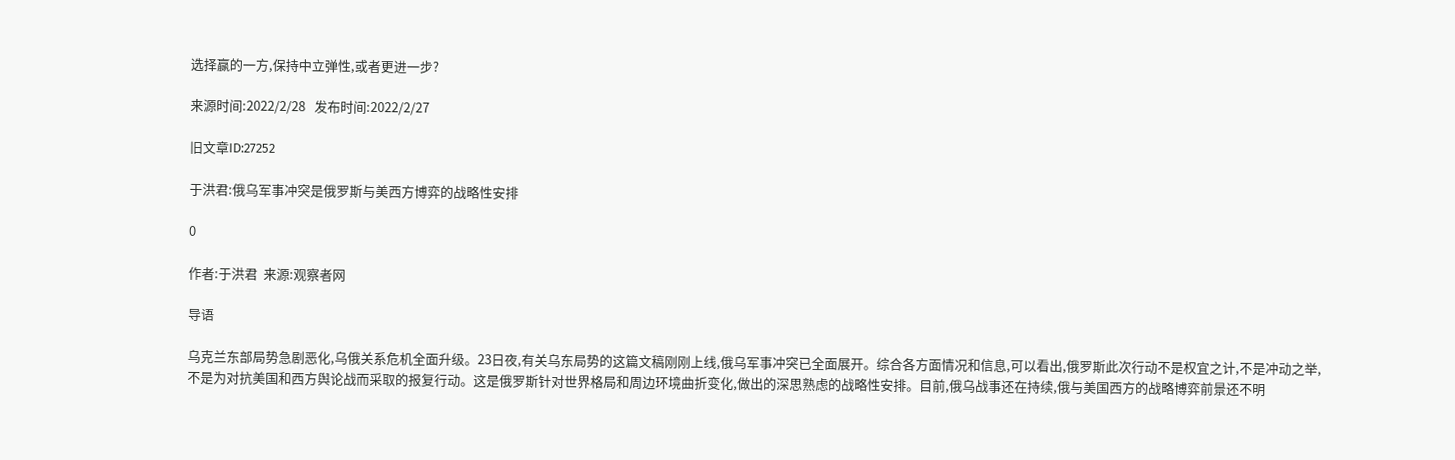选择赢的一方,保持中立弹性,或者更进一步?

来源时间:2022/2/28   发布时间:2022/2/27

旧文章ID:27252

于洪君:俄乌军事冲突是俄罗斯与美西方博弈的战略性安排

0

作者:于洪君  来源:观察者网

导语

乌克兰东部局势急剧恶化,乌俄关系危机全面升级。23日夜,有关乌东局势的这篇文稿刚刚上线,俄乌军事冲突已全面展开。综合各方面情况和信息,可以看出,俄罗斯此次行动不是权宜之计,不是冲动之举,不是为对抗美国和西方舆论战而采取的报复行动。这是俄罗斯针对世界格局和周边环境曲折变化,做出的深思熟虑的战略性安排。目前,俄乌战事还在持续,俄与美国西方的战略博弈前景还不明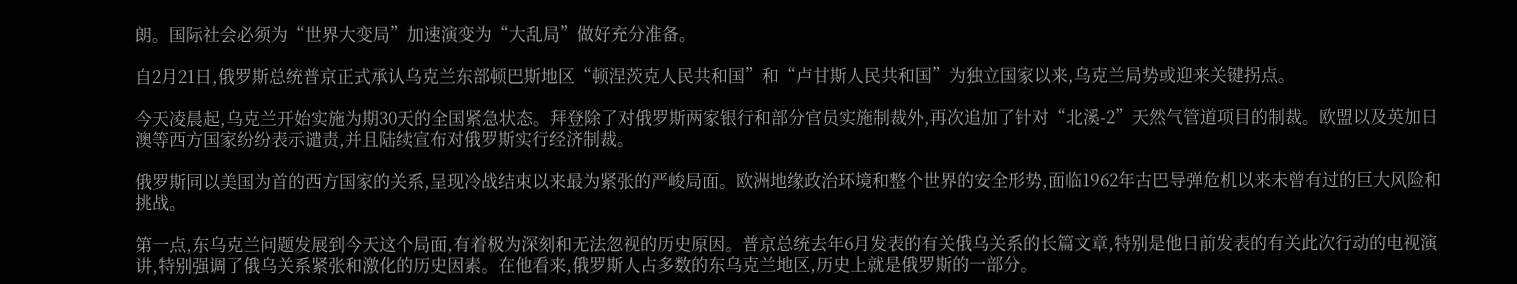朗。国际社会必须为“世界大变局”加速演变为“大乱局”做好充分准备。

自2月21日,俄罗斯总统普京正式承认乌克兰东部顿巴斯地区“顿涅茨克人民共和国”和“卢甘斯人民共和国”为独立国家以来,乌克兰局势或迎来关键拐点。

今天凌晨起,乌克兰开始实施为期30天的全国紧急状态。拜登除了对俄罗斯两家银行和部分官员实施制裁外,再次追加了针对“北溪-2”天然气管道项目的制裁。欧盟以及英加日澳等西方国家纷纷表示谴责,并且陆续宣布对俄罗斯实行经济制裁。

俄罗斯同以美国为首的西方国家的关系,呈现冷战结束以来最为紧张的严峻局面。欧洲地缘政治环境和整个世界的安全形势,面临1962年古巴导弹危机以来未曾有过的巨大风险和挑战。

第一点,东乌克兰问题发展到今天这个局面,有着极为深刻和无法忽视的历史原因。普京总统去年6月发表的有关俄乌关系的长篇文章,特别是他日前发表的有关此次行动的电视演讲,特别强调了俄乌关系紧张和激化的历史因素。在他看来,俄罗斯人占多数的东乌克兰地区,历史上就是俄罗斯的一部分。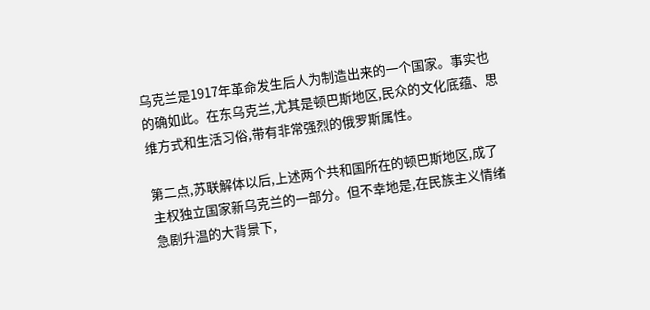乌克兰是1917年革命发生后人为制造出来的一个国家。事实也的确如此。在东乌克兰,尤其是顿巴斯地区,民众的文化底蕴、思维方式和生活习俗,带有非常强烈的俄罗斯属性。

第二点,苏联解体以后,上述两个共和国所在的顿巴斯地区,成了主权独立国家新乌克兰的一部分。但不幸地是,在民族主义情绪急剧升温的大背景下,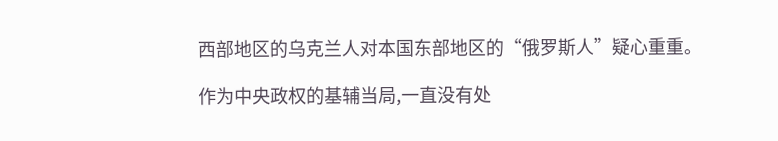西部地区的乌克兰人对本国东部地区的“俄罗斯人”疑心重重。

作为中央政权的基辅当局,一直没有处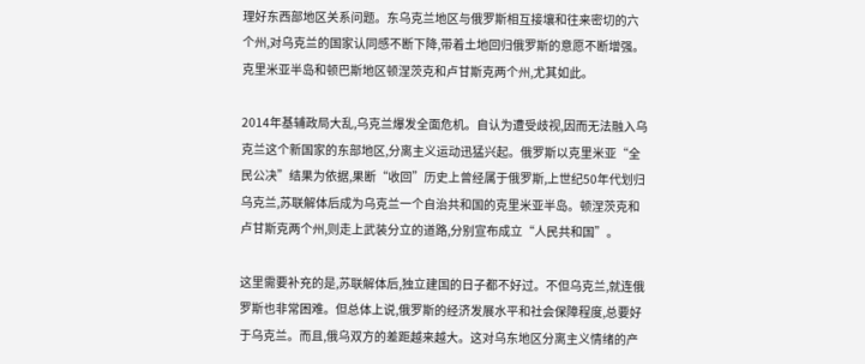理好东西部地区关系问题。东乌克兰地区与俄罗斯相互接壤和往来密切的六个州,对乌克兰的国家认同感不断下降,带着土地回归俄罗斯的意愿不断增强。克里米亚半岛和顿巴斯地区顿涅茨克和卢甘斯克两个州,尤其如此。

2014年基辅政局大乱,乌克兰爆发全面危机。自认为遭受歧视,因而无法融入乌克兰这个新国家的东部地区,分离主义运动迅猛兴起。俄罗斯以克里米亚“全民公决”结果为依据,果断“收回”历史上曾经属于俄罗斯,上世纪50年代划归乌克兰,苏联解体后成为乌克兰一个自治共和国的克里米亚半岛。顿涅茨克和卢甘斯克两个州,则走上武装分立的道路,分别宣布成立“人民共和国”。

这里需要补充的是,苏联解体后,独立建国的日子都不好过。不但乌克兰,就连俄罗斯也非常困难。但总体上说,俄罗斯的经济发展水平和社会保障程度,总要好于乌克兰。而且,俄乌双方的差距越来越大。这对乌东地区分离主义情绪的产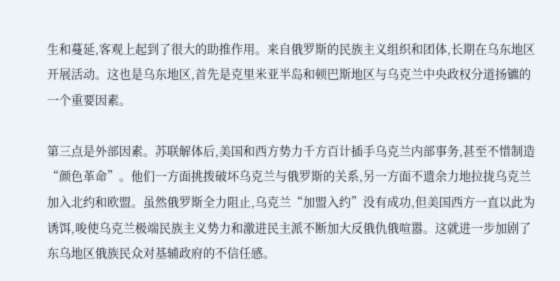生和蔓延,客观上起到了很大的助推作用。来自俄罗斯的民族主义组织和团体,长期在乌东地区开展活动。这也是乌东地区,首先是克里米亚半岛和顿巴斯地区与乌克兰中央政权分道扬镳的一个重要因素。

第三点是外部因素。苏联解体后,美国和西方势力千方百计插手乌克兰内部事务,甚至不惜制造“颜色革命”。他们一方面挑拨破坏乌克兰与俄罗斯的关系,另一方面不遗余力地拉拢乌克兰加入北约和欧盟。虽然俄罗斯全力阻止,乌克兰“加盟入约”没有成功,但美国西方一直以此为诱饵,唆使乌克兰极端民族主义势力和激进民主派不断加大反俄仇俄喧嚣。这就进一步加剧了东乌地区俄族民众对基辅政府的不信任感。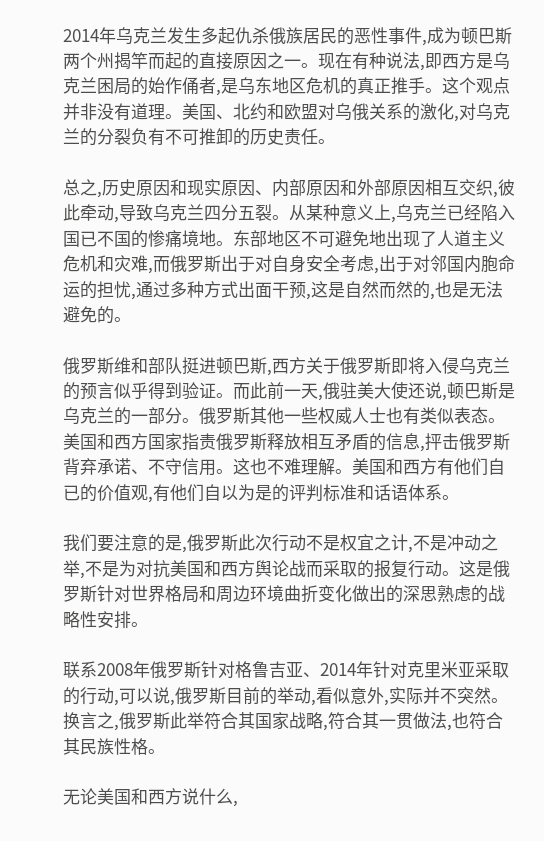2014年乌克兰发生多起仇杀俄族居民的恶性事件,成为顿巴斯两个州揭竿而起的直接原因之一。现在有种说法,即西方是乌克兰困局的始作俑者,是乌东地区危机的真正推手。这个观点并非没有道理。美国、北约和欧盟对乌俄关系的激化,对乌克兰的分裂负有不可推卸的历史责任。

总之,历史原因和现实原因、内部原因和外部原因相互交织,彼此牵动,导致乌克兰四分五裂。从某种意义上,乌克兰已经陷入国已不国的惨痛境地。东部地区不可避免地出现了人道主义危机和灾难,而俄罗斯出于对自身安全考虑,出于对邻国内胞命运的担忧,通过多种方式出面干预,这是自然而然的,也是无法避免的。

俄罗斯维和部队挺进顿巴斯,西方关于俄罗斯即将入侵乌克兰的预言似乎得到验证。而此前一天,俄驻美大使还说,顿巴斯是乌克兰的一部分。俄罗斯其他一些权威人士也有类似表态。美国和西方国家指责俄罗斯释放相互矛盾的信息,抨击俄罗斯背弃承诺、不守信用。这也不难理解。美国和西方有他们自已的价值观,有他们自以为是的评判标准和话语体系。

我们要注意的是,俄罗斯此次行动不是权宜之计,不是冲动之举,不是为对抗美国和西方舆论战而采取的报复行动。这是俄罗斯针对世界格局和周边环境曲折变化做出的深思熟虑的战略性安排。

联系2008年俄罗斯针对格鲁吉亚、2014年针对克里米亚采取的行动,可以说,俄罗斯目前的举动,看似意外,实际并不突然。换言之,俄罗斯此举符合其国家战略,符合其一贯做法,也符合其民族性格。

无论美国和西方说什么,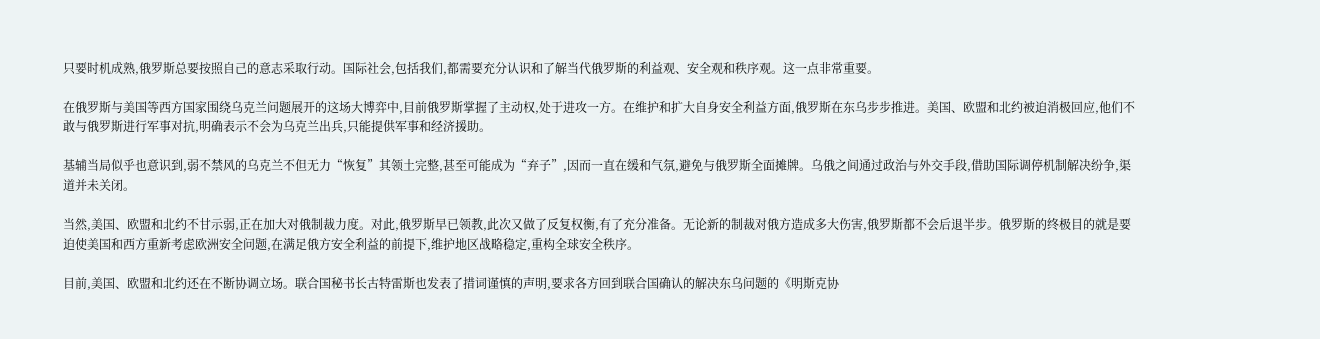只要时机成熟,俄罗斯总要按照自己的意志采取行动。国际社会,包括我们,都需要充分认识和了解当代俄罗斯的利益观、安全观和秩序观。这一点非常重要。

在俄罗斯与美国等西方国家围绕乌克兰问题展开的这场大博弈中,目前俄罗斯掌握了主动权,处于进攻一方。在维护和扩大自身安全利益方面,俄罗斯在东乌步步推进。美国、欧盟和北约被迫消极回应,他们不敢与俄罗斯进行军事对抗,明确表示不会为乌克兰出兵,只能提供军事和经济援助。

基辅当局似乎也意识到,弱不禁风的乌克兰不但无力“恢复”其领土完整,甚至可能成为“弃子”,因而一直在缓和气氛,避免与俄罗斯全面摊牌。乌俄之间通过政治与外交手段,借助国际调停机制解决纷争,渠道并未关闭。

当然,美国、欧盟和北约不甘示弱,正在加大对俄制裁力度。对此,俄罗斯早已领教,此次又做了反复权衡,有了充分准备。无论新的制裁对俄方造成多大伤害,俄罗斯都不会后退半步。俄罗斯的终极目的就是要迫使美国和西方重新考虑欧洲安全问题,在满足俄方安全利益的前提下,维护地区战略稳定,重构全球安全秩序。

目前,美国、欧盟和北约还在不断协调立场。联合国秘书长古特雷斯也发表了措词谨慎的声明,要求各方回到联合国确认的解决东乌问题的《明斯克协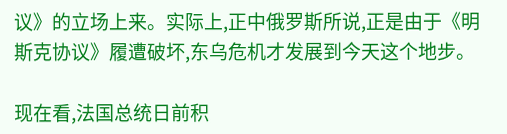议》的立场上来。实际上,正中俄罗斯所说,正是由于《明斯克协议》履遭破坏,东乌危机才发展到今天这个地步。

现在看,法国总统日前积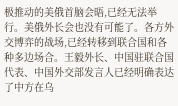极推动的美俄首脑会晤,已经无法举行。美俄外长会也没有可能了。各方外交博弈的战场,已经转移到联合国和各种多边场合。王毅外长、中国驻联合国代表、中国外交部发言人已经明确表达了中方在乌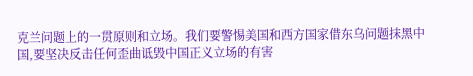克兰问题上的一贯原则和立场。我们要警惕美国和西方国家借东乌问题抹黑中国,要坚决反击任何歪曲诋毁中国正义立场的有害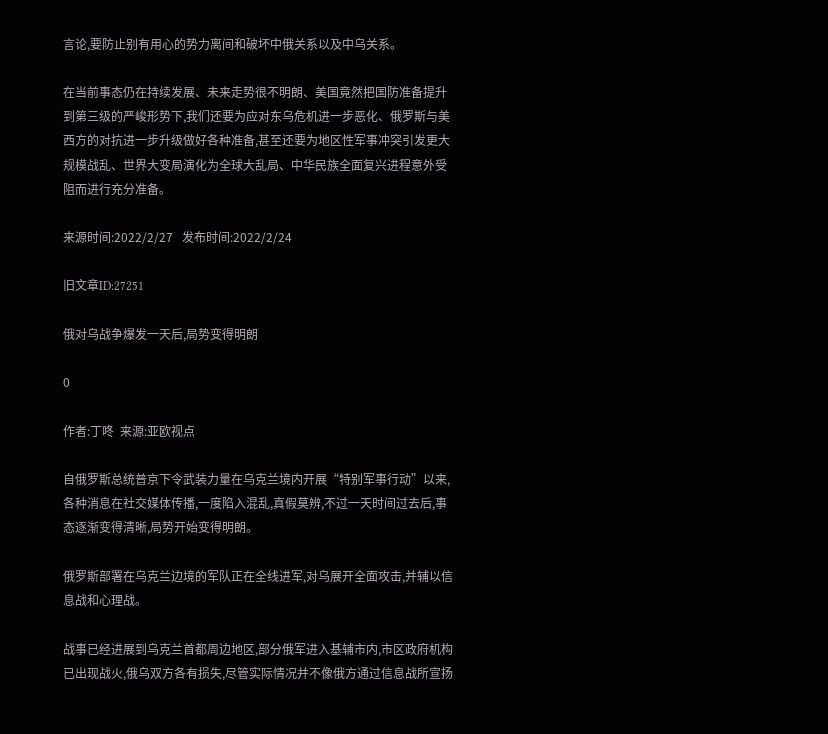言论,要防止别有用心的势力离间和破坏中俄关系以及中乌关系。

在当前事态仍在持续发展、未来走势很不明朗、美国竟然把国防准备提升到第三级的严峻形势下,我们还要为应对东乌危机进一步恶化、俄罗斯与美西方的对抗进一步升级做好各种准备,甚至还要为地区性军事冲突引发更大规模战乱、世界大变局演化为全球大乱局、中华民族全面复兴进程意外受阻而进行充分准备。

来源时间:2022/2/27   发布时间:2022/2/24

旧文章ID:27251

俄对乌战争爆发一天后,局势变得明朗

0

作者:丁咚  来源:亚欧视点

自俄罗斯总统普京下令武装力量在乌克兰境内开展“特别军事行动”以来,各种消息在社交媒体传播,一度陷入混乱,真假莫辨,不过一天时间过去后,事态逐渐变得清晰,局势开始变得明朗。

俄罗斯部署在乌克兰边境的军队正在全线进军,对乌展开全面攻击,并辅以信息战和心理战。

战事已经进展到乌克兰首都周边地区,部分俄军进入基辅市内,市区政府机构已出现战火,俄乌双方各有损失,尽管实际情况并不像俄方通过信息战所宣扬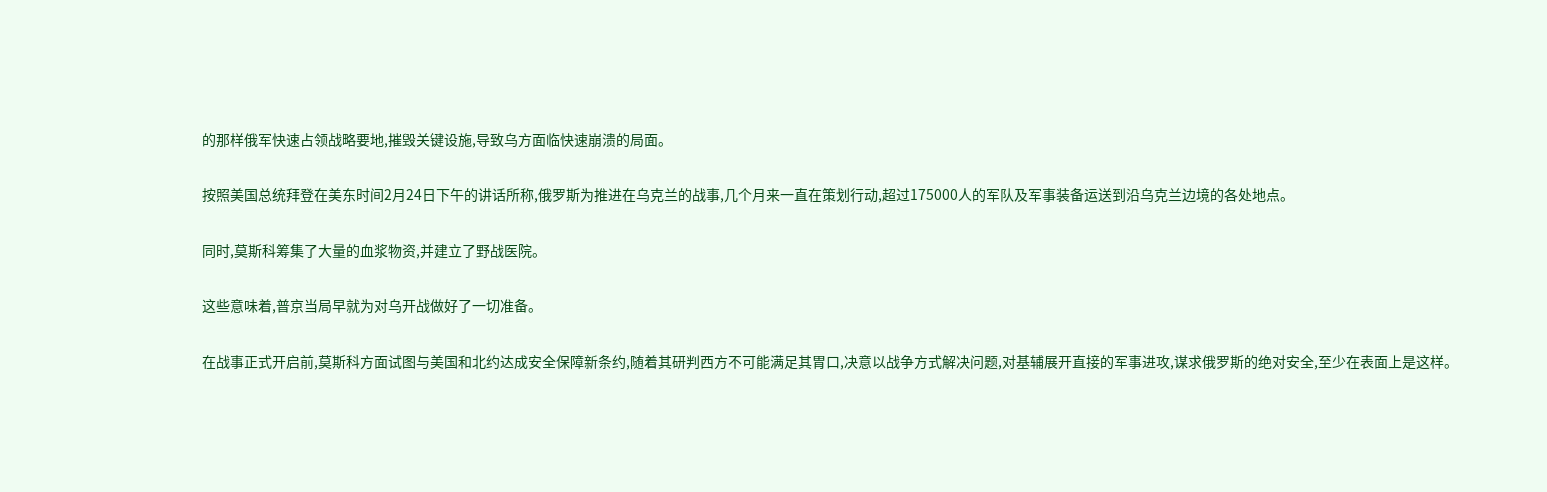的那样俄军快速占领战略要地,摧毁关键设施,导致乌方面临快速崩溃的局面。

按照美国总统拜登在美东时间2月24日下午的讲话所称,俄罗斯为推进在乌克兰的战事,几个月来一直在策划行动,超过175000人的军队及军事装备运送到沿乌克兰边境的各处地点。

同时,莫斯科筹集了大量的血浆物资,并建立了野战医院。

这些意味着,普京当局早就为对乌开战做好了一切准备。

在战事正式开启前,莫斯科方面试图与美国和北约达成安全保障新条约,随着其研判西方不可能满足其胃口,决意以战争方式解决问题,对基辅展开直接的军事进攻,谋求俄罗斯的绝对安全,至少在表面上是这样。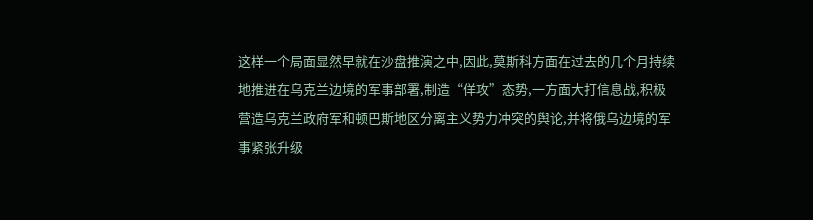这样一个局面显然早就在沙盘推演之中,因此,莫斯科方面在过去的几个月持续地推进在乌克兰边境的军事部署,制造“佯攻”态势,一方面大打信息战,积极营造乌克兰政府军和顿巴斯地区分离主义势力冲突的舆论,并将俄乌边境的军事紧张升级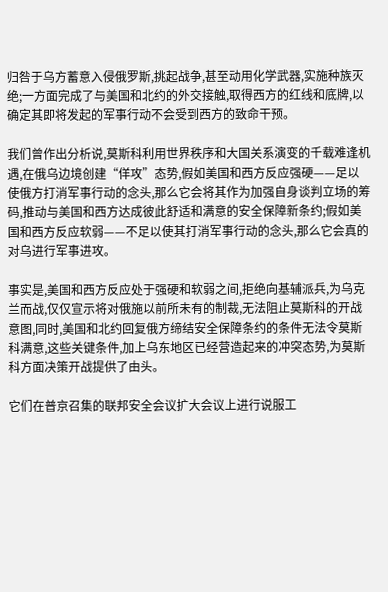归咎于乌方蓄意入侵俄罗斯,挑起战争,甚至动用化学武器,实施种族灭绝;一方面完成了与美国和北约的外交接触,取得西方的红线和底牌,以确定其即将发起的军事行动不会受到西方的致命干预。

我们曾作出分析说,莫斯科利用世界秩序和大国关系演变的千载难逢机遇,在俄乌边境创建“佯攻”态势,假如美国和西方反应强硬——足以使俄方打消军事行动的念头,那么它会将其作为加强自身谈判立场的筹码,推动与美国和西方达成彼此舒适和满意的安全保障新条约;假如美国和西方反应软弱——不足以使其打消军事行动的念头,那么它会真的对乌进行军事进攻。

事实是,美国和西方反应处于强硬和软弱之间,拒绝向基辅派兵,为乌克兰而战,仅仅宣示将对俄施以前所未有的制裁,无法阻止莫斯科的开战意图,同时,美国和北约回复俄方缔结安全保障条约的条件无法令莫斯科满意,这些关键条件,加上乌东地区已经营造起来的冲突态势,为莫斯科方面决策开战提供了由头。

它们在普京召集的联邦安全会议扩大会议上进行说服工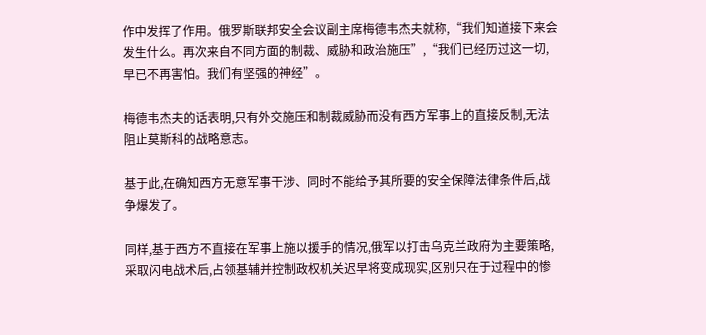作中发挥了作用。俄罗斯联邦安全会议副主席梅德韦杰夫就称,“我们知道接下来会发生什么。再次来自不同方面的制裁、威胁和政治施压”,“我们已经历过这一切,早已不再害怕。我们有坚强的神经”。

梅德韦杰夫的话表明,只有外交施压和制裁威胁而没有西方军事上的直接反制,无法阻止莫斯科的战略意志。

基于此,在确知西方无意军事干涉、同时不能给予其所要的安全保障法律条件后,战争爆发了。

同样,基于西方不直接在军事上施以援手的情况,俄军以打击乌克兰政府为主要策略,采取闪电战术后,占领基辅并控制政权机关迟早将变成现实,区别只在于过程中的惨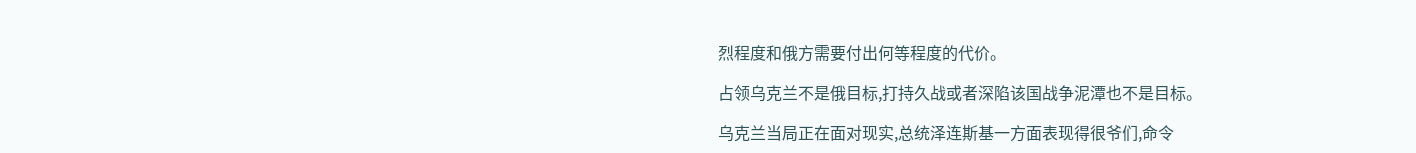烈程度和俄方需要付出何等程度的代价。

占领乌克兰不是俄目标,打持久战或者深陷该国战争泥潭也不是目标。

乌克兰当局正在面对现实,总统泽连斯基一方面表现得很爷们,命令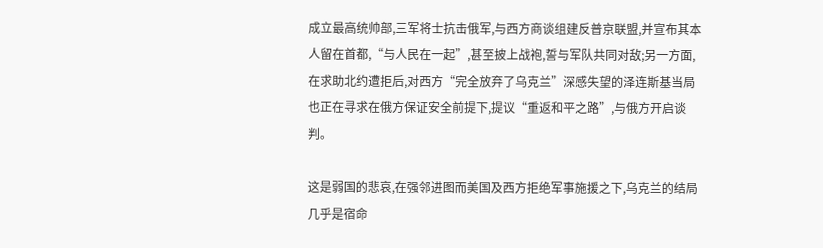成立最高统帅部,三军将士抗击俄军,与西方商谈组建反普京联盟,并宣布其本人留在首都,“与人民在一起”,甚至披上战袍,誓与军队共同对敌;另一方面,在求助北约遭拒后,对西方“完全放弃了乌克兰”深感失望的泽连斯基当局也正在寻求在俄方保证安全前提下,提议“重返和平之路”,与俄方开启谈判。

这是弱国的悲哀,在强邻进图而美国及西方拒绝军事施援之下,乌克兰的结局几乎是宿命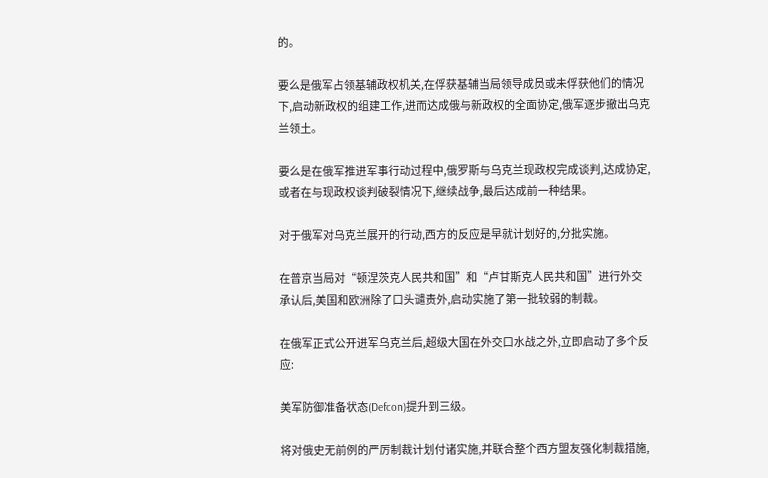的。

要么是俄军占领基辅政权机关,在俘获基辅当局领导成员或未俘获他们的情况下,启动新政权的组建工作,进而达成俄与新政权的全面协定,俄军逐步撤出乌克兰领土。

要么是在俄军推进军事行动过程中,俄罗斯与乌克兰现政权完成谈判,达成协定,或者在与现政权谈判破裂情况下,继续战争,最后达成前一种结果。

对于俄军对乌克兰展开的行动,西方的反应是早就计划好的,分批实施。

在普京当局对“顿涅茨克人民共和国”和“卢甘斯克人民共和国”进行外交承认后,美国和欧洲除了口头谴责外,启动实施了第一批较弱的制裁。

在俄军正式公开进军乌克兰后,超级大国在外交口水战之外,立即启动了多个反应:

美军防御准备状态(Defcon)提升到三级。

将对俄史无前例的严厉制裁计划付诸实施,并联合整个西方盟友强化制裁措施,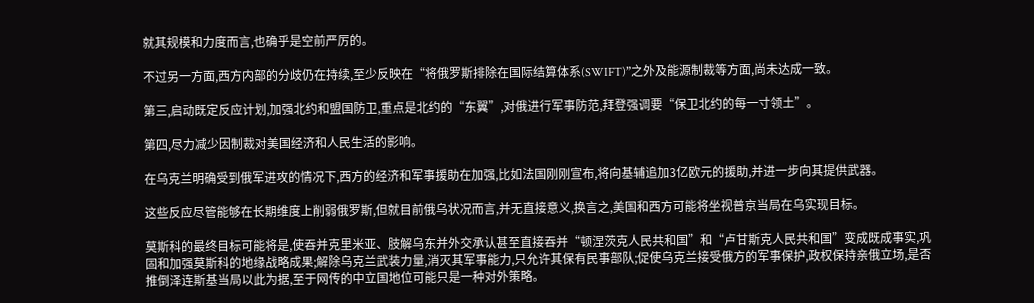就其规模和力度而言,也确乎是空前严厉的。

不过另一方面,西方内部的分歧仍在持续,至少反映在“将俄罗斯排除在国际结算体系(SWIFT)”之外及能源制裁等方面,尚未达成一致。

第三,启动既定反应计划,加强北约和盟国防卫,重点是北约的“东翼”,对俄进行军事防范,拜登强调要“保卫北约的每一寸领土”。

第四,尽力减少因制裁对美国经济和人民生活的影响。

在乌克兰明确受到俄军进攻的情况下,西方的经济和军事援助在加强,比如法国刚刚宣布,将向基辅追加3亿欧元的援助,并进一步向其提供武器。

这些反应尽管能够在长期维度上削弱俄罗斯,但就目前俄乌状况而言,并无直接意义,换言之,美国和西方可能将坐视普京当局在乌实现目标。

莫斯科的最终目标可能将是,使吞并克里米亚、肢解乌东并外交承认甚至直接吞并“顿涅茨克人民共和国”和“卢甘斯克人民共和国”变成既成事实,巩固和加强莫斯科的地缘战略成果;解除乌克兰武装力量,消灭其军事能力,只允许其保有民事部队;促使乌克兰接受俄方的军事保护,政权保持亲俄立场,是否推倒泽连斯基当局以此为据,至于网传的中立国地位可能只是一种对外策略。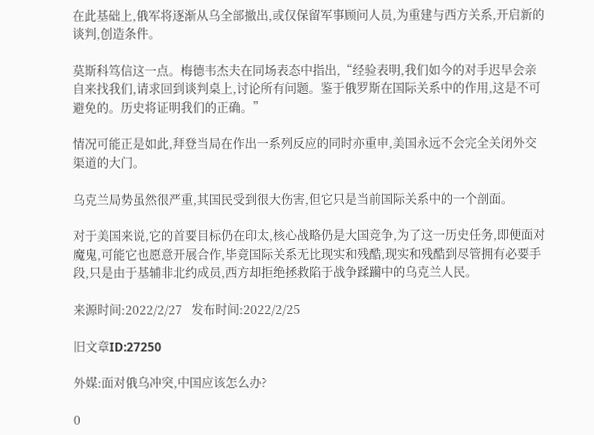在此基础上,俄军将逐渐从乌全部撤出,或仅保留军事顾问人员,为重建与西方关系,开启新的谈判,创造条件。

莫斯科笃信这一点。梅德韦杰夫在同场表态中指出,“经验表明,我们如今的对手迟早会亲自来找我们,请求回到谈判桌上,讨论所有问题。鉴于俄罗斯在国际关系中的作用,这是不可避免的。历史将证明我们的正确。”

情况可能正是如此,拜登当局在作出一系列反应的同时亦重申,美国永远不会完全关闭外交渠道的大门。

乌克兰局势虽然很严重,其国民受到很大伤害,但它只是当前国际关系中的一个剖面。

对于美国来说,它的首要目标仍在印太,核心战略仍是大国竞争,为了这一历史任务,即便面对魔鬼,可能它也愿意开展合作,毕竟国际关系无比现实和残酷,现实和残酷到尽管拥有必要手段,只是由于基辅非北约成员,西方却拒绝拯救陷于战争蹂躏中的乌克兰人民。

来源时间:2022/2/27   发布时间:2022/2/25

旧文章ID:27250

外媒:面对俄乌冲突,中国应该怎么办?

0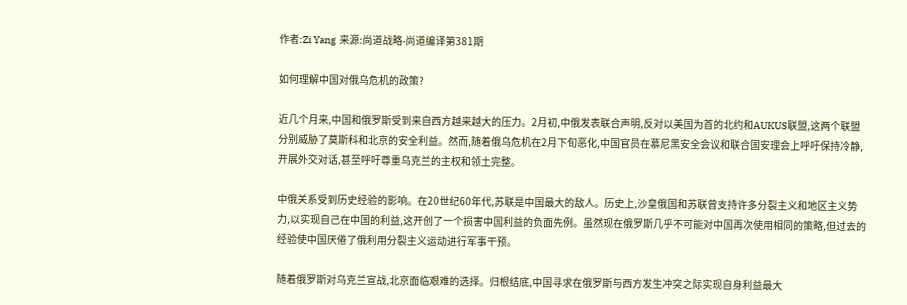作者:Zi Yang  来源:尚道战略-尚道编译第381期

如何理解中国对俄乌危机的政策?

近几个月来,中国和俄罗斯受到来自西方越来越大的压力。2月初,中俄发表联合声明,反对以美国为首的北约和AUKUS联盟,这两个联盟分别威胁了莫斯科和北京的安全利益。然而,随着俄乌危机在2月下旬恶化,中国官员在慕尼黑安全会议和联合国安理会上呼吁保持冷静,开展外交对话,甚至呼吁尊重乌克兰的主权和领土完整。

中俄关系受到历史经验的影响。在20世纪60年代,苏联是中国最大的敌人。历史上,沙皇俄国和苏联曾支持许多分裂主义和地区主义势力,以实现自己在中国的利益,这开创了一个损害中国利益的负面先例。虽然现在俄罗斯几乎不可能对中国再次使用相同的策略,但过去的经验使中国厌倦了俄利用分裂主义运动进行军事干预。

随着俄罗斯对乌克兰宣战,北京面临艰难的选择。归根结底,中国寻求在俄罗斯与西方发生冲突之际实现自身利益最大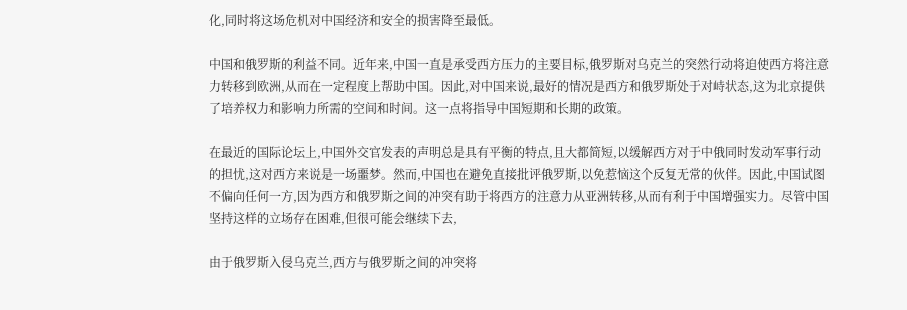化,同时将这场危机对中国经济和安全的损害降至最低。

中国和俄罗斯的利益不同。近年来,中国一直是承受西方压力的主要目标,俄罗斯对乌克兰的突然行动将迫使西方将注意力转移到欧洲,从而在一定程度上帮助中国。因此,对中国来说,最好的情况是西方和俄罗斯处于对峙状态,这为北京提供了培养权力和影响力所需的空间和时间。这一点将指导中国短期和长期的政策。

在最近的国际论坛上,中国外交官发表的声明总是具有平衡的特点,且大都简短,以缓解西方对于中俄同时发动军事行动的担忧,这对西方来说是一场噩梦。然而,中国也在避免直接批评俄罗斯,以免惹恼这个反复无常的伙伴。因此,中国试图不偏向任何一方,因为西方和俄罗斯之间的冲突有助于将西方的注意力从亚洲转移,从而有利于中国增强实力。尽管中国坚持这样的立场存在困难,但很可能会继续下去,

由于俄罗斯入侵乌克兰,西方与俄罗斯之间的冲突将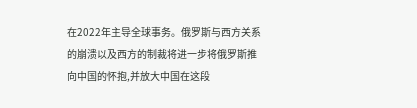在2022年主导全球事务。俄罗斯与西方关系的崩溃以及西方的制裁将进一步将俄罗斯推向中国的怀抱,并放大中国在这段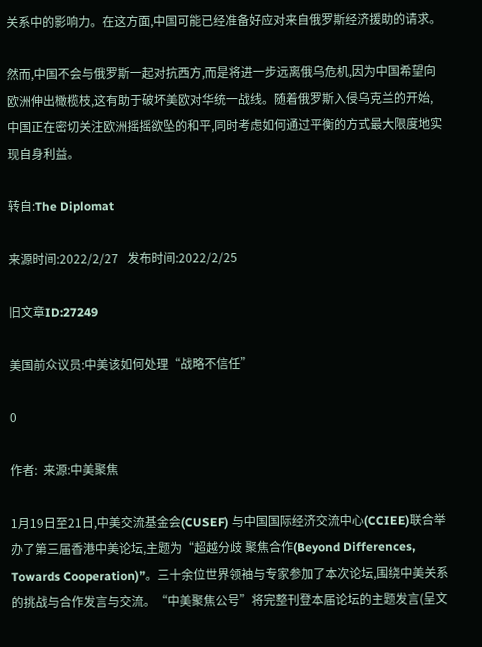关系中的影响力。在这方面,中国可能已经准备好应对来自俄罗斯经济援助的请求。

然而,中国不会与俄罗斯一起对抗西方,而是将进一步远离俄乌危机,因为中国希望向欧洲伸出橄榄枝,这有助于破坏美欧对华统一战线。随着俄罗斯入侵乌克兰的开始,中国正在密切关注欧洲摇摇欲坠的和平,同时考虑如何通过平衡的方式最大限度地实现自身利益。

转自:The Diplomat

来源时间:2022/2/27   发布时间:2022/2/25

旧文章ID:27249

美国前众议员:中美该如何处理“战略不信任”

0

作者:  来源:中美聚焦

1月19日至21日,中美交流基金会(CUSEF) 与中国国际经济交流中心(CCIEE)联合举办了第三届香港中美论坛,主题为“超越分歧 聚焦合作(Beyond Differences, Towards Cooperation)”。三十余位世界领袖与专家参加了本次论坛,围绕中美关系的挑战与合作发言与交流。“中美聚焦公号”将完整刊登本届论坛的主题发言(呈文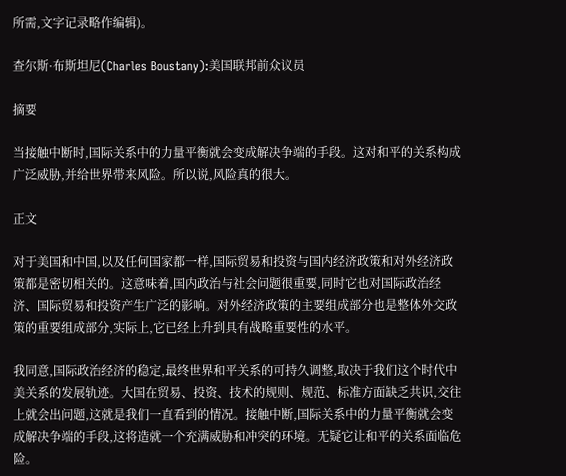所需,文字记录略作编辑)。

查尔斯·布斯坦尼(Charles Boustany):美国联邦前众议员

摘要

当接触中断时,国际关系中的力量平衡就会变成解决争端的手段。这对和平的关系构成广泛威胁,并给世界带来风险。所以说,风险真的很大。

正文

对于美国和中国,以及任何国家都一样,国际贸易和投资与国内经济政策和对外经济政策都是密切相关的。这意味着,国内政治与社会问题很重要,同时它也对国际政治经济、国际贸易和投资产生广泛的影响。对外经济政策的主要组成部分也是整体外交政策的重要组成部分,实际上,它已经上升到具有战略重要性的水平。

我同意,国际政治经济的稳定,最终世界和平关系的可持久调整,取决于我们这个时代中美关系的发展轨迹。大国在贸易、投资、技术的规则、规范、标准方面缺乏共识,交往上就会出问题,这就是我们一直看到的情况。接触中断,国际关系中的力量平衡就会变成解决争端的手段,这将造就一个充满威胁和冲突的环境。无疑它让和平的关系面临危险。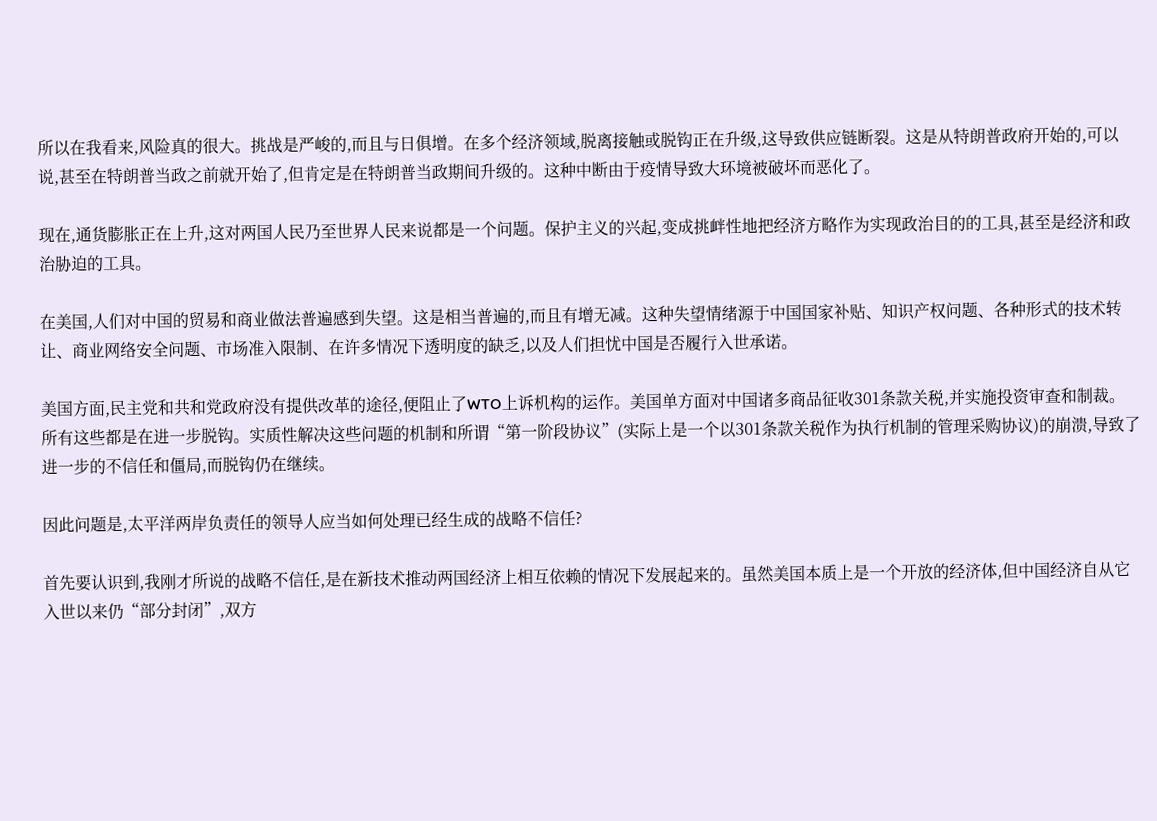所以在我看来,风险真的很大。挑战是严峻的,而且与日俱增。在多个经济领域,脱离接触或脱钩正在升级,这导致供应链断裂。这是从特朗普政府开始的,可以说,甚至在特朗普当政之前就开始了,但肯定是在特朗普当政期间升级的。这种中断由于疫情导致大环境被破坏而恶化了。

现在,通货膨胀正在上升,这对两国人民乃至世界人民来说都是一个问题。保护主义的兴起,变成挑衅性地把经济方略作为实现政治目的的工具,甚至是经济和政治胁迫的工具。

在美国,人们对中国的贸易和商业做法普遍感到失望。这是相当普遍的,而且有增无减。这种失望情绪源于中国国家补贴、知识产权问题、各种形式的技术转让、商业网络安全问题、市场准入限制、在许多情况下透明度的缺乏,以及人们担忧中国是否履行入世承诺。

美国方面,民主党和共和党政府没有提供改革的途径,便阻止了WTO上诉机构的运作。美国单方面对中国诸多商品征收301条款关税,并实施投资审查和制裁。所有这些都是在进一步脱钩。实质性解决这些问题的机制和所谓“第一阶段协议”(实际上是一个以301条款关税作为执行机制的管理采购协议)的崩溃,导致了进一步的不信任和僵局,而脱钩仍在继续。

因此问题是,太平洋两岸负责任的领导人应当如何处理已经生成的战略不信任?

首先要认识到,我刚才所说的战略不信任,是在新技术推动两国经济上相互依赖的情况下发展起来的。虽然美国本质上是一个开放的经济体,但中国经济自从它入世以来仍“部分封闭”,双方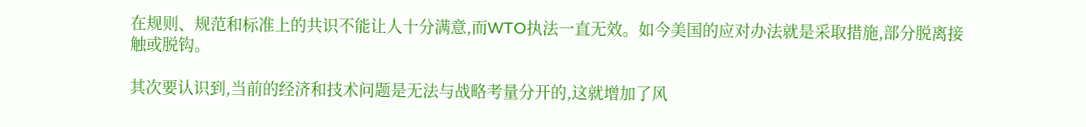在规则、规范和标准上的共识不能让人十分满意,而WTO执法一直无效。如今美国的应对办法就是采取措施,部分脱离接触或脱钩。

其次要认识到,当前的经济和技术问题是无法与战略考量分开的,这就增加了风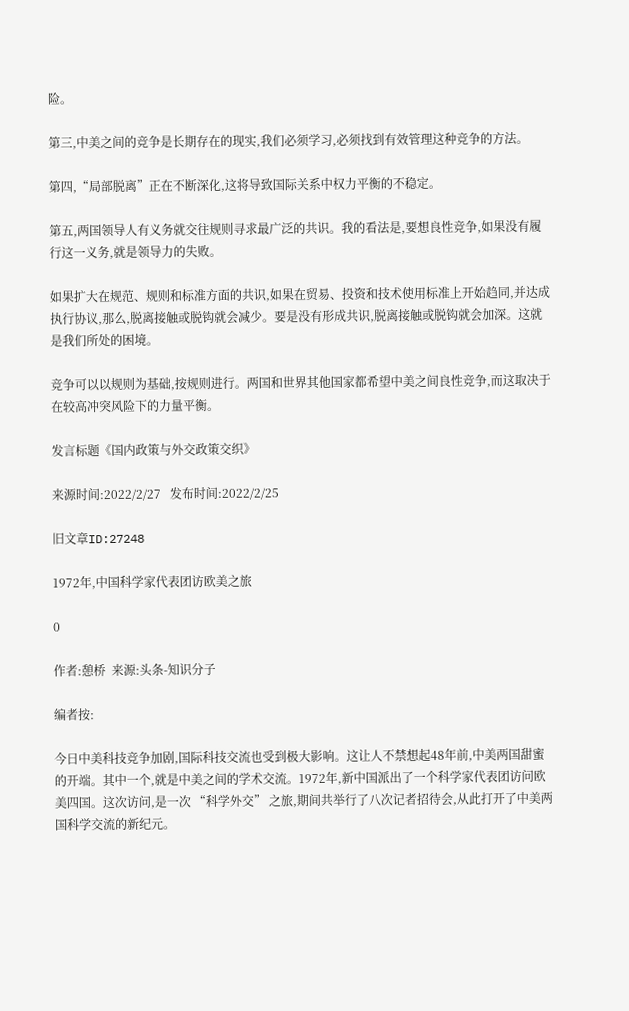险。

第三,中美之间的竞争是长期存在的现实,我们必须学习,必须找到有效管理这种竞争的方法。

第四,“局部脱离”正在不断深化,这将导致国际关系中权力平衡的不稳定。

第五,两国领导人有义务就交往规则寻求最广泛的共识。我的看法是,要想良性竞争,如果没有履行这一义务,就是领导力的失败。

如果扩大在规范、规则和标准方面的共识,如果在贸易、投资和技术使用标准上开始趋同,并达成执行协议,那么,脱离接触或脱钩就会减少。要是没有形成共识,脱离接触或脱钩就会加深。这就是我们所处的困境。

竞争可以以规则为基础,按规则进行。两国和世界其他国家都希望中美之间良性竞争,而这取决于在较高冲突风险下的力量平衡。

发言标题《国内政策与外交政策交织》

来源时间:2022/2/27   发布时间:2022/2/25

旧文章ID:27248

1972年,中国科学家代表团访欧美之旅

0

作者:憩桥  来源:头条-知识分子

编者按:

今日中美科技竞争加剧,国际科技交流也受到极大影响。这让人不禁想起48年前,中美两国甜蜜的开端。其中一个,就是中美之间的学术交流。1972年,新中国派出了一个科学家代表团访问欧美四国。这次访问,是一次 “科学外交” 之旅,期间共举行了八次记者招待会,从此打开了中美两国科学交流的新纪元。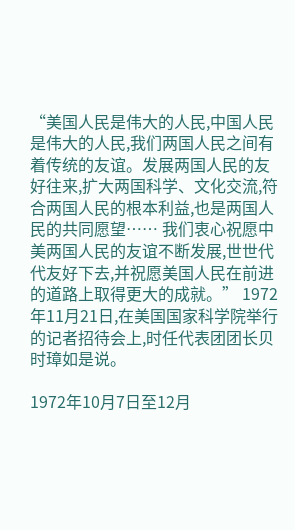“美国人民是伟大的人民,中国人民是伟大的人民,我们两国人民之间有着传统的友谊。发展两国人民的友好往来,扩大两国科学、文化交流,符合两国人民的根本利益,也是两国人民的共同愿望…… 我们衷心祝愿中美两国人民的友谊不断发展,世世代代友好下去,并祝愿美国人民在前进的道路上取得更大的成就。” 1972年11月21日,在美国国家科学院举行的记者招待会上,时任代表团团长贝时璋如是说。

1972年10月7日至12月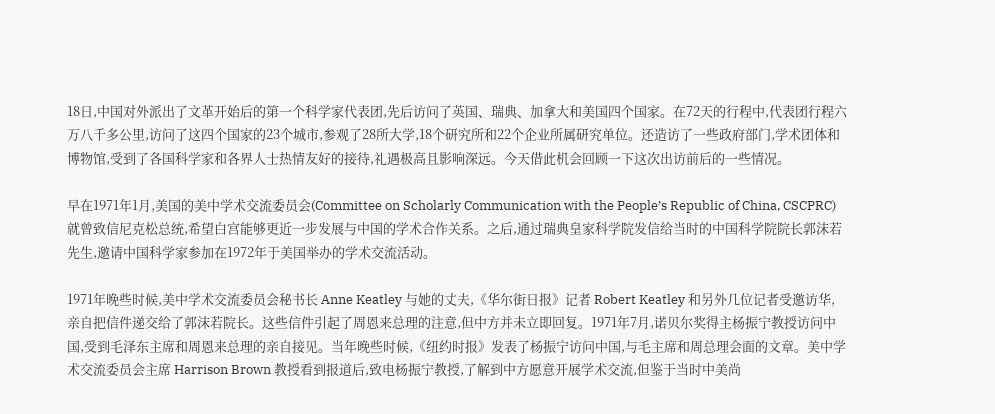18日,中国对外派出了文革开始后的第一个科学家代表团,先后访问了英国、瑞典、加拿大和美国四个国家。在72天的行程中,代表团行程六万八千多公里,访问了这四个国家的23个城市,参观了28所大学,18个研究所和22个企业所属研究单位。还造访了一些政府部门,学术团体和博物馆,受到了各国科学家和各界人士热情友好的接待,礼遇极高且影响深远。今天借此机会回顾一下这次出访前后的一些情况。

早在1971年1月,美国的美中学术交流委员会(Committee on Scholarly Communication with the People’s Republic of China, CSCPRC)就曾致信尼克松总统,希望白宫能够更近一步发展与中国的学术合作关系。之后,通过瑞典皇家科学院发信给当时的中国科学院院长郭沫若先生,邀请中国科学家参加在1972年于美国举办的学术交流活动。

1971年晚些时候,美中学术交流委员会秘书长 Anne Keatley 与她的丈夫,《华尔街日报》记者 Robert Keatley 和另外几位记者受邀访华,亲自把信件递交给了郭沫若院长。这些信件引起了周恩来总理的注意,但中方并未立即回复。1971年7月,诺贝尔奖得主杨振宁教授访问中国,受到毛泽东主席和周恩来总理的亲自接见。当年晚些时候,《纽约时报》发表了杨振宁访问中国,与毛主席和周总理会面的文章。美中学术交流委员会主席 Harrison Brown 教授看到报道后,致电杨振宁教授,了解到中方愿意开展学术交流,但鉴于当时中美尚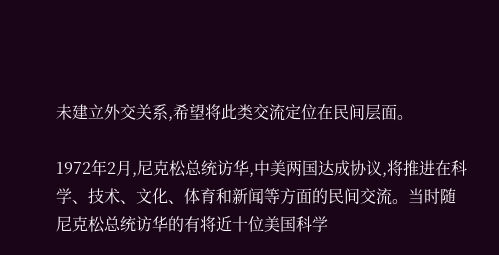未建立外交关系,希望将此类交流定位在民间层面。

1972年2月,尼克松总统访华,中美两国达成协议,将推进在科学、技术、文化、体育和新闻等方面的民间交流。当时随尼克松总统访华的有将近十位美国科学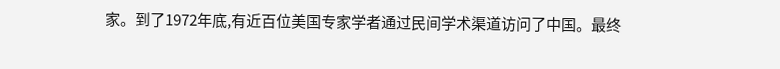家。到了1972年底,有近百位美国专家学者通过民间学术渠道访问了中国。最终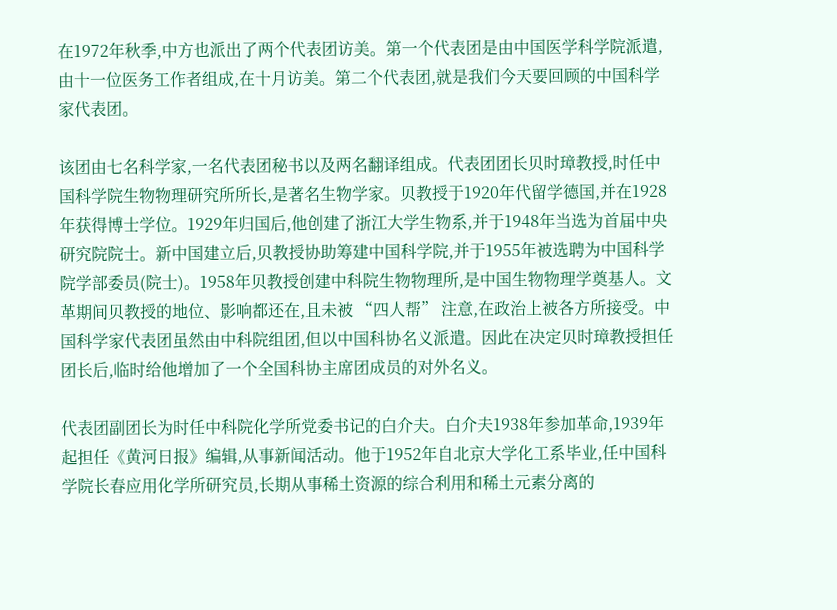在1972年秋季,中方也派出了两个代表团访美。第一个代表团是由中国医学科学院派遣,由十一位医务工作者组成,在十月访美。第二个代表团,就是我们今天要回顾的中国科学家代表团。

该团由七名科学家,一名代表团秘书以及两名翻译组成。代表团团长贝时璋教授,时任中国科学院生物物理研究所所长,是著名生物学家。贝教授于1920年代留学德国,并在1928年获得博士学位。1929年归国后,他创建了浙江大学生物系,并于1948年当选为首届中央研究院院士。新中国建立后,贝教授协助筹建中国科学院,并于1955年被选聘为中国科学院学部委员(院士)。1958年贝教授创建中科院生物物理所,是中国生物物理学奠基人。文革期间贝教授的地位、影响都还在,且未被 “四人帮” 注意,在政治上被各方所接受。中国科学家代表团虽然由中科院组团,但以中国科协名义派遣。因此在决定贝时璋教授担任团长后,临时给他增加了一个全国科协主席团成员的对外名义。

代表团副团长为时任中科院化学所党委书记的白介夫。白介夫1938年参加革命,1939年起担任《黄河日报》编辑,从事新闻活动。他于1952年自北京大学化工系毕业,任中国科学院长春应用化学所研究员,长期从事稀土资源的综合利用和稀土元素分离的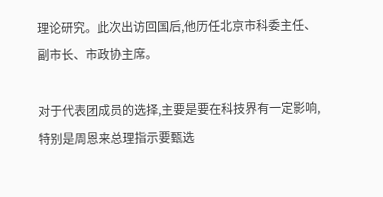理论研究。此次出访回国后,他历任北京市科委主任、副市长、市政协主席。

对于代表团成员的选择,主要是要在科技界有一定影响,特别是周恩来总理指示要甄选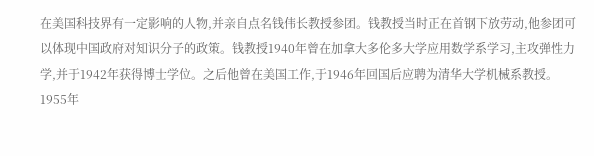在美国科技界有一定影响的人物,并亲自点名钱伟长教授参团。钱教授当时正在首钢下放劳动,他参团可以体现中国政府对知识分子的政策。钱教授1940年曾在加拿大多伦多大学应用数学系学习,主攻弹性力学,并于1942年获得博士学位。之后他曾在美国工作,于1946年回国后应聘为清华大学机械系教授。1955年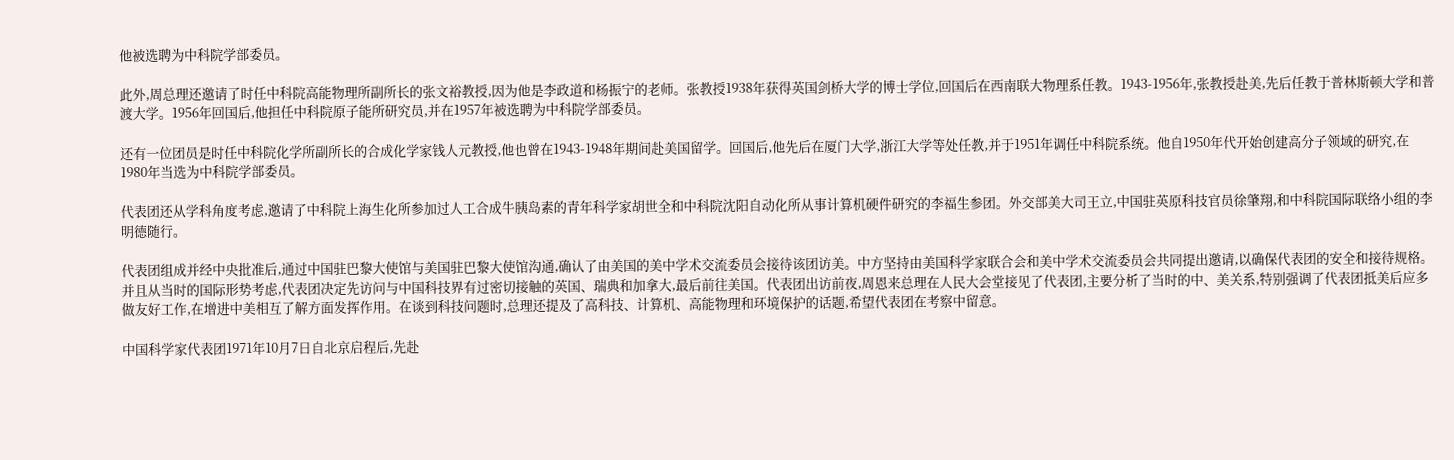他被选聘为中科院学部委员。

此外,周总理还邀请了时任中科院高能物理所副所长的张文裕教授,因为他是李政道和杨振宁的老师。张教授1938年获得英国剑桥大学的博士学位,回国后在西南联大物理系任教。1943-1956年,张教授赴美,先后任教于普林斯顿大学和普渡大学。1956年回国后,他担任中科院原子能所研究员,并在1957年被选聘为中科院学部委员。

还有一位团员是时任中科院化学所副所长的合成化学家钱人元教授,他也曾在1943-1948年期间赴美国留学。回国后,他先后在厦门大学,浙江大学等处任教,并于1951年调任中科院系统。他自1950年代开始创建高分子领域的研究,在1980年当选为中科院学部委员。

代表团还从学科角度考虑,邀请了中科院上海生化所参加过人工合成牛胰岛素的青年科学家胡世全和中科院沈阳自动化所从事计算机硬件研究的李福生参团。外交部美大司王立,中国驻英原科技官员徐肇翔,和中科院国际联络小组的李明德随行。

代表团组成并经中央批准后,通过中国驻巴黎大使馆与美国驻巴黎大使馆沟通,确认了由美国的美中学术交流委员会接待该团访美。中方坚持由美国科学家联合会和美中学术交流委员会共同提出邀请,以确保代表团的安全和接待规格。并且从当时的国际形势考虑,代表团决定先访问与中国科技界有过密切接触的英国、瑞典和加拿大,最后前往美国。代表团出访前夜,周恩来总理在人民大会堂接见了代表团,主要分析了当时的中、美关系,特别强调了代表团抵美后应多做友好工作,在增进中美相互了解方面发挥作用。在谈到科技问题时,总理还提及了高科技、计算机、高能物理和环境保护的话题,希望代表团在考察中留意。

中国科学家代表团1971年10月7日自北京启程后,先赴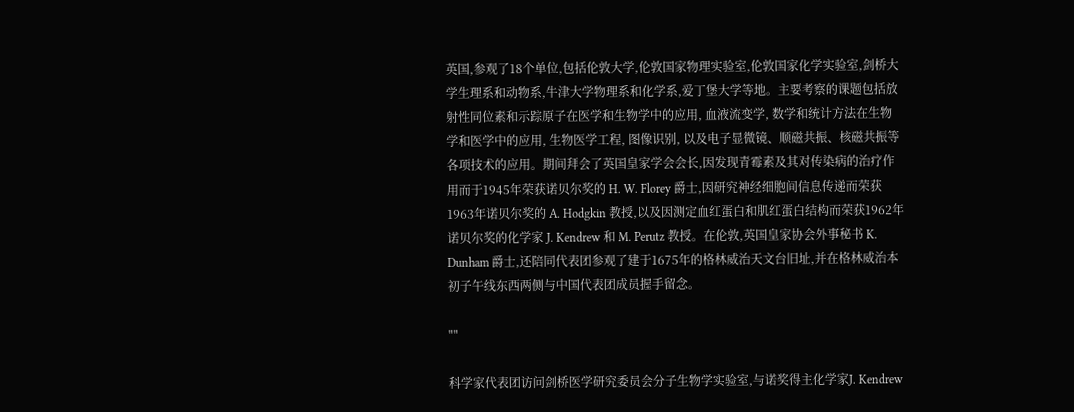英国,参观了18个单位,包括伦敦大学,伦敦国家物理实验室,伦敦国家化学实验室,剑桥大学生理系和动物系,牛津大学物理系和化学系,爱丁堡大学等地。主要考察的课题包括放射性同位素和示踪原子在医学和生物学中的应用, 血液流变学, 数学和统计方法在生物学和医学中的应用, 生物医学工程, 图像识别, 以及电子显微镜、顺磁共振、核磁共振等各项技术的应用。期间拜会了英国皇家学会会长,因发现青霉素及其对传染病的治疗作用而于1945年荣获诺贝尔奖的 H. W. Florey 爵士,因研究神经细胞间信息传递而荣获1963年诺贝尔奖的 A. Hodgkin 教授,以及因测定血红蛋白和肌红蛋白结构而荣获1962年诺贝尔奖的化学家 J. Kendrew 和 M. Perutz 教授。在伦敦,英国皇家协会外事秘书 K. Dunham 爵士,还陪同代表团参观了建于1675年的格林威治天文台旧址,并在格林威治本初子午线东西两侧与中国代表团成员握手留念。

""

科学家代表团访问剑桥医学研究委员会分子生物学实验室,与诺奖得主化学家J. Kendrew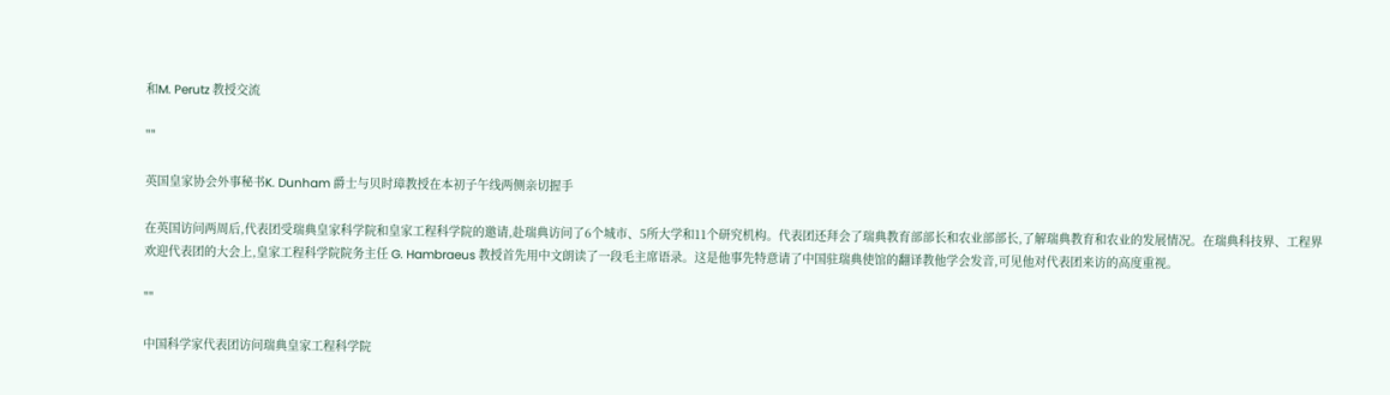和M. Perutz 教授交流

""

英国皇家协会外事秘书K. Dunham 爵士与贝时璋教授在本初子午线两侧亲切握手

在英国访问两周后,代表团受瑞典皇家科学院和皇家工程科学院的邀请,赴瑞典访问了6个城市、5所大学和11个研究机构。代表团还拜会了瑞典教育部部长和农业部部长,了解瑞典教育和农业的发展情况。在瑞典科技界、工程界欢迎代表团的大会上,皇家工程科学院院务主任 G. Hambraeus 教授首先用中文朗读了一段毛主席语录。这是他事先特意请了中国驻瑞典使馆的翻译教他学会发音,可见他对代表团来访的高度重视。

""

中国科学家代表团访问瑞典皇家工程科学院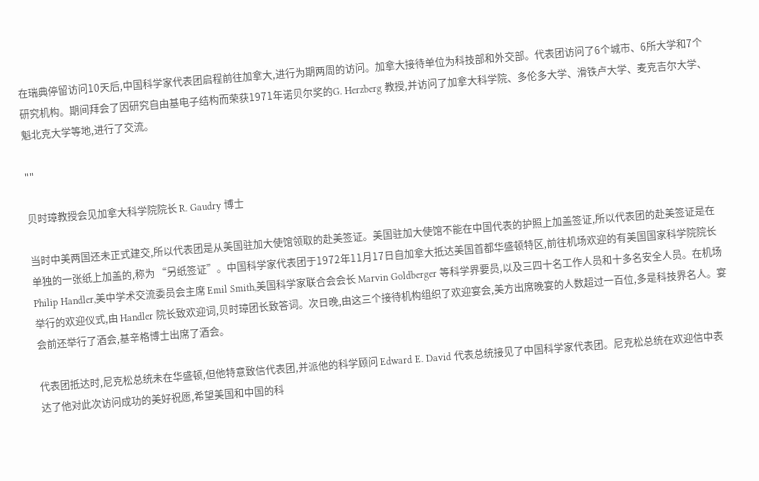在瑞典停留访问10天后,中国科学家代表团启程前往加拿大,进行为期两周的访问。加拿大接待单位为科技部和外交部。代表团访问了6个城市、6所大学和7个研究机构。期间拜会了因研究自由基电子结构而荣获1971年诺贝尔奖的G. Herzberg 教授,并访问了加拿大科学院、多伦多大学、滑铁卢大学、麦克吉尔大学、魁北克大学等地,进行了交流。

""

贝时璋教授会见加拿大科学院院长 R. Gaudry 博士

当时中美两国还未正式建交,所以代表团是从美国驻加大使馆领取的赴美签证。美国驻加大使馆不能在中国代表的护照上加盖签证,所以代表团的赴美签证是在单独的一张纸上加盖的,称为 “另纸签证”。中国科学家代表团于1972年11月17日自加拿大抵达美国首都华盛顿特区,前往机场欢迎的有美国国家科学院院长 Philip Handler,美中学术交流委员会主席 Emil Smith,美国科学家联合会会长 Marvin Goldberger 等科学界要员,以及三四十名工作人员和十多名安全人员。在机场举行的欢迎仪式,由 Handler 院长致欢迎词,贝时璋团长致答词。次日晚,由这三个接待机构组织了欢迎宴会,美方出席晚宴的人数超过一百位,多是科技界名人。宴会前还举行了酒会,基辛格博士出席了酒会。

代表团抵达时,尼克松总统未在华盛顿,但他特意致信代表团,并派他的科学顾问 Edward E. David 代表总统接见了中国科学家代表团。尼克松总统在欢迎信中表达了他对此次访问成功的美好祝愿,希望美国和中国的科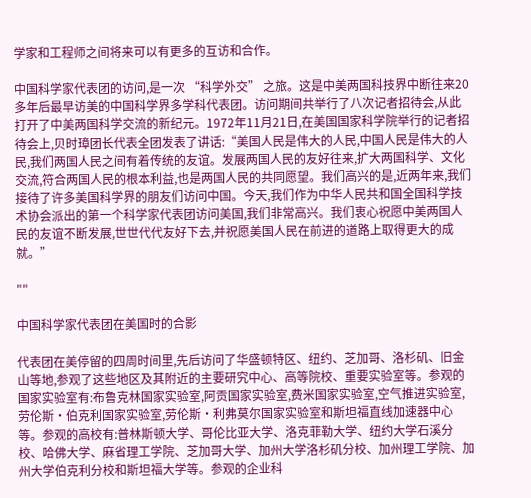学家和工程师之间将来可以有更多的互访和合作。

中国科学家代表团的访问,是一次 “科学外交” 之旅。这是中美两国科技界中断往来20多年后最早访美的中国科学界多学科代表团。访问期间共举行了八次记者招待会,从此打开了中美两国科学交流的新纪元。1972年11月21日,在美国国家科学院举行的记者招待会上,贝时璋团长代表全团发表了讲话:“美国人民是伟大的人民,中国人民是伟大的人民,我们两国人民之间有着传统的友谊。发展两国人民的友好往来,扩大两国科学、文化交流,符合两国人民的根本利益,也是两国人民的共同愿望。我们高兴的是,近两年来,我们接待了许多美国科学界的朋友们访问中国。今天,我们作为中华人民共和国全国科学技术协会派出的第一个科学家代表团访问美国,我们非常高兴。我们衷心祝愿中美两国人民的友谊不断发展,世世代代友好下去,并祝愿美国人民在前进的道路上取得更大的成就。”

""

中国科学家代表团在美国时的合影

代表团在美停留的四周时间里,先后访问了华盛顿特区、纽约、芝加哥、洛杉矶、旧金山等地,参观了这些地区及其附近的主要研究中心、高等院校、重要实验室等。参观的国家实验室有:布鲁克林国家实验室,阿贡国家实验室,费米国家实验室,空气推进实验室,劳伦斯·伯克利国家实验室,劳伦斯·利弗莫尔国家实验室和斯坦福直线加速器中心等。参观的高校有:普林斯顿大学、哥伦比亚大学、洛克菲勒大学、纽约大学石溪分校、哈佛大学、麻省理工学院、芝加哥大学、加州大学洛杉矶分校、加州理工学院、加州大学伯克利分校和斯坦福大学等。参观的企业科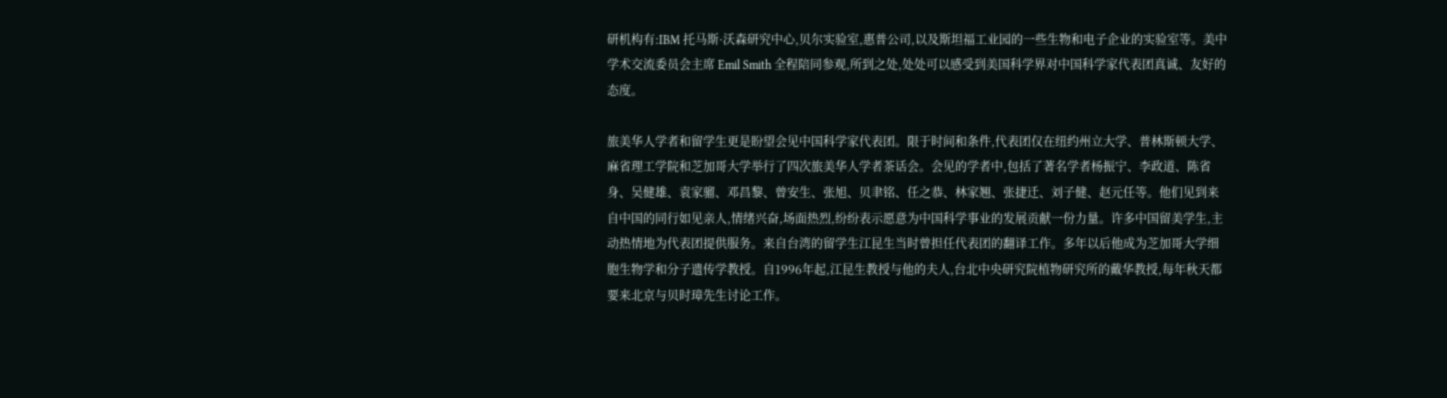研机构有:IBM 托马斯·沃森研究中心,贝尔实验室,惠普公司,以及斯坦福工业园的一些生物和电子企业的实验室等。美中学术交流委员会主席 Emil Smith 全程陪同参观,所到之处,处处可以感受到美国科学界对中国科学家代表团真诚、友好的态度。

旅美华人学者和留学生更是盼望会见中国科学家代表团。限于时间和条件,代表团仅在纽约州立大学、普林斯顿大学、麻省理工学院和芝加哥大学举行了四次旅美华人学者茶话会。会见的学者中,包括了著名学者杨振宁、李政道、陈省身、吴健雄、袁家骝、邓昌黎、曾安生、张旭、贝聿铭、任之恭、林家翘、张捷迁、刘子健、赵元任等。他们见到来自中国的同行如见亲人,情绪兴奋,场面热烈,纷纷表示愿意为中国科学事业的发展贡献一份力量。许多中国留美学生,主动热情地为代表团提供服务。来自台湾的留学生江昆生当时曾担任代表团的翻译工作。多年以后他成为芝加哥大学细胞生物学和分子遗传学教授。自1996年起,江昆生教授与他的夫人,台北中央研究院植物研究所的戴华教授,每年秋天都要来北京与贝时璋先生讨论工作。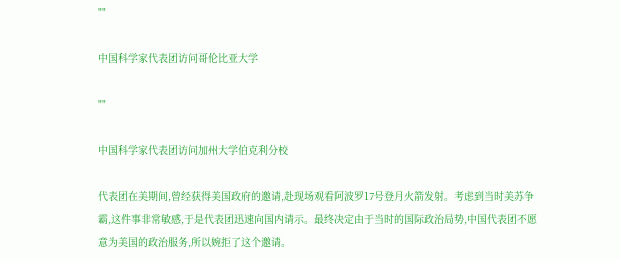""

中国科学家代表团访问哥伦比亚大学

""

中国科学家代表团访问加州大学伯克利分校

代表团在美期间,曾经获得美国政府的邀请,赴现场观看阿波罗17号登月火箭发射。考虑到当时美苏争霸,这件事非常敏感,于是代表团迅速向国内请示。最终决定由于当时的国际政治局势,中国代表团不愿意为美国的政治服务,所以婉拒了这个邀请。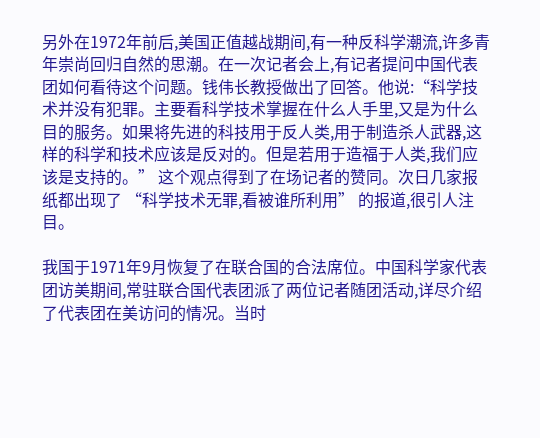另外在1972年前后,美国正值越战期间,有一种反科学潮流,许多青年崇尚回归自然的思潮。在一次记者会上,有记者提问中国代表团如何看待这个问题。钱伟长教授做出了回答。他说:“科学技术并没有犯罪。主要看科学技术掌握在什么人手里,又是为什么目的服务。如果将先进的科技用于反人类,用于制造杀人武器,这样的科学和技术应该是反对的。但是若用于造福于人类,我们应该是支持的。” 这个观点得到了在场记者的赞同。次日几家报纸都出现了 “科学技术无罪,看被谁所利用” 的报道,很引人注目。

我国于1971年9月恢复了在联合国的合法席位。中国科学家代表团访美期间,常驻联合国代表团派了两位记者随团活动,详尽介绍了代表团在美访问的情况。当时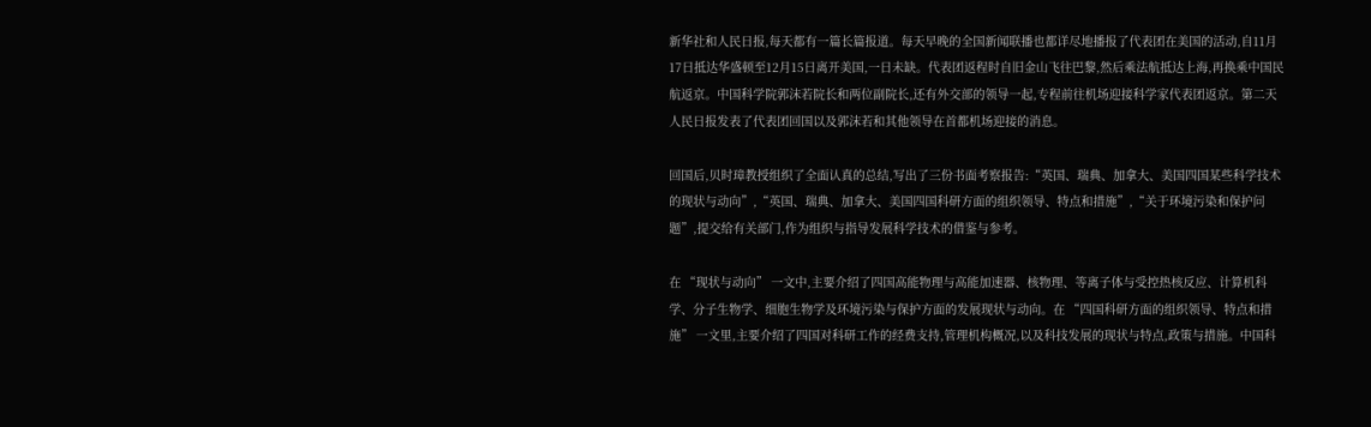新华社和人民日报,每天都有一篇长篇报道。每天早晚的全国新闻联播也都详尽地播报了代表团在美国的活动,自11月17日抵达华盛顿至12月15日离开美国,一日未缺。代表团返程时自旧金山飞往巴黎,然后乘法航抵达上海,再换乘中国民航返京。中国科学院郭沫若院长和两位副院长,还有外交部的领导一起,专程前往机场迎接科学家代表团返京。第二天人民日报发表了代表团回国以及郭沫若和其他领导在首都机场迎接的消息。

回国后,贝时璋教授组织了全面认真的总结,写出了三份书面考察报告:“英国、瑞典、加拿大、美国四国某些科学技术的现状与动向”,“英国、瑞典、加拿大、美国四国科研方面的组织领导、特点和措施”,“关于环境污染和保护问题”,提交给有关部门,作为组织与指导发展科学技术的借鉴与参考。

在 “现状与动向” 一文中,主要介绍了四国高能物理与高能加速器、核物理、等离子体与受控热核反应、计算机科学、分子生物学、细胞生物学及环境污染与保护方面的发展现状与动向。在 “四国科研方面的组织领导、特点和措施” 一文里,主要介绍了四国对科研工作的经费支持,管理机构概况,以及科技发展的现状与特点,政策与措施。中国科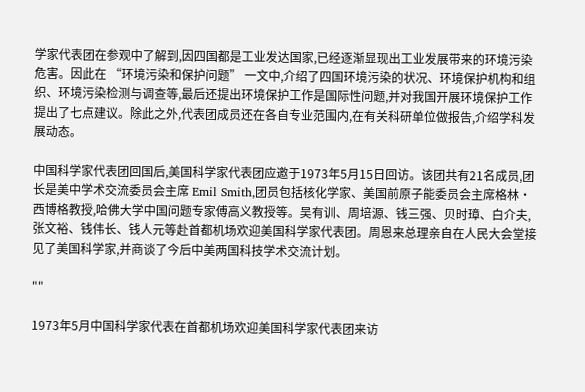学家代表团在参观中了解到,因四国都是工业发达国家,已经逐渐显现出工业发展带来的环境污染危害。因此在 “环境污染和保护问题” 一文中,介绍了四国环境污染的状况、环境保护机构和组织、环境污染检测与调查等,最后还提出环境保护工作是国际性问题,并对我国开展环境保护工作提出了七点建议。除此之外,代表团成员还在各自专业范围内,在有关科研单位做报告,介绍学科发展动态。

中国科学家代表团回国后,美国科学家代表团应邀于1973年5月15日回访。该团共有21名成员,团长是美中学术交流委员会主席 Emil Smith,团员包括核化学家、美国前原子能委员会主席格林·西博格教授,哈佛大学中国问题专家傅高义教授等。吴有训、周培源、钱三强、贝时璋、白介夫,张文裕、钱伟长、钱人元等赴首都机场欢迎美国科学家代表团。周恩来总理亲自在人民大会堂接见了美国科学家,并商谈了今后中美两国科技学术交流计划。

""

1973年5月中国科学家代表在首都机场欢迎美国科学家代表团来访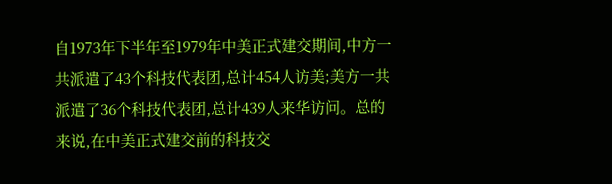自1973年下半年至1979年中美正式建交期间,中方一共派遣了43个科技代表团,总计454人访美;美方一共派遣了36个科技代表团,总计439人来华访问。总的来说,在中美正式建交前的科技交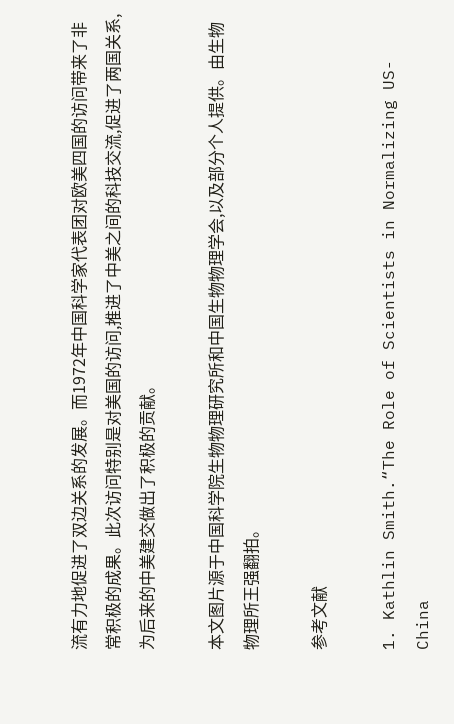流有力地促进了双边关系的发展。而1972年中国科学家代表团对欧美四国的访问带来了非常积极的成果。此次访问特别是对美国的访问,推进了中美之间的科技交流,促进了两国关系,为后来的中美建交做出了积极的贡献。

本文图片源于中国科学院生物物理研究所和中国生物物理学会,以及部分个人提供。由生物物理所王强翻拍。

参考文献

1. Kathlin Smith.“The Role of Scientists in Normalizing US-China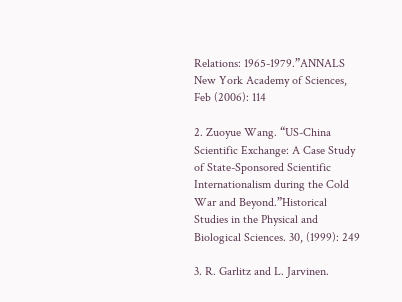Relations: 1965-1979.”ANNALS New York Academy of Sciences, Feb (2006): 114

2. Zuoyue Wang. “US-China Scientific Exchange: A Case Study of State-Sponsored Scientific Internationalism during the Cold War and Beyond.”Historical Studies in the Physical and Biological Sciences. 30, (1999): 249

3. R. Garlitz and L. Jarvinen.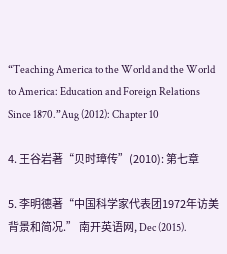“Teaching America to the World and the World to America: Education and Foreign Relations Since 1870.”Aug (2012): Chapter 10

4. 王谷岩著“贝时璋传”(2010): 第七章

5. 李明德著“中国科学家代表团1972年访美背景和简况.” 南开英语网, Dec (2015).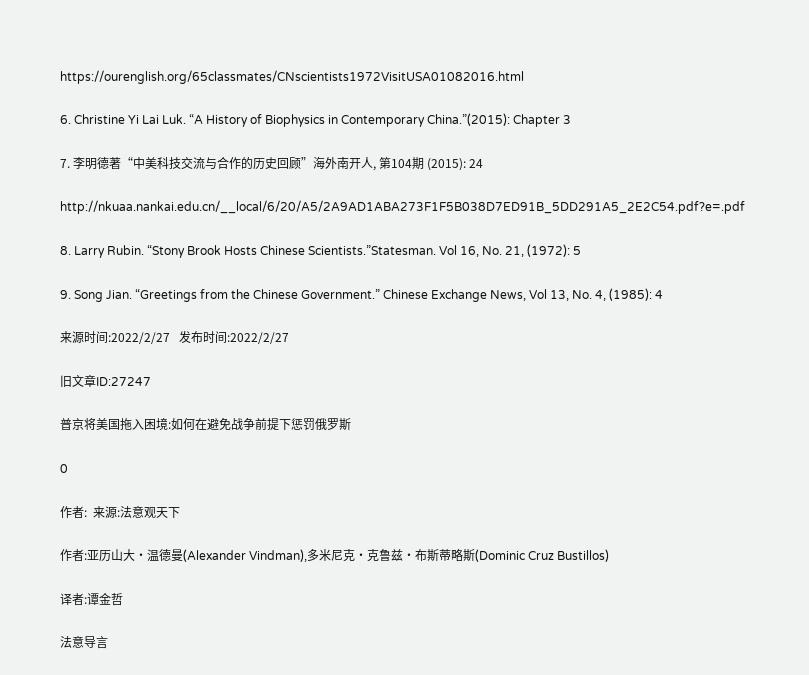https://ourenglish.org/65classmates/CNscientists1972VisitUSA01082016.html

6. Christine Yi Lai Luk. “A History of Biophysics in Contemporary China.”(2015): Chapter 3

7. 李明德著“中美科技交流与合作的历史回顾”海外南开人, 第104期 (2015): 24

http://nkuaa.nankai.edu.cn/__local/6/20/A5/2A9AD1ABA273F1F5B038D7ED91B_5DD291A5_2E2C54.pdf?e=.pdf

8. Larry Rubin. “Stony Brook Hosts Chinese Scientists.”Statesman. Vol 16, No. 21, (1972): 5

9. Song Jian. “Greetings from the Chinese Government.” Chinese Exchange News, Vol 13, No. 4, (1985): 4

来源时间:2022/2/27   发布时间:2022/2/27

旧文章ID:27247

普京将美国拖入困境:如何在避免战争前提下惩罚俄罗斯

0

作者:  来源:法意观天下

作者:亚历山大·温德曼(Alexander Vindman),多米尼克·克鲁兹·布斯蒂略斯(Dominic Cruz Bustillos)

译者:谭金哲

法意导言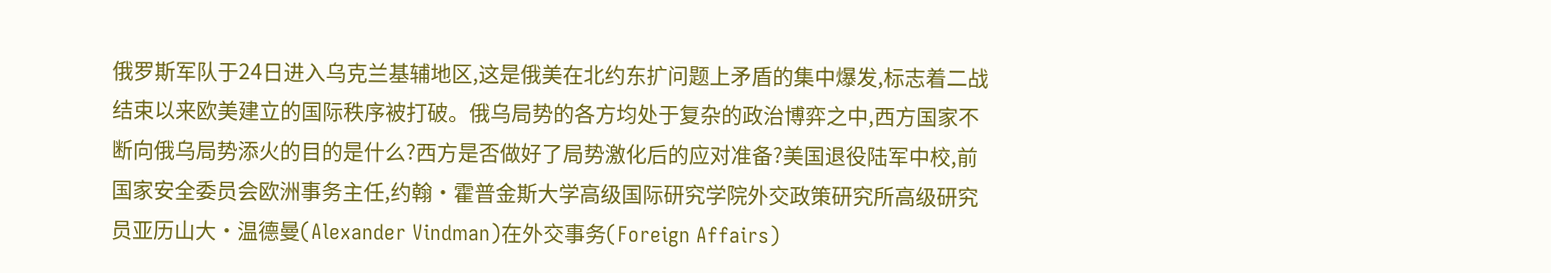俄罗斯军队于24日进入乌克兰基辅地区,这是俄美在北约东扩问题上矛盾的集中爆发,标志着二战结束以来欧美建立的国际秩序被打破。俄乌局势的各方均处于复杂的政治博弈之中,西方国家不断向俄乌局势添火的目的是什么?西方是否做好了局势激化后的应对准备?美国退役陆军中校,前国家安全委员会欧洲事务主任,约翰·霍普金斯大学高级国际研究学院外交政策研究所高级研究员亚历山大·温德曼(Alexander Vindman)在外交事务(Foreign Affairs)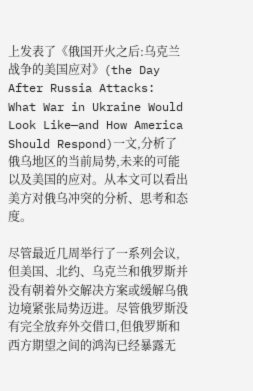上发表了《俄国开火之后:乌克兰战争的美国应对》(the Day After Russia Attacks: What War in Ukraine Would Look Like—and How America Should Respond)一文,分析了俄乌地区的当前局势,未来的可能以及美国的应对。从本文可以看出美方对俄乌冲突的分析、思考和态度。

尽管最近几周举行了一系列会议,但美国、北约、乌克兰和俄罗斯并没有朝着外交解决方案或缓解乌俄边境紧张局势迈进。尽管俄罗斯没有完全放弃外交借口,但俄罗斯和西方期望之间的鸿沟已经暴露无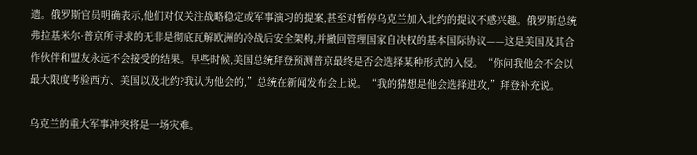遗。俄罗斯官员明确表示,他们对仅关注战略稳定或军事演习的提案,甚至对暂停乌克兰加入北约的提议不感兴趣。俄罗斯总统弗拉基米尔·普京所寻求的无非是彻底瓦解欧洲的冷战后安全架构,并撤回管理国家自决权的基本国际协议——这是美国及其合作伙伴和盟友永远不会接受的结果。早些时候,美国总统拜登预测普京最终是否会选择某种形式的入侵。“你问我他会不会以最大限度考验西方、美国以及北约?我认为他会的,”总统在新闻发布会上说。“我的猜想是他会选择进攻,”拜登补充说。

乌克兰的重大军事冲突将是一场灾难。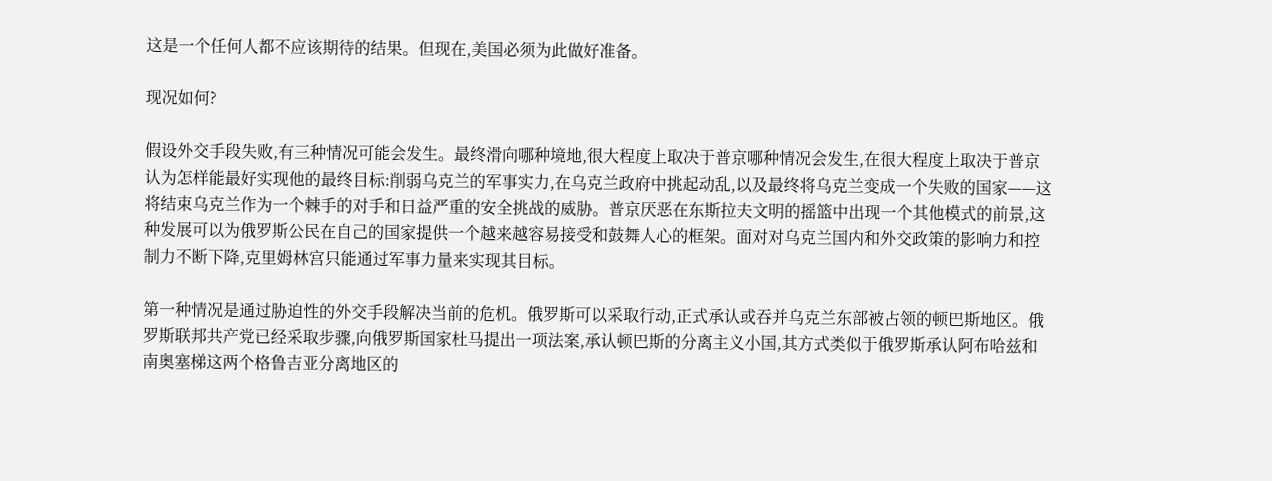这是一个任何人都不应该期待的结果。但现在,美国必须为此做好准备。

现况如何?

假设外交手段失败,有三种情况可能会发生。最终滑向哪种境地,很大程度上取决于普京哪种情况会发生,在很大程度上取决于普京认为怎样能最好实现他的最终目标:削弱乌克兰的军事实力,在乌克兰政府中挑起动乱,以及最终将乌克兰变成一个失败的国家——这将结束乌克兰作为一个棘手的对手和日益严重的安全挑战的威胁。普京厌恶在东斯拉夫文明的摇篮中出现一个其他模式的前景,这种发展可以为俄罗斯公民在自己的国家提供一个越来越容易接受和鼓舞人心的框架。面对对乌克兰国内和外交政策的影响力和控制力不断下降,克里姆林宫只能通过军事力量来实现其目标。

第一种情况是通过胁迫性的外交手段解决当前的危机。俄罗斯可以采取行动,正式承认或吞并乌克兰东部被占领的顿巴斯地区。俄罗斯联邦共产党已经采取步骤,向俄罗斯国家杜马提出一项法案,承认顿巴斯的分离主义小国,其方式类似于俄罗斯承认阿布哈兹和南奥塞梯这两个格鲁吉亚分离地区的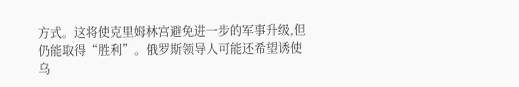方式。这将使克里姆林宫避免进一步的军事升级,但仍能取得“胜利”。俄罗斯领导人可能还希望诱使乌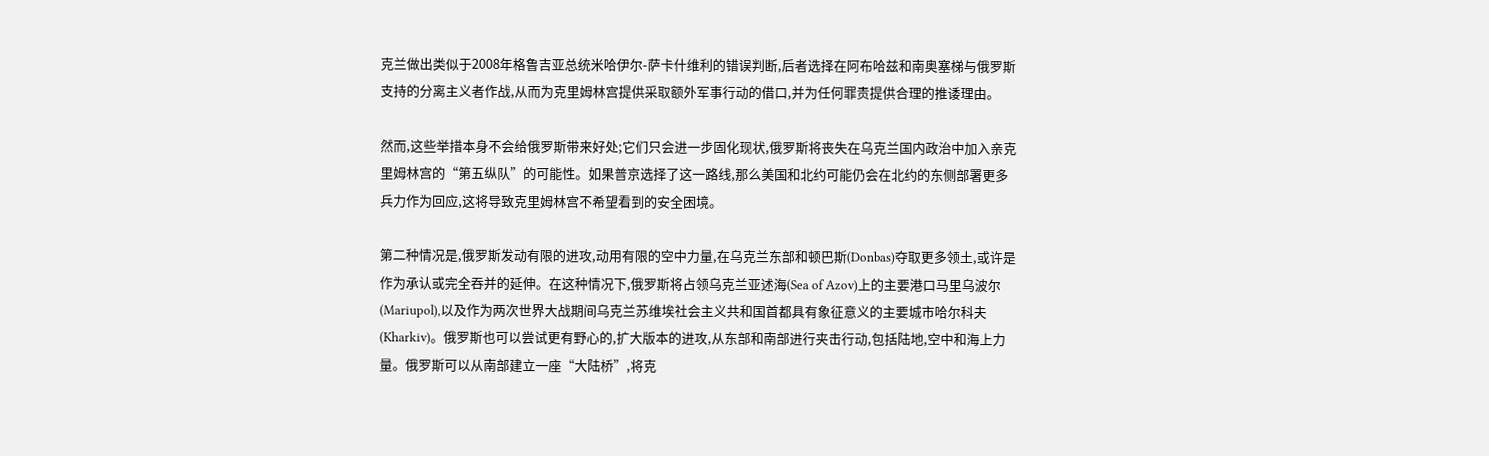克兰做出类似于2008年格鲁吉亚总统米哈伊尔-萨卡什维利的错误判断,后者选择在阿布哈兹和南奥塞梯与俄罗斯支持的分离主义者作战,从而为克里姆林宫提供采取额外军事行动的借口,并为任何罪责提供合理的推诿理由。

然而,这些举措本身不会给俄罗斯带来好处;它们只会进一步固化现状,俄罗斯将丧失在乌克兰国内政治中加入亲克里姆林宫的“第五纵队”的可能性。如果普京选择了这一路线,那么美国和北约可能仍会在北约的东侧部署更多兵力作为回应,这将导致克里姆林宫不希望看到的安全困境。

第二种情况是,俄罗斯发动有限的进攻,动用有限的空中力量,在乌克兰东部和顿巴斯(Donbas)夺取更多领土,或许是作为承认或完全吞并的延伸。在这种情况下,俄罗斯将占领乌克兰亚述海(Sea of Azov)上的主要港口马里乌波尔(Mariupol),以及作为两次世界大战期间乌克兰苏维埃社会主义共和国首都具有象征意义的主要城市哈尔科夫(Kharkiv)。俄罗斯也可以尝试更有野心的,扩大版本的进攻,从东部和南部进行夹击行动,包括陆地,空中和海上力量。俄罗斯可以从南部建立一座“大陆桥”,将克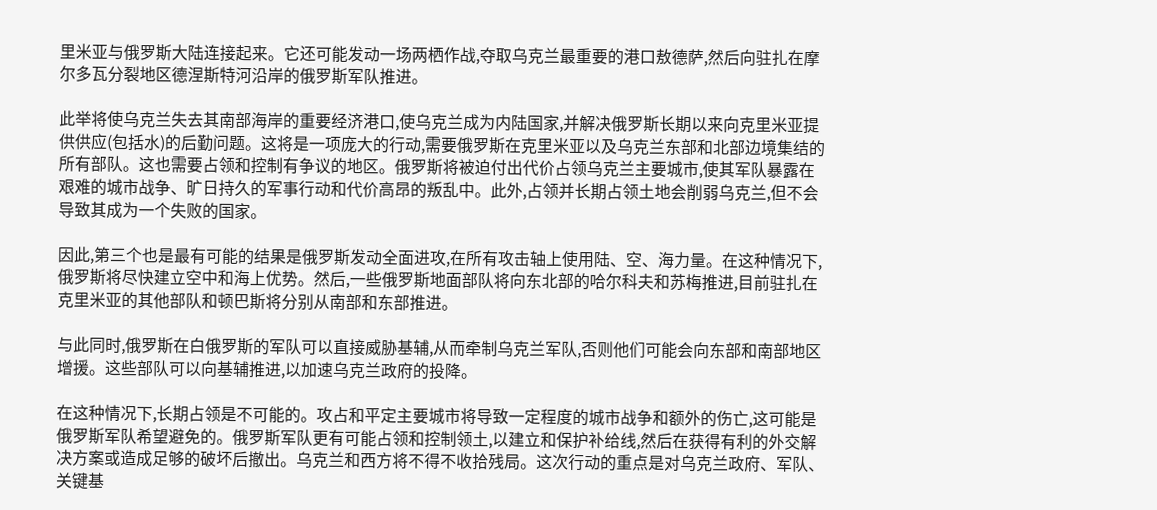里米亚与俄罗斯大陆连接起来。它还可能发动一场两栖作战,夺取乌克兰最重要的港口敖德萨,然后向驻扎在摩尔多瓦分裂地区德涅斯特河沿岸的俄罗斯军队推进。

此举将使乌克兰失去其南部海岸的重要经济港口,使乌克兰成为内陆国家,并解决俄罗斯长期以来向克里米亚提供供应(包括水)的后勤问题。这将是一项庞大的行动,需要俄罗斯在克里米亚以及乌克兰东部和北部边境集结的所有部队。这也需要占领和控制有争议的地区。俄罗斯将被迫付出代价占领乌克兰主要城市,使其军队暴露在艰难的城市战争、旷日持久的军事行动和代价高昂的叛乱中。此外,占领并长期占领土地会削弱乌克兰,但不会导致其成为一个失败的国家。

因此,第三个也是最有可能的结果是俄罗斯发动全面进攻,在所有攻击轴上使用陆、空、海力量。在这种情况下,俄罗斯将尽快建立空中和海上优势。然后,一些俄罗斯地面部队将向东北部的哈尔科夫和苏梅推进,目前驻扎在克里米亚的其他部队和顿巴斯将分别从南部和东部推进。

与此同时,俄罗斯在白俄罗斯的军队可以直接威胁基辅,从而牵制乌克兰军队,否则他们可能会向东部和南部地区增援。这些部队可以向基辅推进,以加速乌克兰政府的投降。

在这种情况下,长期占领是不可能的。攻占和平定主要城市将导致一定程度的城市战争和额外的伤亡,这可能是俄罗斯军队希望避免的。俄罗斯军队更有可能占领和控制领土,以建立和保护补给线,然后在获得有利的外交解决方案或造成足够的破坏后撤出。乌克兰和西方将不得不收拾残局。这次行动的重点是对乌克兰政府、军队、关键基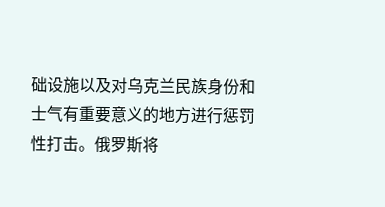础设施以及对乌克兰民族身份和士气有重要意义的地方进行惩罚性打击。俄罗斯将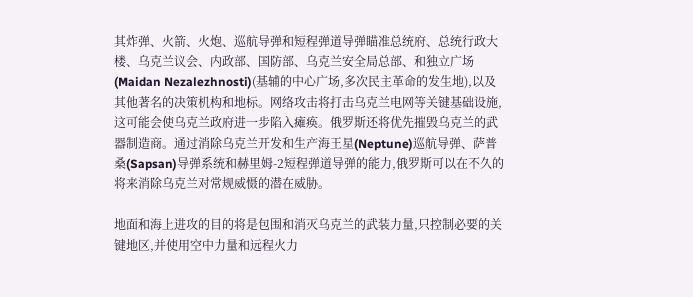其炸弹、火箭、火炮、巡航导弹和短程弹道导弹瞄准总统府、总统行政大楼、乌克兰议会、内政部、国防部、乌克兰安全局总部、和独立广场(Maidan Nezalezhnosti)(基辅的中心广场,多次民主革命的发生地),以及其他著名的决策机构和地标。网络攻击将打击乌克兰电网等关键基础设施,这可能会使乌克兰政府进一步陷入瘫痪。俄罗斯还将优先摧毁乌克兰的武器制造商。通过消除乌克兰开发和生产海王星(Neptune)巡航导弹、萨普桑(Sapsan)导弹系统和赫里姆-2短程弹道导弹的能力,俄罗斯可以在不久的将来消除乌克兰对常规威慑的潜在威胁。

地面和海上进攻的目的将是包围和消灭乌克兰的武装力量,只控制必要的关键地区,并使用空中力量和远程火力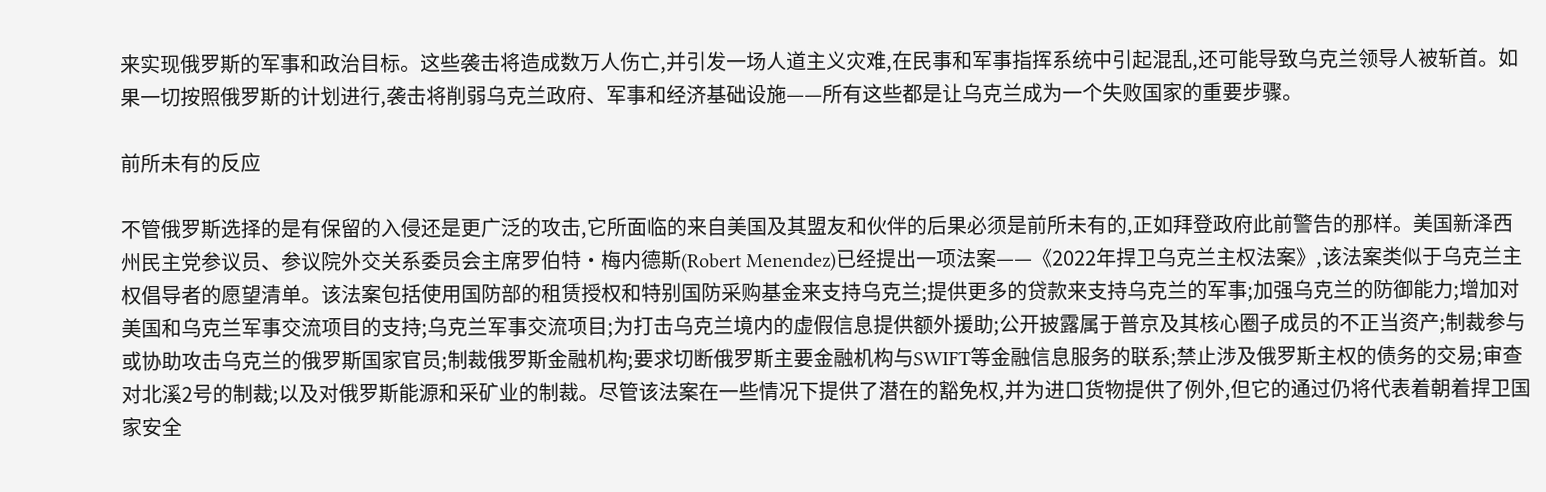来实现俄罗斯的军事和政治目标。这些袭击将造成数万人伤亡,并引发一场人道主义灾难,在民事和军事指挥系统中引起混乱,还可能导致乌克兰领导人被斩首。如果一切按照俄罗斯的计划进行,袭击将削弱乌克兰政府、军事和经济基础设施——所有这些都是让乌克兰成为一个失败国家的重要步骤。

前所未有的反应

不管俄罗斯选择的是有保留的入侵还是更广泛的攻击,它所面临的来自美国及其盟友和伙伴的后果必须是前所未有的,正如拜登政府此前警告的那样。美国新泽西州民主党参议员、参议院外交关系委员会主席罗伯特·梅内德斯(Robert Menendez)已经提出一项法案——《2022年捍卫乌克兰主权法案》,该法案类似于乌克兰主权倡导者的愿望清单。该法案包括使用国防部的租赁授权和特别国防采购基金来支持乌克兰;提供更多的贷款来支持乌克兰的军事;加强乌克兰的防御能力;增加对美国和乌克兰军事交流项目的支持;乌克兰军事交流项目;为打击乌克兰境内的虚假信息提供额外援助;公开披露属于普京及其核心圈子成员的不正当资产;制裁参与或协助攻击乌克兰的俄罗斯国家官员;制裁俄罗斯金融机构;要求切断俄罗斯主要金融机构与SWIFT等金融信息服务的联系;禁止涉及俄罗斯主权的债务的交易;审查对北溪2号的制裁;以及对俄罗斯能源和采矿业的制裁。尽管该法案在一些情况下提供了潜在的豁免权,并为进口货物提供了例外,但它的通过仍将代表着朝着捍卫国家安全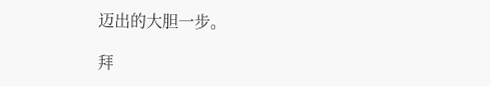迈出的大胆一步。

拜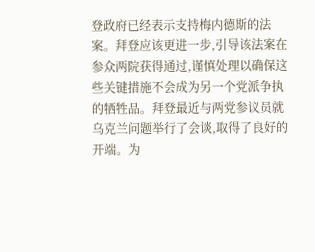登政府已经表示支持梅内德斯的法案。拜登应该更进一步,引导该法案在参众两院获得通过,谨慎处理以确保这些关键措施不会成为另一个党派争执的牺牲品。拜登最近与两党参议员就乌克兰问题举行了会谈,取得了良好的开端。为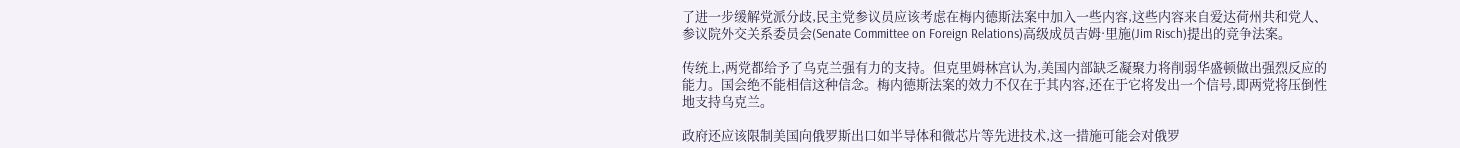了进一步缓解党派分歧,民主党参议员应该考虑在梅内德斯法案中加入一些内容,这些内容来自爱达荷州共和党人、参议院外交关系委员会(Senate Committee on Foreign Relations)高级成员吉姆·里施(Jim Risch)提出的竞争法案。

传统上,两党都给予了乌克兰强有力的支持。但克里姆林宫认为,美国内部缺乏凝聚力将削弱华盛顿做出强烈反应的能力。国会绝不能相信这种信念。梅内德斯法案的效力不仅在于其内容,还在于它将发出一个信号,即两党将压倒性地支持乌克兰。

政府还应该限制美国向俄罗斯出口如半导体和微芯片等先进技术,这一措施可能会对俄罗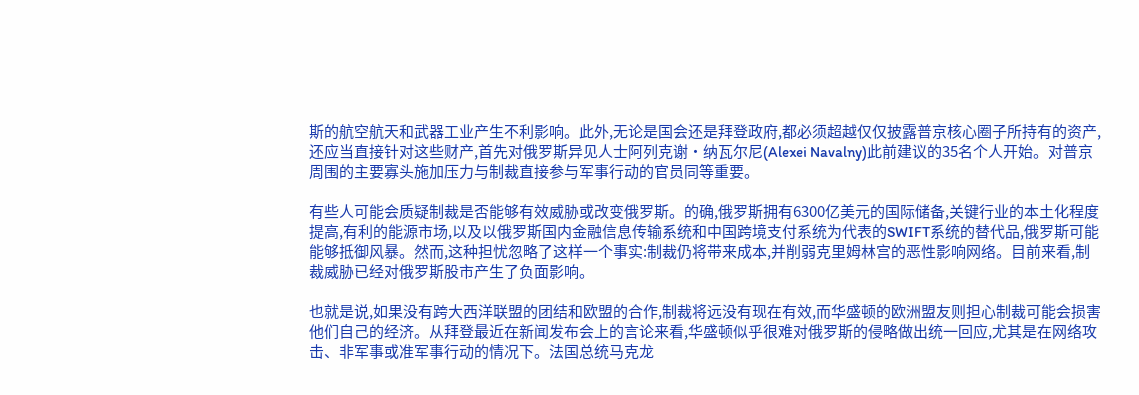斯的航空航天和武器工业产生不利影响。此外,无论是国会还是拜登政府,都必须超越仅仅披露普京核心圈子所持有的资产,还应当直接针对这些财产,首先对俄罗斯异见人士阿列克谢·纳瓦尔尼(Alexei Navalny)此前建议的35名个人开始。对普京周围的主要寡头施加压力与制裁直接参与军事行动的官员同等重要。

有些人可能会质疑制裁是否能够有效威胁或改变俄罗斯。的确,俄罗斯拥有6300亿美元的国际储备,关键行业的本土化程度提高,有利的能源市场,以及以俄罗斯国内金融信息传输系统和中国跨境支付系统为代表的SWIFT系统的替代品,俄罗斯可能能够抵御风暴。然而,这种担忧忽略了这样一个事实:制裁仍将带来成本,并削弱克里姆林宫的恶性影响网络。目前来看,制裁威胁已经对俄罗斯股市产生了负面影响。

也就是说,如果没有跨大西洋联盟的团结和欧盟的合作,制裁将远没有现在有效,而华盛顿的欧洲盟友则担心制裁可能会损害他们自己的经济。从拜登最近在新闻发布会上的言论来看,华盛顿似乎很难对俄罗斯的侵略做出统一回应,尤其是在网络攻击、非军事或准军事行动的情况下。法国总统马克龙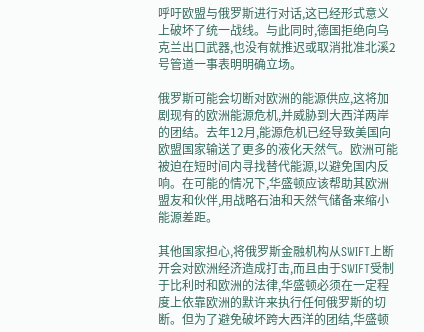呼吁欧盟与俄罗斯进行对话,这已经形式意义上破坏了统一战线。与此同时,德国拒绝向乌克兰出口武器,也没有就推迟或取消批准北溪2号管道一事表明明确立场。

俄罗斯可能会切断对欧洲的能源供应,这将加剧现有的欧洲能源危机,并威胁到大西洋两岸的团结。去年12月,能源危机已经导致美国向欧盟国家输送了更多的液化天然气。欧洲可能被迫在短时间内寻找替代能源,以避免国内反响。在可能的情况下,华盛顿应该帮助其欧洲盟友和伙伴,用战略石油和天然气储备来缩小能源差距。

其他国家担心,将俄罗斯金融机构从SWIFT上断开会对欧洲经济造成打击,而且由于SWIFT受制于比利时和欧洲的法律,华盛顿必须在一定程度上依靠欧洲的默许来执行任何俄罗斯的切断。但为了避免破坏跨大西洋的团结,华盛顿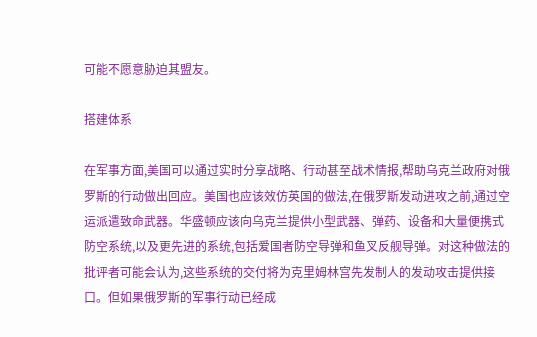可能不愿意胁迫其盟友。

搭建体系

在军事方面,美国可以通过实时分享战略、行动甚至战术情报,帮助乌克兰政府对俄罗斯的行动做出回应。美国也应该效仿英国的做法,在俄罗斯发动进攻之前,通过空运派遣致命武器。华盛顿应该向乌克兰提供小型武器、弹药、设备和大量便携式防空系统,以及更先进的系统,包括爱国者防空导弹和鱼叉反舰导弹。对这种做法的批评者可能会认为,这些系统的交付将为克里姆林宫先发制人的发动攻击提供接口。但如果俄罗斯的军事行动已经成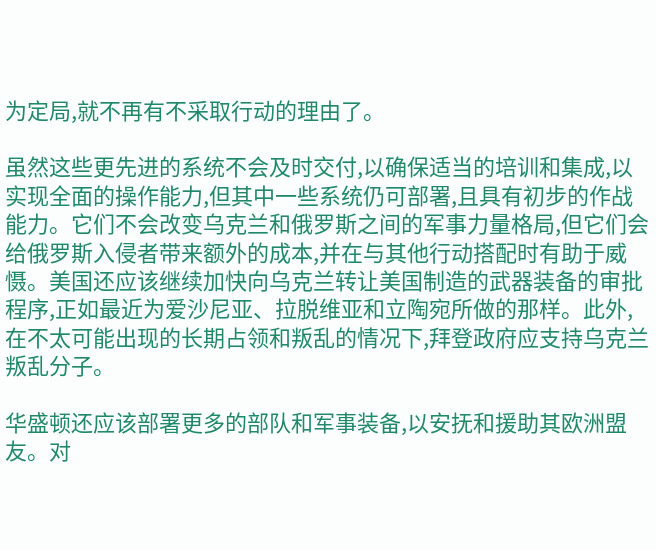为定局,就不再有不采取行动的理由了。

虽然这些更先进的系统不会及时交付,以确保适当的培训和集成,以实现全面的操作能力,但其中一些系统仍可部署,且具有初步的作战能力。它们不会改变乌克兰和俄罗斯之间的军事力量格局,但它们会给俄罗斯入侵者带来额外的成本,并在与其他行动搭配时有助于威慑。美国还应该继续加快向乌克兰转让美国制造的武器装备的审批程序,正如最近为爱沙尼亚、拉脱维亚和立陶宛所做的那样。此外,在不太可能出现的长期占领和叛乱的情况下,拜登政府应支持乌克兰叛乱分子。

华盛顿还应该部署更多的部队和军事装备,以安抚和援助其欧洲盟友。对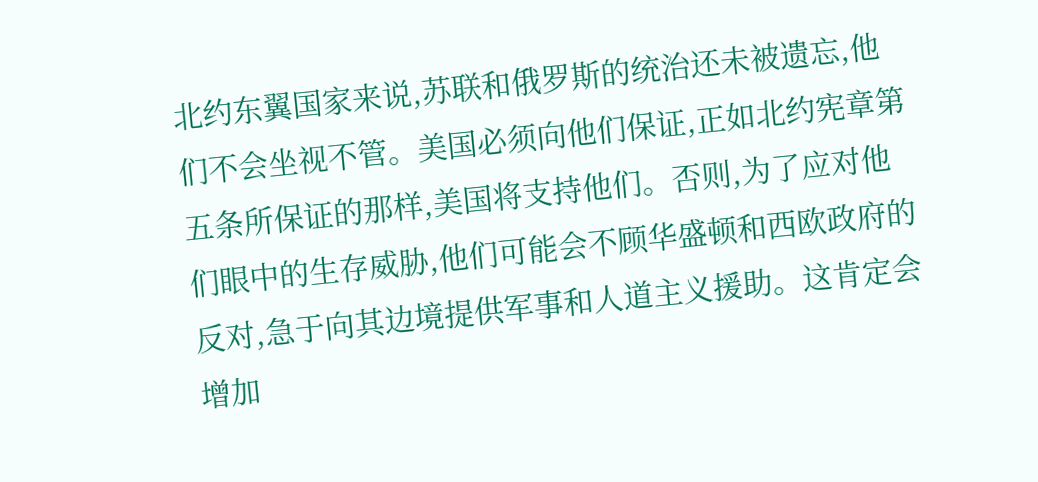北约东翼国家来说,苏联和俄罗斯的统治还未被遗忘,他们不会坐视不管。美国必须向他们保证,正如北约宪章第五条所保证的那样,美国将支持他们。否则,为了应对他们眼中的生存威胁,他们可能会不顾华盛顿和西欧政府的反对,急于向其边境提供军事和人道主义援助。这肯定会增加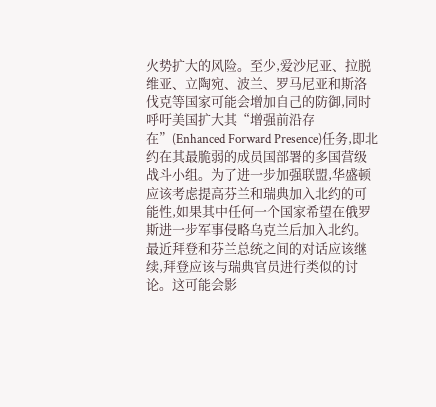火势扩大的风险。至少,爱沙尼亚、拉脱维亚、立陶宛、波兰、罗马尼亚和斯洛伐克等国家可能会增加自己的防御,同时呼吁美国扩大其“增强前沿存在”(Enhanced Forward Presence)任务,即北约在其最脆弱的成员国部署的多国营级战斗小组。为了进一步加强联盟,华盛顿应该考虑提高芬兰和瑞典加入北约的可能性,如果其中任何一个国家希望在俄罗斯进一步军事侵略乌克兰后加入北约。最近拜登和芬兰总统之间的对话应该继续,拜登应该与瑞典官员进行类似的讨论。这可能会影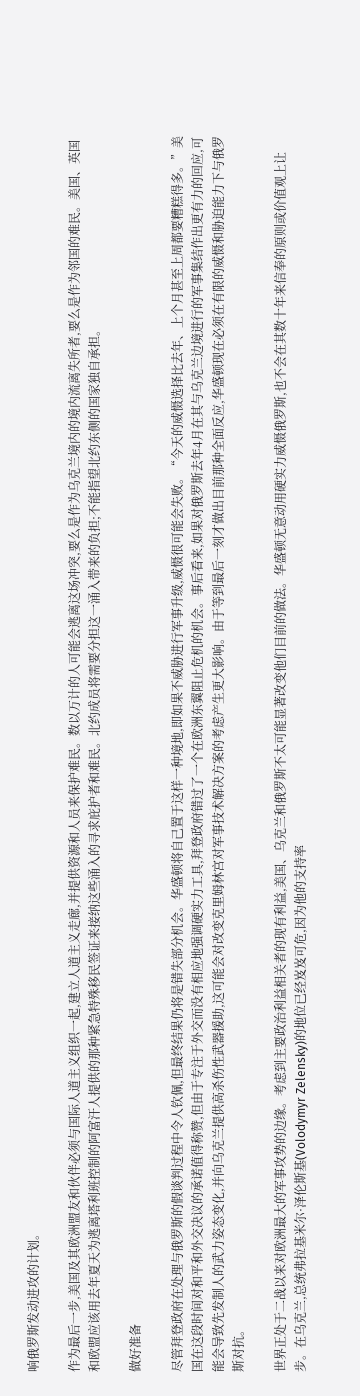响俄罗斯发动进攻的计划。

作为最后一步,美国及其欧洲盟友和伙伴必须与国际人道主义组织一起,建立人道主义走廊,并提供资源和人员来保护难民。数以万计的人可能会逃离这场冲突,要么是作为乌克兰境内的境内流离失所者,要么是作为邻国的难民。美国、英国和欧盟应该用去年夏天为逃离塔利班控制的阿富汗人提供的那种紧急特殊移民签证来接纳这些涌入的寻求庇护者和难民。北约成员将需要分担这一涌入带来的负担;不能指望北约东侧的国家独自承担。

做好准备

尽管拜登政府在处理与俄罗斯的假谈判过程中令人钦佩,但最终结果仍将是错失部分机会。华盛顿将自己置于这样一种境地,即如果不威胁进行军事升级,威慑很可能会失败。“今天的威慑选择比去年、上个月甚至上周都要糟糕得多。”美国在这段时间对和平和外交决议的承诺值得称赞,但由于专注于外交而没有相应地强调硬实力工具,拜登政府错过了一个在欧洲东翼阻止危机的机会。事后看来,如果对俄罗斯去年4月在其与乌克兰边境进行的军事集结作出更有力的回应,可能会导致先发制人的武力姿态变化,并向乌克兰提供高杀伤性武器援助,这可能会对改变克里姆林宫对军事技术解决方案的考虑产生更大影响。由于等到最后一刻才做出目前那种全面反应,华盛顿现在必须在有限的威慑和胁迫能力下与俄罗斯对抗。

世界正处于二战以来对欧洲最大的军事攻势的边缘。考虑到主要政治利益相关者的现有利益,美国、乌克兰和俄罗斯不太可能显著改变他们目前的做法。华盛顿无意动用硬实力威慑俄罗斯,也不会在其数十年来信奉的原则或价值观上让步。在乌克兰,总统弗拉基米尔·泽伦斯基(Volodymyr Zelensky)的地位已经岌岌可危,因为他的支持率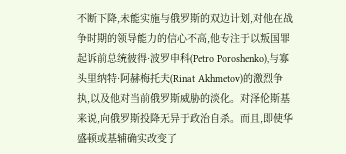不断下降,未能实施与俄罗斯的双边计划,对他在战争时期的领导能力的信心不高,他专注于以叛国罪起诉前总统彼得·波罗申科(Petro Poroshenko),与寡头里纳特·阿赫梅托夫(Rinat Akhmetov)的激烈争执,以及他对当前俄罗斯威胁的淡化。对泽伦斯基来说,向俄罗斯投降无异于政治自杀。而且,即使华盛顿或基辅确实改变了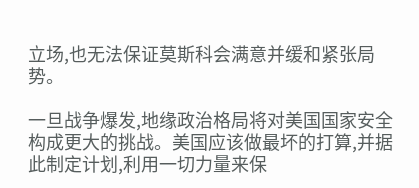立场,也无法保证莫斯科会满意并缓和紧张局势。

一旦战争爆发,地缘政治格局将对美国国家安全构成更大的挑战。美国应该做最坏的打算,并据此制定计划,利用一切力量来保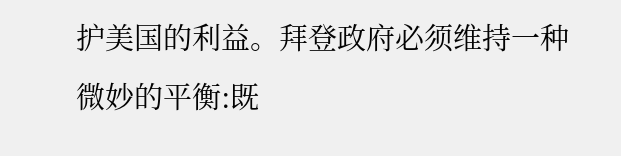护美国的利益。拜登政府必须维持一种微妙的平衡:既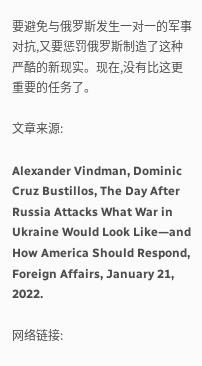要避免与俄罗斯发生一对一的军事对抗,又要惩罚俄罗斯制造了这种严酷的新现实。现在,没有比这更重要的任务了。

文章来源:

Alexander Vindman, Dominic Cruz Bustillos, The Day After Russia Attacks What War in Ukraine Would Look Like—and How America Should Respond, Foreign Affairs, January 21, 2022.

网络链接: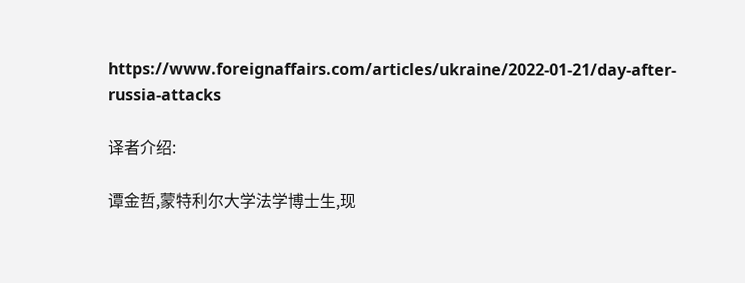https://www.foreignaffairs.com/articles/ukraine/2022-01-21/day-after-russia-attacks

译者介绍:

谭金哲,蒙特利尔大学法学博士生,现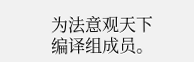为法意观天下编译组成员。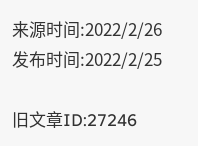来源时间:2022/2/26   发布时间:2022/2/25

旧文章ID:27246